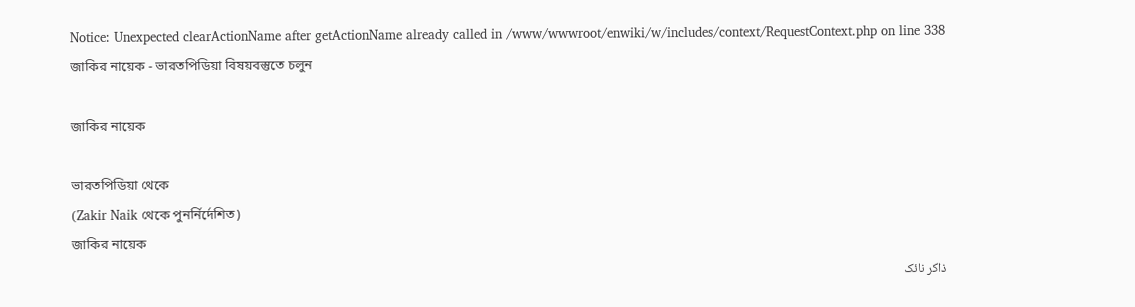Notice: Unexpected clearActionName after getActionName already called in /www/wwwroot/enwiki/w/includes/context/RequestContext.php on line 338
জাকির নায়েক - ভারতপিডিয়া বিষয়বস্তুতে চলুন

জাকির নায়েক

ভারতপিডিয়া থেকে
(Zakir Naik থেকে পুনর্নির্দেশিত)
জাকির নায়েক
ذاکر نائک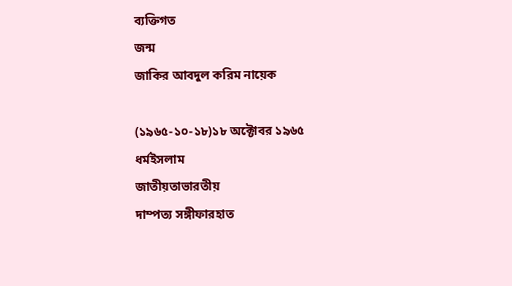ব্যক্তিগত
জন্ম
জাকির আবদুল করিম নায়েক

(১৯৬৫-১০-১৮)১৮ অক্টোবর ১৯৬৫
ধর্মইসলাম
জাতীয়তাভারতীয়
দাম্পত্য সঙ্গীফারহাত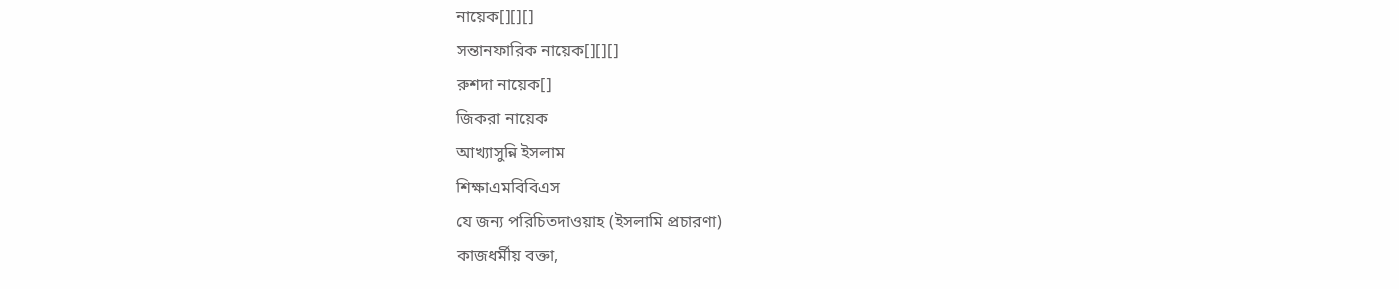নায়েক[][][]
সন্তানফারিক নায়েক[][][]
রুশদা নায়েক[]
জিকরা নায়েক
আখ্যাসুন্নি ইসলাম
শিক্ষাএমবিবিএস
যে জন্য পরিচিতদাওয়াহ (ইসলামি প্রচারণা)
কাজধর্মীয় বক্তা,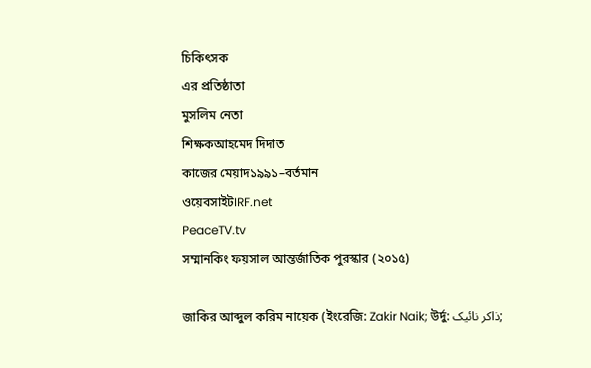চিকিৎসক
এর প্রতিষ্ঠাতা
মুসলিম নেতা
শিক্ষকআহমেদ দিদাত
কাজের মেয়াদ১৯৯১–বর্তমান
ওয়েবসাইটIRF.net
PeaceTV.tv
সম্মানকিং ফয়সাল আন্তর্জাতিক পুরস্কার (২০১৫)

জাকির আব্দুল করিম নায়েক (ইংরেজি: Zakir Naik; উর্দু: ذاکر نائیک;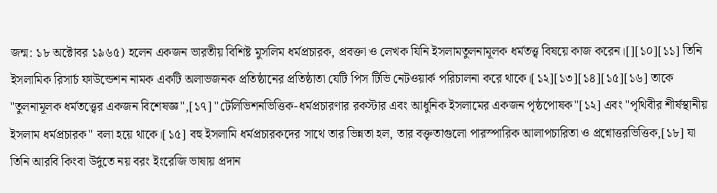জন্ম: ১৮ অক্টোবর ১৯৬৫) হলেন একজন ভারতীয় বিশিষ্ট মুসলিম ধর্মপ্রচারক, প্রবক্তা ও লেখক যিনি ইসলামতুলনামূলক ধর্মতত্ত্ব বিষয়ে কাজ করেন।[][১০][১১] তিনি ইসলামিক রিসার্চ ফাউন্ডেশন নামক একটি অলাভজনক প্রতিষ্ঠানের প্রতিষ্ঠাতা যেটি পিস টিভি নেটওয়ার্ক পরিচালনা করে থাকে।[১২][১৩][১৪][১৫][১৬] তাকে "তুলনামূলক ধর্মতত্ত্বের একজন বিশেষজ্ঞ",[১৭] "টেলিভিশনভিত্তিক-ধর্মপ্রচারণার রকস্টার এবং আধুনিক ইসলামের একজন পৃষ্ঠপোষক"[১২] এবং "পৃথিবীর শীর্ষস্থানীয় ইসলাম ধর্মপ্রচারক" বলা হয়ে থাকে।[১৫] বহু ইসলামি ধর্মপ্রচারকদের সাথে তার ভিন্নতা হল, তার বক্তৃতাগুলো পারস্পারিক আলাপচারিতা ও প্রশ্নোত্তরভিত্তিক,[১৮] যা তিনি আরবি কিংবা উর্দুতে নয় বরং ইংরেজি ভাষায় প্রদান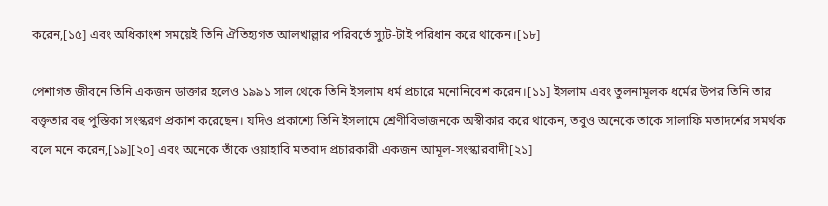করেন,[১৫] এবং অধিকাংশ সময়েই তিনি ঐতিহ্যগত আলখাল্লার পরিবর্তে স্যুট-টাই পরিধান করে থাকেন।[১৮]

পেশাগত জীবনে তিনি একজন ডাক্তার হলেও ১৯৯১ সাল থেকে তিনি ইসলাম ধর্ম প্রচারে মনোনিবেশ করেন।[১১] ইসলাম এবং তুলনামূলক ধর্মের উপর তিনি তার বক্তৃতার বহু পুস্তিকা সংস্করণ প্রকাশ করেছেন। যদিও প্রকাশ্যে তিনি ইসলামে শ্রেণীবিভাজনকে অস্বীকার করে থাকেন, তবুও অনেকে তাকে সালাফি মতাদর্শের সমর্থক বলে মনে করেন,[১৯][২০] এবং অনেকে তাঁকে ওয়াহাবি মতবাদ প্রচারকারী একজন আমূল-সংস্কারবাদী[২১]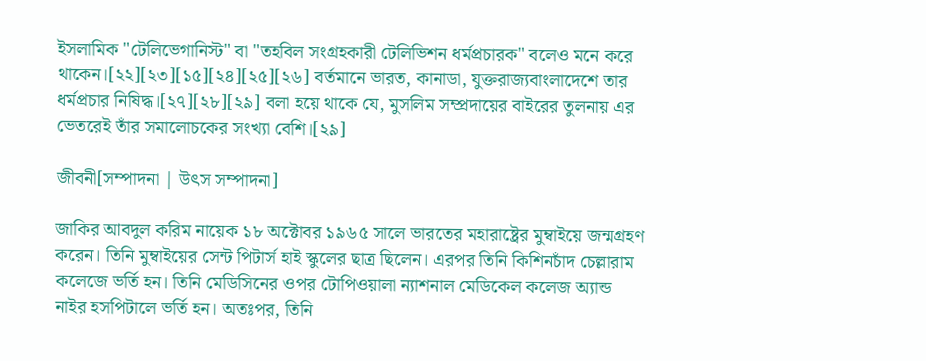ইসলামিক "টেলিভেগানিস্ট" বা "তহবিল সংগ্রহকারী টেলিভিশন ধর্মপ্রচারক" বলেও মনে করে থাকেন।[২২][২৩][১৫][২৪][২৫][২৬] বর্তমানে ভারত, কানাডা, যুক্তরাজ্যবাংলাদেশে তার ধর্মপ্রচার নিষিদ্ধ।[২৭][২৮][২৯] বলা হয়ে থাকে যে, মুসলিম সম্প্রদায়ের বাইরের তুলনায় এর ভেতরেই তাঁর সমালোচকের সংখ্যা বেশি।[২৯]

জীবনী[সম্পাদনা | উৎস সম্পাদনা]

জাকির আবদুল করিম নায়েক ১৮ অক্টোবর ১৯৬৫ সালে ভারতের মহারাষ্ট্রের মুম্বাইয়ে জন্মগ্রহণ করেন। তিনি মুম্বাইয়ের সেন্ট পিটার্স হাই স্কুলের ছাত্র ছিলেন। এরপর তিনি কিশিনচাঁদ চেল্লারাম কলেজে ভর্তি হন। তিনি মেডিসিনের ওপর টোপিওয়ালা ন্যাশনাল মেডিকেল কলেজ অ্যান্ড নাইর হসপিটালে ভর্তি হন। অতঃপর, তিনি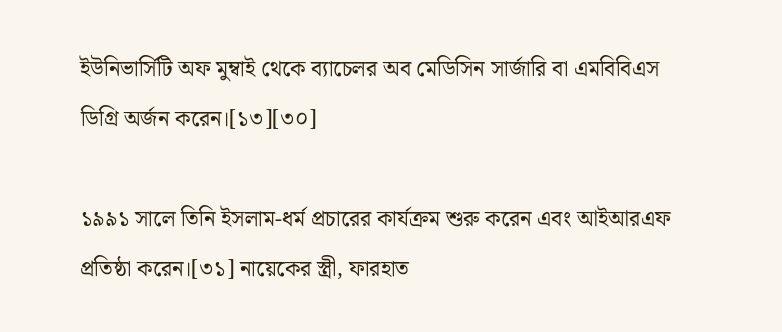ইউনিভার্সিটি অফ মুম্বাই থেকে ব্যাচেলর অব মেডিসিন সার্জারি বা এমবিবিএস ডিগ্রি অর্জন করেন।[১৩][৩০]

১৯৯১ সালে তিনি ইসলাম-ধর্ম প্রচারের কার্যক্রম শুরু করেন এবং আইআরএফ প্রতিষ্ঠা করেন।[৩১] নায়েকের স্ত্রী, ফারহাত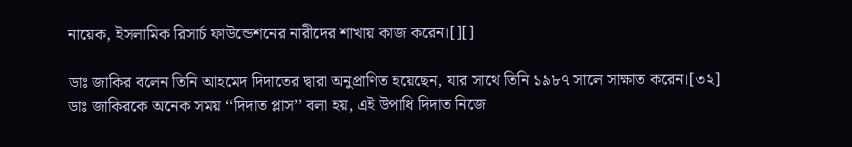নায়েক, ইসলামিক রিসার্চ ফাউন্ডেশনের নারীদের শাখায় কাজ করেন।[][]

ডাঃ জাকির বলেন তিনি আহমেদ দিদাতের দ্বারা অনুপ্রাণিত হয়েছেন, যার সাথে তিনি ১৯৮৭ সালে সাক্ষাত করেন।[৩২] ডাঃ জাকিরকে অনেক সময় ‘‘দিদাত প্লাস’’ বলা হয়, এই উপাধি দিদাত নিজে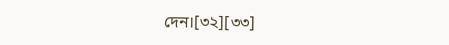দেন।[৩২][৩৩]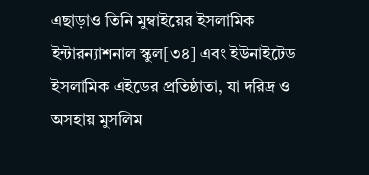এছাড়াও তিনি মুম্বাইয়ের ইসলামিক ইন্টারন্যাশনাল স্কুল[৩৪] এবং ইউনাইটেড ইসলামিক এইডের প্রতিষ্ঠাতা, যা দরিদ্র ও অসহায় মুসলিম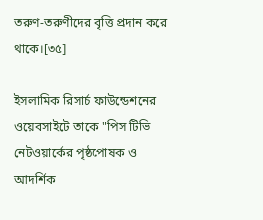তরুণ-তরুণীদের বৃত্তি প্রদান করে থাকে।[৩৫]

ইসলামিক রিসার্চ ফাউন্ডেশনের ওয়েবসাইটে তাকে "পিস টিভি নেটওয়ার্কের পৃষ্ঠপোষক ও আদর্শিক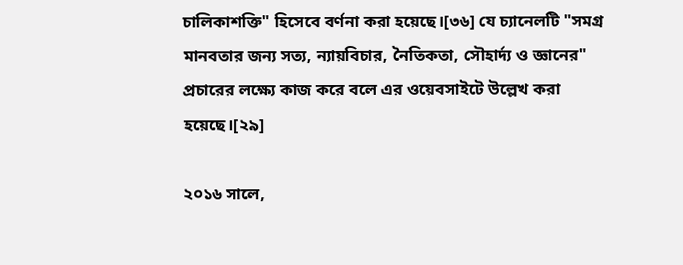চালিকাশক্তি" হিসেবে বর্ণনা করা হয়েছে।[৩৬] যে চ্যানেলটি "সমগ্র মানবতার জন্য সত্য, ন্যায়বিচার, নৈতিকতা, সৌহার্দ্য ও জ্ঞানের" প্রচারের লক্ষ্যে কাজ করে বলে এর ওয়েবসাইটে উল্লেখ করা হয়েছে।[২৯]

২০১৬ সালে,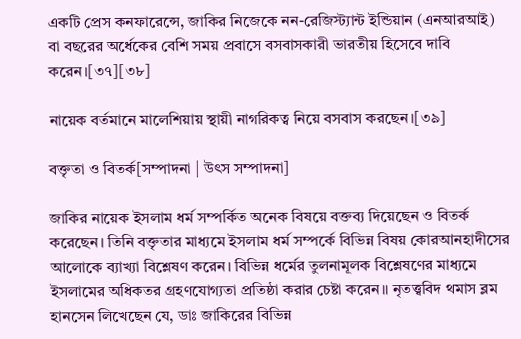একটি প্রেস কনফারেন্সে, জাকির নিজেকে নন-রেজিস্ট্যান্ট ইন্ডিয়ান (এনআরআই) বা বছরের অর্ধেকের বেশি সময় প্রবাসে বসবাসকারী ভারতীয় হিসেবে দাবি করেন।[৩৭][৩৮]

নায়েক বর্তমানে মালেশিয়ায় স্থায়ী নাগরিকত্ব নিয়ে বসবাস করছেন।[৩৯]

বক্তৃতা ও বিতর্ক[সম্পাদনা | উৎস সম্পাদনা]

জাকির নায়েক ইসলাম ধর্ম সম্পর্কিত অনেক বিষয়ে বক্তব্য দিয়েছেন ও বিতর্ক করেছেন। তিনি বক্তৃতার মাধ্যমে ইসলাম ধর্ম সম্পর্কে বিভিন্ন বিষয় কোরআনহাদীসের আলোকে ব্যাখ্যা বিশ্লেষণ করেন। বিভিন্ন ধর্মের তুলনামূলক বিশ্লেষণের মাধ্যমে ইসলামের অধিকতর গ্রহণযোগ্যতা প্রতিষ্ঠা করার চেষ্টা করেন।। নৃতত্ত্ববিদ থমাস ব্লম হানসেন লিখেছেন যে, ডাঃ জাকিরের বিভিন্ন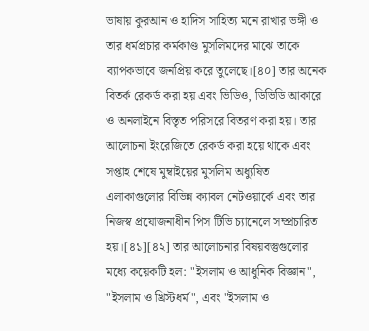ভাষায় কুরআন ও হাদিস সাহিত্য মনে রাখার ভঙ্গী ও তার ধর্মপ্রচার কর্মকাণ্ড মুসলিমদের মাঝে তাকে ব্যাপকভাবে জনপ্রিয় করে তুলেছে।[৪০] তার অনেক বিতর্ক রেকর্ড করা হয় এবং ভিডিও, ডিভিডি আকারে ও অনলাইনে বিস্তৃত পরিসরে বিতরণ করা হয়। তার আলোচনা ইংরেজিতে রেকর্ড করা হয়ে থাকে এবং সপ্তাহ শেষে মুম্বাইয়ের মুসলিম অধ্যুষিত এলাকাগুলোর বিভিন্ন ক্যাবল নেটওয়ার্কে এবং তার নিজস্ব প্রযোজনাধীন পিস টিভি চ্যানেলে সম্প্রচারিত হয়।[৪১][৪২] তার আলোচনার বিষয়বস্তুগুলোর মধ্যে কয়েকটি হল: "ইসলাম ও আধুনিক বিজ্ঞান", "ইসলাম ও খ্রিস্টধর্ম", এবং "ইসলাম ও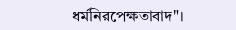ধর্মনিরপেক্ষতাবাদ"।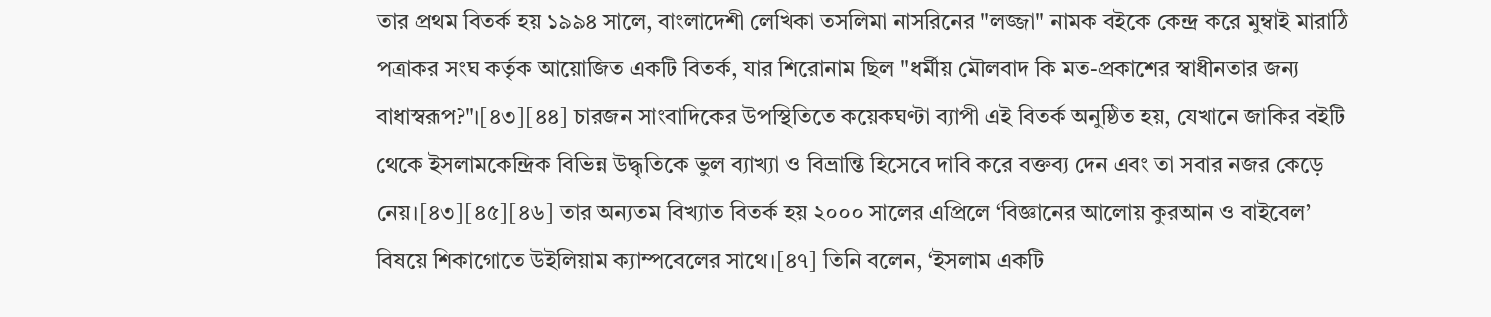তার প্রথম বিতর্ক হয় ১৯৯৪ সালে, বাংলাদেশী লেখিকা তসলিমা নাসরিনের "লজ্জা" নামক বইকে কেন্দ্র করে মুম্বাই মারাঠি পত্রাকর সংঘ কর্তৃক আয়োজিত একটি বিতর্ক, যার শিরোনাম ছিল "ধর্মীয় মৌলবাদ কি মত-প্রকাশের স্বাধীনতার জন্য বাধাস্বরূপ?"।[৪৩][৪৪] চারজন সাংবাদিকের উপস্থিতিতে কয়েকঘণ্টা ব্যাপী এই বিতর্ক অনুষ্ঠিত হয়, যেখানে জাকির বইটি থেকে ইসলামকেন্দ্রিক বিভিন্ন উদ্ধৃতিকে ভুল ব্যাখ্যা ও বিভ্রান্তি হিসেবে দাবি করে বক্তব্য দেন এবং তা সবার নজর কেড়ে নেয়।[৪৩][৪৫][৪৬] তার অন্যতম বিখ্যাত বিতর্ক হয় ২০০০ সালের এপ্রিলে ‘বিজ্ঞানের আলোয় কুরআন ও বাইবেল’ বিষয়ে শিকাগোতে উইলিয়াম ক্যাম্পবেলের সাথে।[৪৭] তিনি বলেন, ‘ইসলাম একটি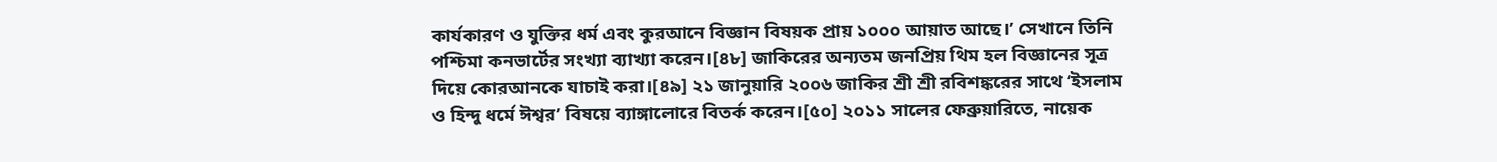কার্যকারণ ও যুক্তির ধর্ম এবং কুরআনে বিজ্ঞান বিষয়ক প্রায় ১০০০ আয়াত আছে।’ সেখানে তিনি পশ্চিমা কনভার্টের সংখ্যা ব্যাখ্যা করেন।[৪৮] জাকিরের অন্যতম জনপ্রিয় থিম হল বিজ্ঞানের সূত্র দিয়ে কোরআনকে যাচাই করা।[৪৯] ২১ জানুয়ারি ২০০৬ জাকির শ্রী শ্রী রবিশঙ্করের সাথে ‘ইসলাম ও হিন্দু ধর্মে ঈশ্বর’ বিষয়ে ব্যাঙ্গালোরে বিতর্ক করেন।[৫০] ২০১১ সালের ফেব্রুয়ারিতে, নায়েক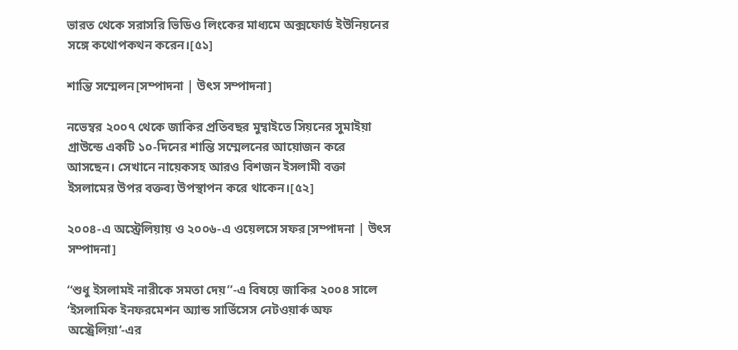ভারত থেকে সরাসরি ভিডিও লিংকের মাধ্যমে অক্সফোর্ড ইউনিয়নের সঙ্গে কথোপকথন করেন।[৫১]

শান্তি সম্মেলন[সম্পাদনা | উৎস সম্পাদনা]

নভেম্বর ২০০৭ থেকে জাকির প্রতিবছর মুম্বাইতে সিয়নের সুমাইয়া গ্রাউন্ডে একটি ১০-দিনের শান্তি সম্মেলনের আয়োজন করে আসছেন। সেখানে নায়েকসহ আরও বিশজন ইসলামী বক্তা ইসলামের উপর বক্তব্য উপস্থাপন করে থাকেন।[৫২]

২০০৪-এ অস্ট্রেলিয়ায় ও ২০০৬-এ ওয়েলসে সফর[সম্পাদনা | উৎস সম্পাদনা]

‘‘শুধু ইসলামই নারীকে সমতা দেয়’’-এ বিষয়ে জাকির ২০০৪ সালে ‘ইসলামিক ইনফরমেশন অ্যান্ড সার্ভিসেস নেটওয়ার্ক অফ অস্ট্রেলিয়া’-এর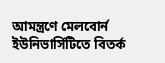আমন্ত্রণে মেলবোর্ন ইউনিভার্সিটিতে বিতর্ক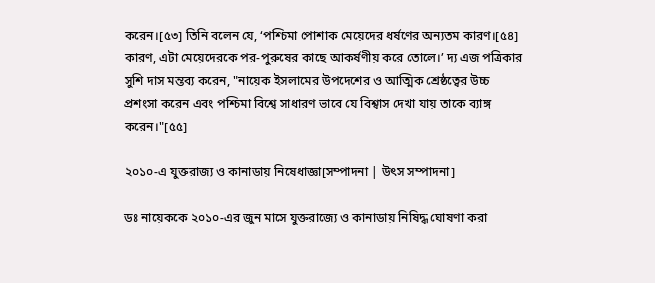করেন।[৫৩] তিনি বলেন যে, ‘পশ্চিমা পোশাক মেয়েদের ধর্ষণের অন্যতম কারণ।[৫৪] কারণ, এটা মেয়েদেরকে পর-পুরুষের কাছে আকর্ষণীয় করে তোলে।’ দ্য এজ পত্রিকার সুশি দাস মন্তব্য করেন, "নায়েক ইসলামের উপদেশের ও আত্মিক শ্রেষ্ঠত্বের উচ্চ প্রশংসা করেন এবং পশ্চিমা বিশ্বে সাধারণ ভাবে যে বিশ্বাস দেখা যায় তাকে ব্যাঙ্গ করেন।"[৫৫]

২০১০-এ যুক্তরাজ্য ও কানাডায় নিষেধাজ্ঞা[সম্পাদনা | উৎস সম্পাদনা]

ডঃ নায়েককে ২০১০-এর জুন মাসে যুক্তরাজ্যে ও কানাডায় নিষিদ্ধ ঘোষণা করা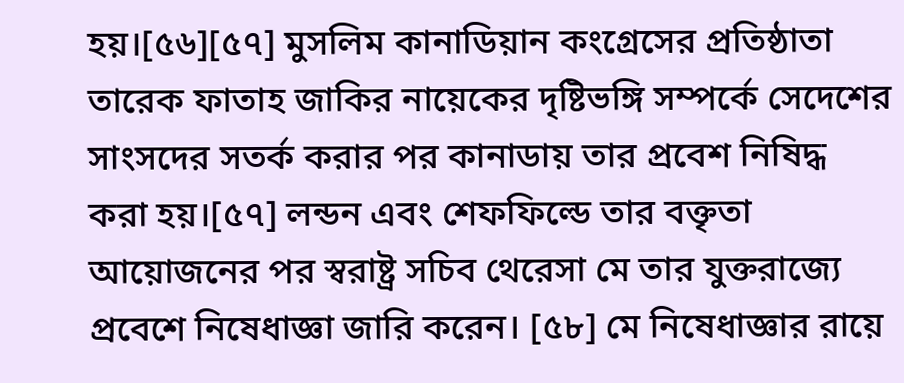হয়।[৫৬][৫৭] মুসলিম কানাডিয়ান কংগ্রেসের প্রতিষ্ঠাতা তারেক ফাতাহ জাকির নায়েকের দৃষ্টিভঙ্গি সম্পর্কে সেদেশের সাংসদের সতর্ক করার পর কানাডায় তার প্রবেশ নিষিদ্ধ করা হয়।[৫৭] লন্ডন এবং শেফফিল্ডে তার বক্তৃতা আয়োজনের পর স্বরাষ্ট্র সচিব থেরেসা মে তার যুক্তরাজ্যে প্রবেশে নিষেধাজ্ঞা জারি করেন। [৫৮] মে নিষেধাজ্ঞার রায়ে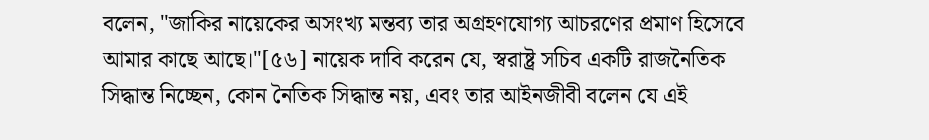বলেন, "জাকির নায়েকের অসংখ্য মন্তব্য তার অগ্রহণযোগ্য আচরণের প্রমাণ হিসেবে আমার কাছে আছে।"[৫৬] নায়েক দাবি করেন যে, স্বরাষ্ট্র সচিব একটি রাজনৈতিক সিদ্ধান্ত নিচ্ছেন, কোন নৈতিক সিদ্ধান্ত নয়, এবং তার আইনজীবী বলেন যে এই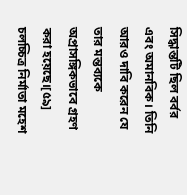সিদ্ধান্তটি ছিল বর্বর এবং অমানবিক। তিনি আরও দাবি করেন যে তার মন্তব্যকে অপ্রাসঙ্গিকভাবে গ্রহণ করা হয়েছে।[৫৯] চলচ্চিত্র নির্মাতা মহেশ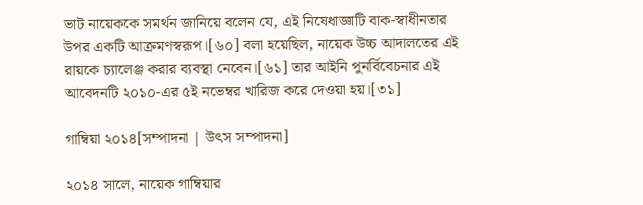ভাট নায়েককে সমর্থন জানিয়ে বলেন যে, এই নিষেধাজ্ঞাটি বাক-স্বাধীনতার উপর একটি আক্রমণস্বরূপ।[৬০] বলা হয়েছিল, নায়েক উচ্চ আদালতের এই রায়কে চ্যালেঞ্জ করার ব্যবস্থা নেবেন।[৬১] তার আইনি পুনর্বিবেচনার এই আবেদনটি ২০১০-এর ৫ই নভেম্বর খারিজ করে দেওয়া হয়।[৩১]

গাম্বিয়া ২০১৪[সম্পাদনা | উৎস সম্পাদনা]

২০১৪ সালে, নায়েক গাম্বিয়ার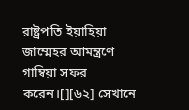রাষ্ট্রপতি ইয়াহিয়া জাম্মেহর আমন্ত্রণে গাম্বিয়া সফর করেন।[][৬২] সেখানে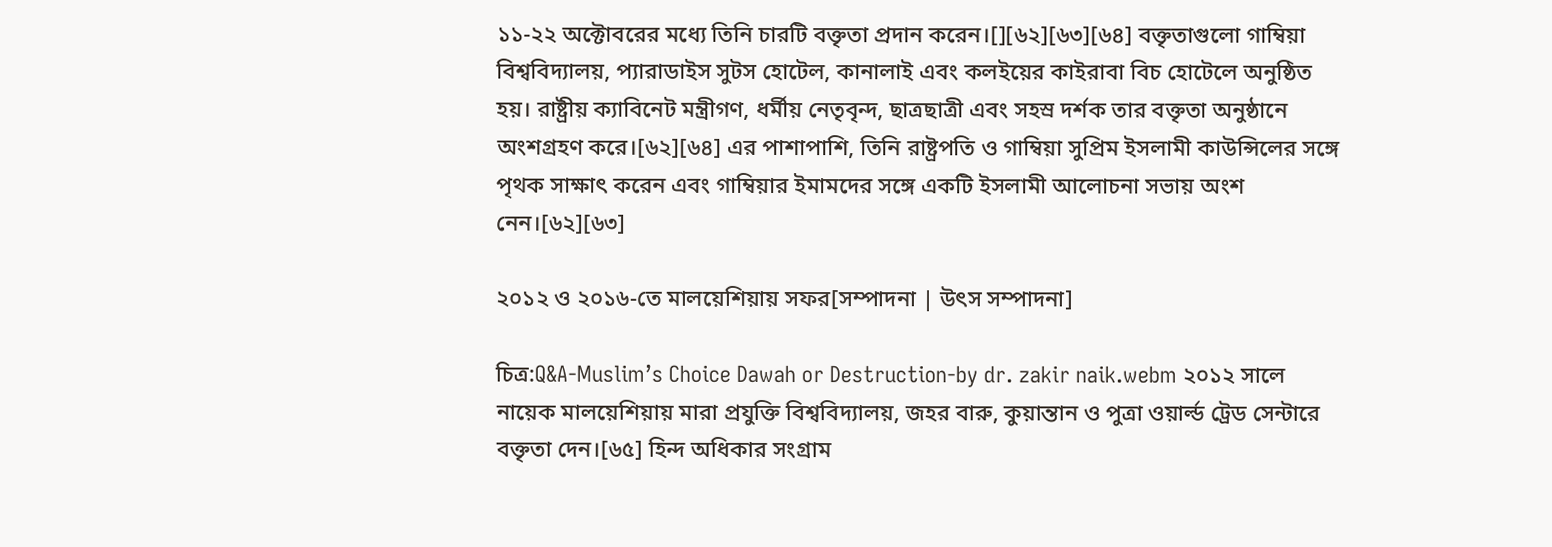১১-২২ অক্টোবরের মধ্যে তিনি চারটি বক্তৃতা প্রদান করেন।[][৬২][৬৩][৬৪] বক্তৃতাগুলো গাম্বিয়া বিশ্ববিদ্যালয়, প্যারাডাইস সুটস হোটেল, কানালাই এবং কলইয়ের কাইরাবা বিচ হোটেলে অনুষ্ঠিত হয়। রাষ্ট্রীয় ক্যাবিনেট মন্ত্রীগণ, ধর্মীয় নেতৃবৃন্দ, ছাত্রছাত্রী এবং সহস্র দর্শক তার বক্তৃতা অনুষ্ঠানে অংশগ্রহণ করে।[৬২][৬৪] এর পাশাপাশি, তিনি রাষ্ট্রপতি ও গাম্বিয়া সুপ্রিম ইসলামী কাউন্সিলের সঙ্গে পৃথক সাক্ষাৎ করেন এবং গাম্বিয়ার ইমামদের সঙ্গে একটি ইসলামী আলোচনা সভায় অংশ নেন।[৬২][৬৩]

২০১২ ও ২০১৬-তে মালয়েশিয়ায় সফর[সম্পাদনা | উৎস সম্পাদনা]

চিত্র:Q&A-Muslim’s Choice Dawah or Destruction-by dr. zakir naik.webm ২০১২ সালে নায়েক মালয়েশিয়ায় মারা প্রযুক্তি বিশ্ববিদ্যালয়, জহর বারু, কুয়ান্তান ও পুত্রা ওয়ার্ল্ড ট্রেড সেন্টারে বক্তৃতা দেন।[৬৫] হিন্দ অধিকার সংগ্রাম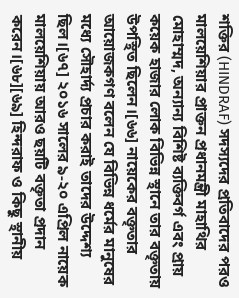শক্তির (HINDRAF) সদস্যদের প্রতিবাদের পরও মালয়েশিয়ার প্রাক্তন প্রধানমন্ত্রী মাহাথির মোহাম্মদ, অন্যান্য বিশিষ্ট ব্যক্তিবর্গ এবং প্রায় কয়েক হাজার লোক বিভিন্ন স্থানে তার বক্তৃতায় উপস্থিত ছিলেন।[৬৬] নায়েকের বক্তৃতার আয়োজকগণ বলেন যে বিভিন্ন ধর্মের মানুষের মধ্যে সৌহার্দ্য প্রচার করাই তাদের উদ্দেশ্য ছিল।[৬৭] ২০১৬ সালের ৯-২০ এপ্রিল নায়েক মালয়েশিয়ায় আরও ছয়টি বক্তৃতা প্রদান করেন।[৬৮][৬৯] হিন্দরাফ ও কিছু স্থানীয়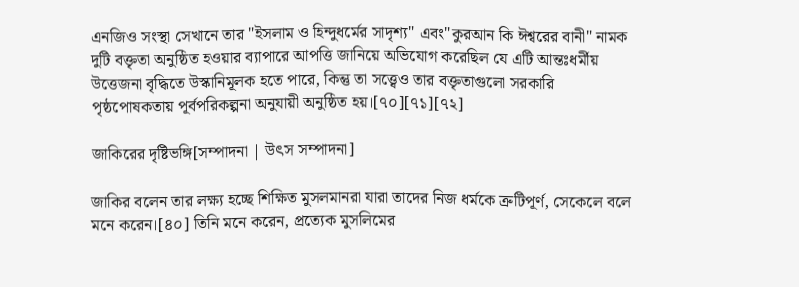এনজিও সংস্থা সেখানে তার "ইসলাম ও হিন্দুধর্মের সাদৃশ্য" এবং"কুরআন কি ঈশ্বরের বানী" নামক দুটি বক্তৃতা অনুষ্ঠিত হওয়ার ব্যাপারে আপত্তি জানিয়ে অভিযোগ করেছিল যে এটি আন্তঃধর্মীয় উত্তেজনা বৃদ্ধিতে উস্কানিমূলক হতে পারে, কিন্তু তা সত্ত্বেও তার বক্তৃতাগুলো সরকারি পৃষ্ঠপোষকতায় পূর্বপরিকল্পনা অনুযায়ী অনুষ্ঠিত হয়।[৭০][৭১][৭২]

জাকিরের দৃষ্টিভঙ্গি[সম্পাদনা | উৎস সম্পাদনা]

জাকির বলেন তার লক্ষ্য হচ্ছে শিক্ষিত মুসলমানরা যারা তাদের নিজ ধর্মকে ত্রুটিপূর্ণ, সেকেলে বলে মনে করেন।[৪০] তিনি মনে করেন, প্রত্যেক মুসলিমের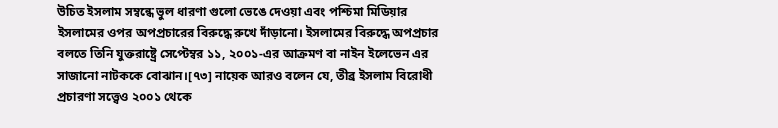উচিত ইসলাম সম্বন্ধে ভুল ধারণা গুলো ভেঙে দেওয়া এবং পশ্চিমা মিডিয়ার ইসলামের ওপর অপপ্রচারের বিরুদ্ধে রুখে দাঁড়ানো। ইসলামের বিরুদ্ধে অপপ্রচার বলতে তিনি যুক্তরাষ্ট্রে সেপ্টেম্বর ১১, ২০০১-এর আক্রমণ বা নাইন ইলেভেন এর সাজানো নাটককে বোঝান।[৭৩] নায়েক আরও বলেন যে, তীব্র ইসলাম বিরোধী প্রচারণা সত্ত্বেও ২০০১ থেকে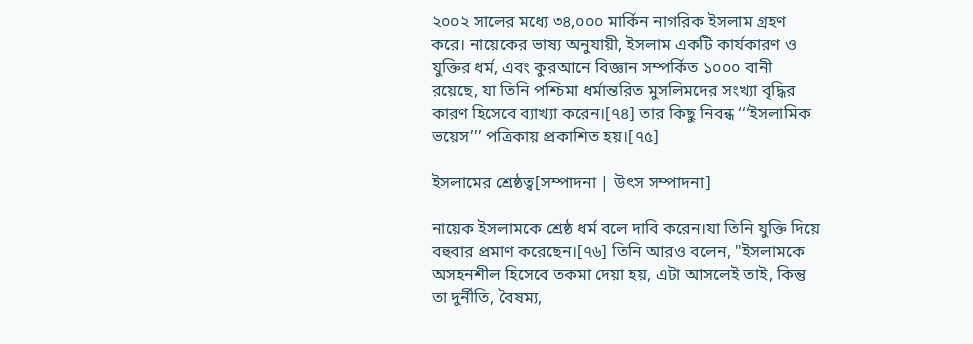২০০২ সালের মধ্যে ৩৪,০০০ মার্কিন নাগরিক ইসলাম গ্রহণ করে। নায়েকের ভাষ্য অনুযায়ী, ইসলাম একটি কার্যকারণ ও যুক্তির ধর্ম, এবং কুরআনে বিজ্ঞান সম্পর্কিত ১০০০ বানী রয়েছে, যা তিনি পশ্চিমা ধর্মান্তরিত মুসলিমদের সংখ্যা বৃদ্ধির কারণ হিসেবে ব্যাখ্যা করেন।[৭৪] তার কিছু নিবন্ধ ‘‘‘ইসলামিক ভয়েস’’’ পত্রিকায় প্রকাশিত হয়।[৭৫]

ইসলামের শ্রেষ্ঠত্ব[সম্পাদনা | উৎস সম্পাদনা]

নায়েক ইসলামকে শ্রেষ্ঠ ধর্ম বলে দাবি করেন।যা তিনি যুক্তি দিয়ে বহুবার প্রমাণ করেছেন।[৭৬] তিনি আরও বলেন, "ইসলামকে অসহনশীল হিসেবে তকমা দেয়া হয়, এটা আসলেই তাই, কিন্তু তা দুর্নীতি, বৈষম্য,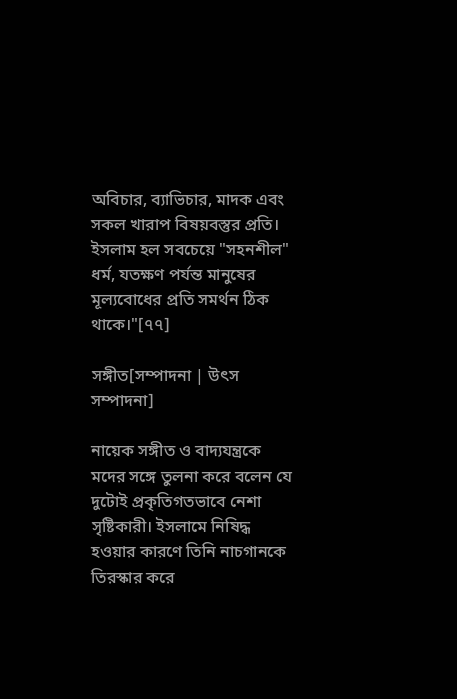অবিচার, ব্যাভিচার, মাদক এবং সকল খারাপ বিষয়বস্তুর প্রতি। ইসলাম হল সবচেয়ে "সহনশীল" ধর্ম, যতক্ষণ পর্যন্ত মানুষের মূল্যবোধের প্রতি সমর্থন ঠিক থাকে।"[৭৭]

সঙ্গীত[সম্পাদনা | উৎস সম্পাদনা]

নায়েক সঙ্গীত ও বাদ্যযন্ত্রকে মদের সঙ্গে তুলনা করে বলেন যে দুটোই প্রকৃতিগতভাবে নেশা সৃষ্টিকারী। ইসলামে নিষিদ্ধ হওয়ার কারণে তিনি নাচগানকে তিরস্কার করে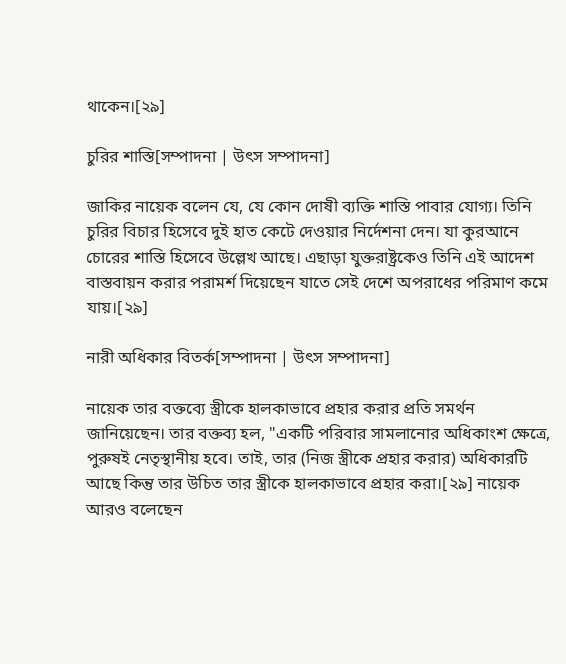থাকেন।[২৯]

চুরির শাস্তি[সম্পাদনা | উৎস সম্পাদনা]

জাকির নায়েক বলেন যে, যে কোন দোষী ব্যক্তি শাস্তি পাবার যোগ্য। তিনি চুরির বিচার হিসেবে দুই হাত কেটে দেওয়ার নির্দেশনা দেন। যা কুরআনে চোরের শাস্তি হিসেবে উল্লেখ আছে। এছাড়া যুক্তরাষ্ট্রকেও তিনি এই আদেশ বাস্তবায়ন করার পরামর্শ দিয়েছেন যাতে সেই দেশে অপরাধের পরিমাণ কমে যায়।[২৯]

নারী অধিকার বিতর্ক[সম্পাদনা | উৎস সম্পাদনা]

নায়েক তার বক্তব্যে স্ত্রীকে হালকাভাবে প্রহার করার প্রতি সমর্থন জানিয়েছেন। তার বক্তব্য হল, "একটি পরিবার সামলানোর অধিকাংশ ক্ষেত্রে, পুরুষই নেতৃস্থানীয় হবে। তাই, তার (নিজ স্ত্রীকে প্রহার করার) অধিকারটি আছে কিন্তু তার উচিত তার স্ত্রীকে হালকাভাবে প্রহার করা।[২৯] নায়েক আরও বলেছেন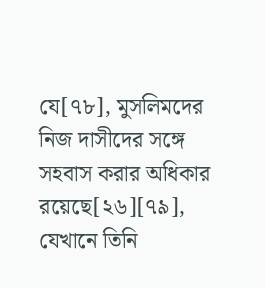যে[৭৮], মুসলিমদের নিজ দাসীদের সঙ্গে সহবাস করার অধিকার রয়েছে[২৬][৭৯], যেখানে তিনি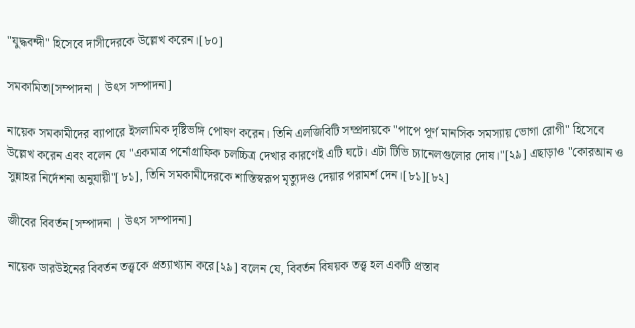"যুদ্ধবন্দী" হিসেবে দাসীদেরকে উল্লেখ করেন।[৮০]

সমকামিতা[সম্পাদনা | উৎস সম্পাদনা]

নায়েক সমকামীদের ব্যাপারে ইসলামিক দৃষ্টিভঙ্গি পোষণ করেন। তিনি এলজিবিটি সম্প্রদায়কে "পাপে পূর্ণ মানসিক সমস্যায় ভোগা রোগী" হিসেবে উল্লেখ করেন এবং বলেন যে "একমাত্র পর্নোগ্রাফিক চলচ্চিত্র দেখার কারণেই এটি ঘটে। এটা টিভি চ্যানেলগুলোর দোষ।"[২৯] এছাড়াও "কোরআন ও সুন্নাহর নির্দেশনা অনুযায়ী"[৮১], তিনি সমকামীদেরকে শাস্তিস্বরূপ মৃত্যুদণ্ড দেয়ার পরামর্শ দেন।[৮১][৮২]

জীবের বিবর্তন[সম্পাদনা | উৎস সম্পাদনা]

নায়েক ডারউইনের বিবর্তন তত্ত্বকে প্রত্যাখ্যান করে[২৯] বলেন যে, বিবর্তন বিষয়ক তত্ত্ব হল একটি প্রস্তাব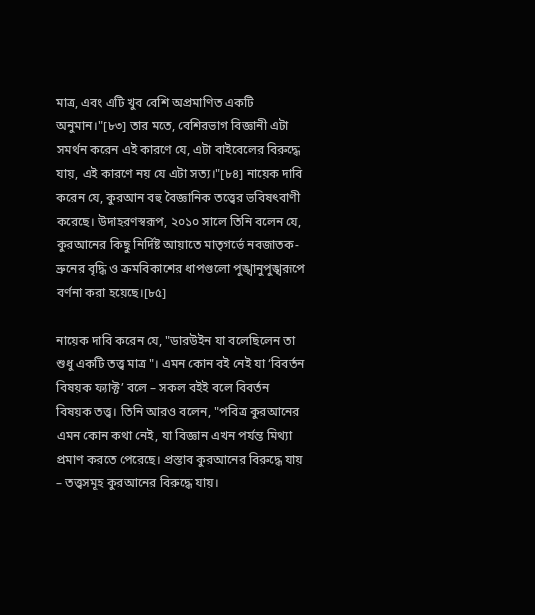মাত্র, এবং এটি খুব বেশি অপ্রমাণিত একটি অনুমান।"[৮৩] তার মতে, বেশিরভাগ বিজ্ঞানী এটা সমর্থন করেন এই কারণে যে, এটা বাইবেলের বিরুদ্ধে যায়, এই কারণে নয় যে এটা সত্য।"[৮৪] নায়েক দাবি করেন যে, কুরআন বহু বৈজ্ঞানিক তত্ত্বের ভবিষৎবাণী করেছে। উদাহরণস্বরূপ, ২০১০ সালে তিনি বলেন যে, কুরআনের কিছু নির্দিষ্ট আয়াতে মাতৃগর্ভে নবজাতক-ভ্রুনের বৃদ্ধি ও ক্রমবিকাশের ধাপগুলো পুঙ্খানুপুঙ্খরূপে বর্ণনা করা হয়েছে।[৮৫]

নায়েক দাবি করেন যে, "ডারউইন যা বলেছিলেন তা শুধু একটি তত্ত্ব মাত্র"। এমন কোন বই নেই যা ‘বিবর্তন বিষয়ক ফ্যাক্ট’ বলে – সকল বইই বলে বিবর্তন বিষয়ক তত্ত্ব। তিনি আরও বলেন, "পবিত্র কুরআনের এমন কোন কথা নেই, যা বিজ্ঞান এখন পর্যন্ত মিথ্যা প্রমাণ করতে পেরেছে। প্রস্তাব কুরআনের বিরুদ্ধে যায় – তত্ত্বসমূহ কুরআনের বিরুদ্ধে যায়।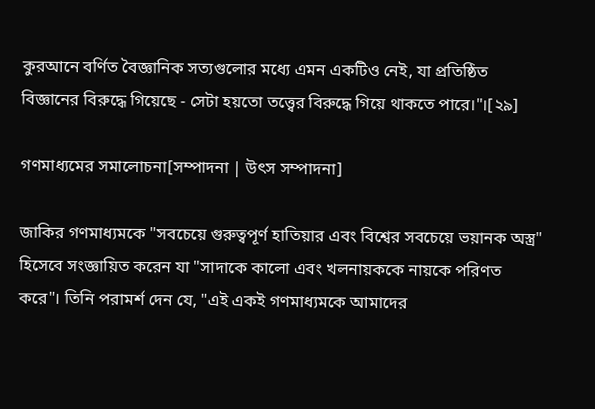কুরআনে বর্ণিত বৈজ্ঞানিক সত্যগুলোর মধ্যে এমন একটিও নেই, যা প্রতিষ্ঠিত বিজ্ঞানের বিরুদ্ধে গিয়েছে - সেটা হয়তো তত্ত্বের বিরুদ্ধে গিয়ে থাকতে পারে।"।[২৯]

গণমাধ্যমের সমালোচনা[সম্পাদনা | উৎস সম্পাদনা]

জাকির গণমাধ্যমকে "সবচেয়ে গুরুত্বপূর্ণ হাতিয়ার এবং বিশ্বের সবচেয়ে ভয়ানক অস্ত্র" হিসেবে সংজ্ঞায়িত করেন যা "সাদাকে কালো এবং খলনায়ককে নায়কে পরিণত করে"। তিনি পরামর্শ দেন যে, "এই একই গণমাধ্যমকে আমাদের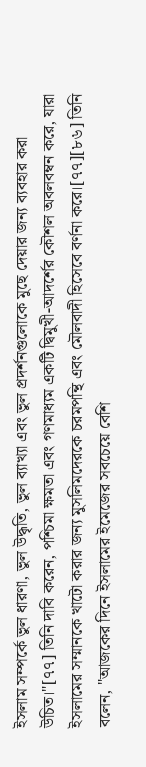ইসলাম সম্পর্কে ভুল ধারণা, ভুল উদ্ধৃতি, ভুল ব্যাখ্যা এবং ভুল প্রদর্শনগুলোকে মুছে দেয়ার জন্য ব্যবহার করা উচিত।"[৭৭] তিনি দাবি করেন, পশ্চিমা ক্ষমতা এবং গণমাধ্যম একটি দ্বিমুখী-আদর্শের কৌশল অবলবম্বন করে, যারা ইসলামের সম্মানকে খাটো করার জন্য মুসলিমদেরকে চরমপন্থি এবং মৌলবাদী হিসেবে বর্ণনা করে।[৭৭][৮৬] তিনি বলেন, "আজকের দিনে ইসলামের ইমেজের সবচেয়ে বেশি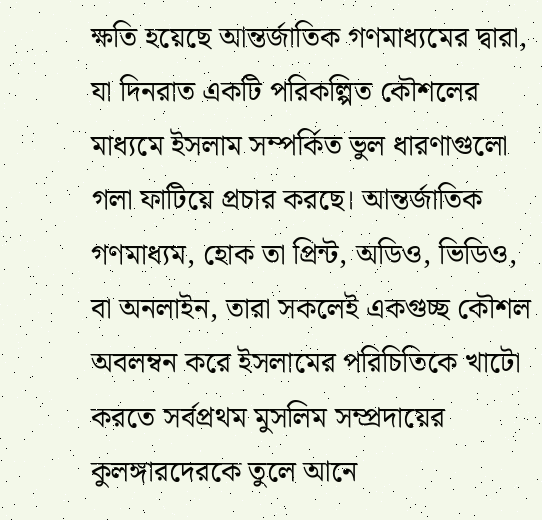ক্ষতি হয়েছে আন্তর্জাতিক গণমাধ্যমের দ্বারা, যা দিনরাত একটি পরিকল্পিত কৌশলের মাধ্যমে ইসলাম সম্পর্কিত ভুল ধারণাগুলো গলা ফাটিয়ে প্রচার করছে। আন্তর্জাতিক গণমাধ্যম, হোক তা প্রিন্ট, অডিও, ভিডিও, বা অনলাইন, তারা সকলেই একগুচ্ছ কৌশল অবলম্বন করে ইসলামের পরিচিতিকে খাটো করতে সর্বপ্রথম মুসলিম সম্প্রদায়ের কুলঙ্গারদেরকে তুলে আনে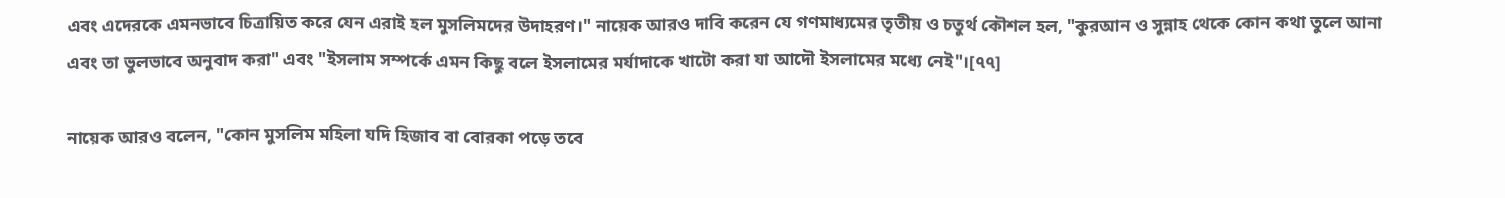এবং এদেরকে এমনভাবে চিত্রায়িত করে যেন এরাই হল মুসলিমদের উদাহরণ।" নায়েক আরও দাবি করেন যে গণমাধ্যমের তৃতীয় ও চতুর্থ কৌশল হল, "কুরআন ও সুন্নাহ থেকে কোন কথা তুলে আনা এবং তা ভুলভাবে অনুবাদ করা" এবং "ইসলাম সম্পর্কে এমন কিছু বলে ইসলামের মর্যাদাকে খাটো করা যা আদৌ ইসলামের মধ্যে নেই"।[৭৭]

নায়েক আরও বলেন, "কোন মুসলিম মহিলা যদি হিজাব বা বোরকা পড়ে তবে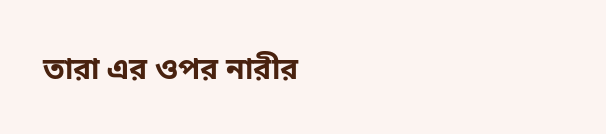তারা এর ওপর নারীর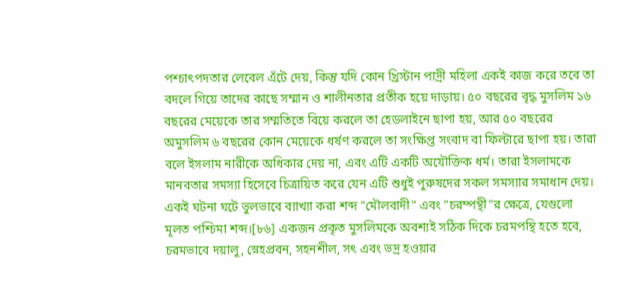পশ্চাৎপদতার লেবেল এঁটে দেয়, কিন্তু যদি কোন খ্রিস্টান পাদ্রী মহিলা একই কাজ করে তবে তা বদলে গিয়ে তাদের কাছে সম্মান ও শালীনতার প্রতীক হয়ে দাড়ায়। ৫০ বছরের বৃদ্ধ মুসলিম ১৬ বছরের মেয়েকে তার সম্মতিতে বিয়ে করলে তা হেডলাইনে ছাপা হয়, আর ৫০ বছরের অমুসলিম ৬ বছরের কোন মেয়েকে ধর্ষণ করলে তা সংক্ষিপ্ত সংবাদ বা ফিল্টারে ছাপা হয়। তারা বলে ইসলাম নারীকে অধিকার দেয় না, এবং এটি একটি অযৌক্তিক ধর্ম। তারা ইসলামকে মানবতার সমস্যা হিসেবে চিত্রায়িত করে যেন এটি শুধুই পুরুষদের সকল সমস্যার সমাধান দেয়। একই ঘটনা ঘটে ভুলভাবে ব্যাখ্যা করা শব্দ "মৌলবাদী" এবং "চরম্পন্থী"র ক্ষেত্রে, যেগুলো মূলত পশ্চিমা শব্দ।[৮৬] একজন প্রকৃত মুসলিমকে অবশ্যই সঠিক দিকে চরমপন্থি হতে হবে, চরমভাবে দয়ালু, স্নেহপ্রবন, সহনশীল, সৎ এবং ভদ্র হওয়ার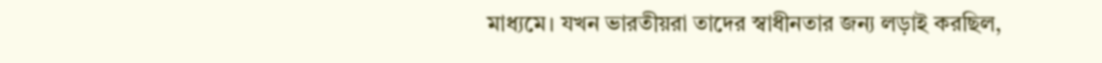মাধ্যমে। যখন ভারতীয়রা তাদের স্বাধীনতার জন্য লড়াই করছিল,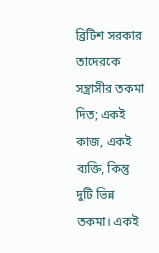ব্রিটিশ সরকার তাদেরকে সন্ত্রাসীর তকমা দিত; একই কাজ, একই ব্যক্তি, কিন্তু দুটি ভিন্ন তকমা। একই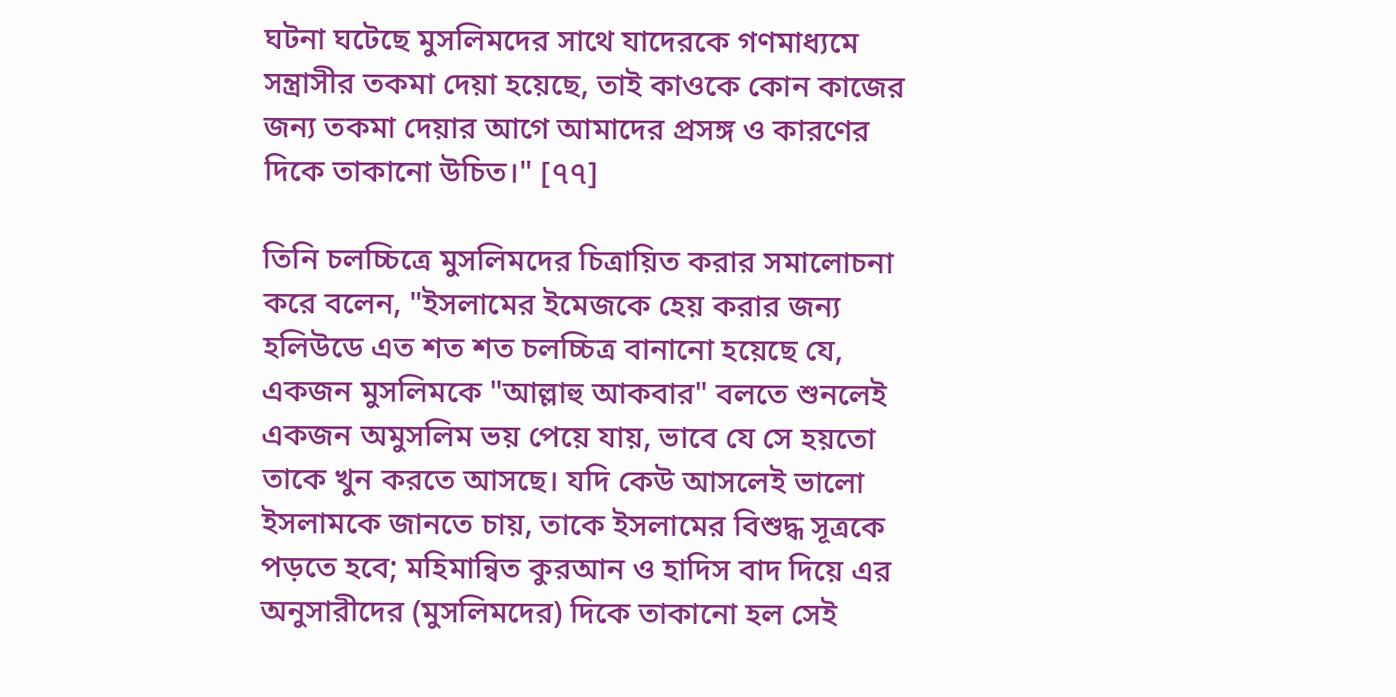ঘটনা ঘটেছে মুসলিমদের সাথে যাদেরকে গণমাধ্যমে সন্ত্রাসীর তকমা দেয়া হয়েছে, তাই কাওকে কোন কাজের জন্য তকমা দেয়ার আগে আমাদের প্রসঙ্গ ও কারণের দিকে তাকানো উচিত।" [৭৭]

তিনি চলচ্চিত্রে মুসলিমদের চিত্রায়িত করার সমালোচনা করে বলেন, "ইসলামের ইমেজকে হেয় করার জন্য হলিউডে এত শত শত চলচ্চিত্র বানানো হয়েছে যে, একজন মুসলিমকে "আল্লাহু আকবার" বলতে শুনলেই একজন অমুসলিম ভয় পেয়ে যায়, ভাবে যে সে হয়তো তাকে খুন করতে আসছে। যদি কেউ আসলেই ভালো ইসলামকে জানতে চায়, তাকে ইসলামের বিশুদ্ধ সূত্রকে পড়তে হবে; মহিমান্বিত কুরআন ও হাদিস বাদ দিয়ে এর অনুসারীদের (মুসলিমদের) দিকে তাকানো হল সেই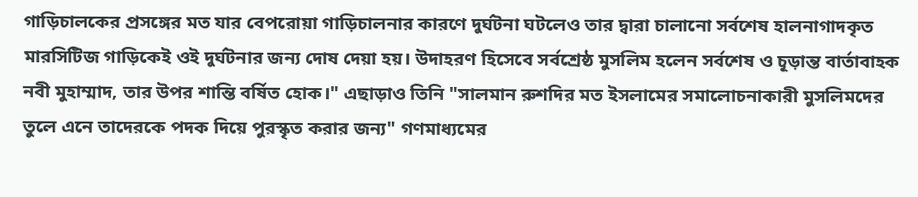গাড়িচালকের প্রসঙ্গের মত যার বেপরোয়া গাড়িচালনার কারণে দুর্ঘটনা ঘটলেও তার দ্বারা চালানো সর্বশেষ হালনাগাদকৃত মারসিটিজ গাড়িকেই ওই দুর্ঘটনার জন্য দোষ দেয়া হয়। উদাহরণ হিসেবে সর্বশ্রেষ্ঠ মুসলিম হলেন সর্বশেষ ও চূড়ান্ত বার্তাবাহক নবী মুহাম্মাদ, তার উপর শান্তি বর্ষিত হোক।" এছাড়াও তিনি "সালমান রুশদির মত ইসলামের সমালোচনাকারী মুসলিমদের তুলে এনে তাদেরকে পদক দিয়ে পুরস্কৃত করার জন্য" গণমাধ্যমের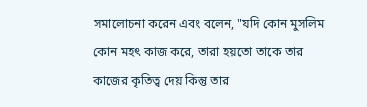সমালোচনা করেন এবং বলেন, "যদি কোন মুসলিম কোন মহৎ কাজ করে, তারা হয়তো তাকে তার কাজের কৃতিত্ব দেয় কিন্তু তার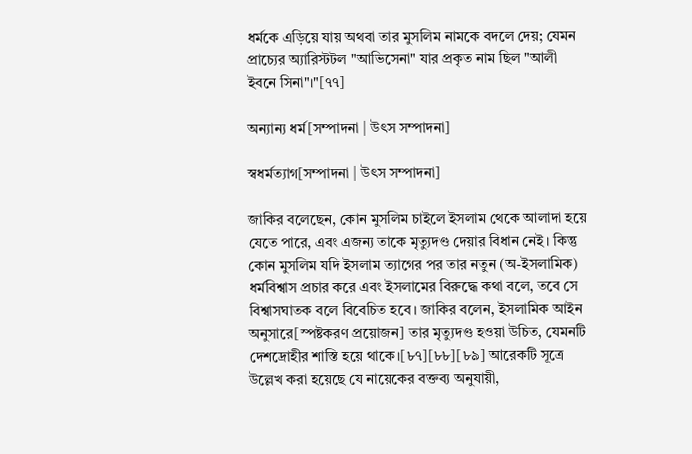ধর্মকে এড়িয়ে যায় অথবা তার মুসলিম নামকে বদলে দেয়; যেমন প্রাচ্যের অ্যারিস্টটল "আভিসেনা" যার প্রকৃত নাম ছিল "আলী ইবনে সিনা"।"[৭৭]

অন্যান্য ধর্ম[সম্পাদনা | উৎস সম্পাদনা]

স্বধর্মত্যাগ[সম্পাদনা | উৎস সম্পাদনা]

জাকির বলেছেন, কোন মুসলিম চাইলে ইসলাম থেকে আলাদা হয়ে যেতে পারে, এবং এজন্য তাকে মৃত্যুদণ্ড দেয়ার বিধান নেই। কিন্তু কোন মুসলিম যদি ইসলাম ত্যাগের পর তার নতুন (অ-ইসলামিক) ধর্মবিশ্বাস প্রচার করে এবং ইসলামের বিরুদ্ধে কথা বলে, তবে সে বিশ্বাসঘাতক বলে বিবেচিত হবে। জাকির বলেন, ইসলামিক আইন অনুসারে[স্পষ্টকরণ প্রয়োজন] তার মৃত্যুদণ্ড হওয়া উচিত, যেমনটি দেশদ্রোহীর শাস্তি হয়ে থাকে।[৮৭][৮৮][৮৯] আরেকটি সূত্রে উল্লেখ করা হয়েছে যে নায়েকের বক্তব্য অনুযায়ী,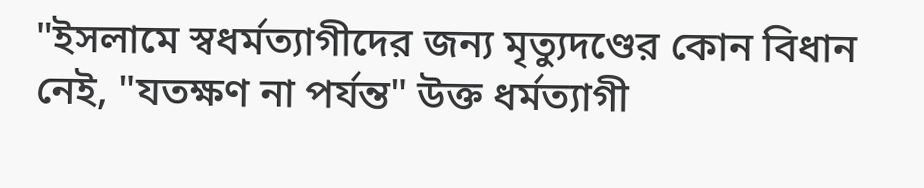"ইসলামে স্বধর্মত্যাগীদের জন্য মৃত্যুদণ্ডের কোন বিধান নেই, "যতক্ষণ না পর্যন্ত" উক্ত ধর্মত্যাগী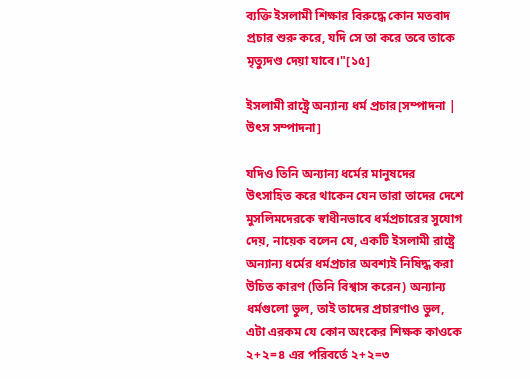ব্যক্তি ইসলামী শিক্ষার বিরুদ্ধে কোন মতবাদ প্রচার শুরু করে, যদি সে তা করে তবে তাকে মৃত্যুদণ্ড দেয়া যাবে।"[১৫]

ইসলামী রাষ্ট্রে অন্যান্য ধর্ম প্রচার[সম্পাদনা | উৎস সম্পাদনা]

যদিও তিনি অন্যান্য ধর্মের মানুষদের উৎসাহিত করে থাকেন যেন তারা তাদের দেশে মুসলিমদেরকে স্বাধীনভাবে ধর্মপ্রচারের সুযোগ দেয়, নায়েক বলেন যে, একটি ইসলামী রাষ্ট্রে অন্যান্য ধর্মের ধর্মপ্রচার অবশ্যই নিষিদ্ধ করা উচিত কারণ (তিনি বিশ্বাস করেন) অন্যান্য ধর্মগুলো ভুল, তাই তাদের প্রচারণাও ভুল, এটা এরকম যে কোন অংকের শিক্ষক কাওকে ২+২=৪ এর পরিবর্তে ২+২=৩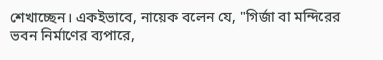শেখাচ্ছেন। একইভাবে, নায়েক বলেন যে, "গির্জা বা মন্দিরের ভবন নির্মাণের ব্যপারে,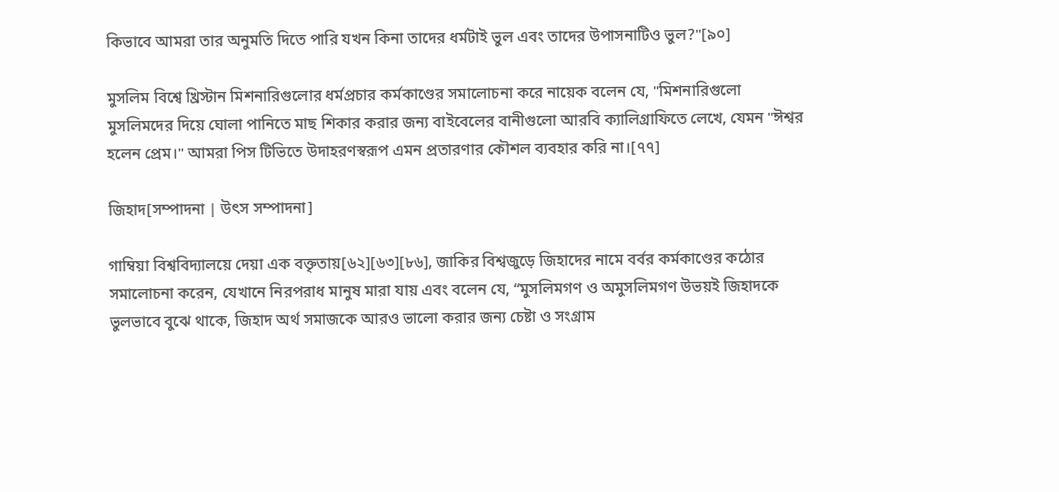কিভাবে আমরা তার অনুমতি দিতে পারি যখন কিনা তাদের ধর্মটাই ভুল এবং তাদের উপাসনাটিও ভুল?"[৯০]

মুসলিম বিশ্বে খ্রিস্টান মিশনারিগুলোর ধর্মপ্রচার কর্মকাণ্ডের সমালোচনা করে নায়েক বলেন যে, "মিশনারিগুলো মুসলিমদের দিয়ে ঘোলা পানিতে মাছ শিকার করার জন্য বাইবেলের বানীগুলো আরবি ক্যালিগ্রাফিতে লেখে, যেমন "ঈশ্বর হলেন প্রেম।" আমরা পিস টিভিতে উদাহরণস্বরূপ এমন প্রতারণার কৌশল ব্যবহার করি না।[৭৭]

জিহাদ[সম্পাদনা | উৎস সম্পাদনা]

গাম্বিয়া বিশ্ববিদ্যালয়ে দেয়া এক বক্তৃতায়[৬২][৬৩][৮৬], জাকির বিশ্বজুড়ে জিহাদের নামে বর্বর কর্মকাণ্ডের কঠোর সমালোচনা করেন, যেখানে নিরপরাধ মানুষ মারা যায় এবং বলেন যে, “মুসলিমগণ ও অমুসলিমগণ উভয়ই জিহাদকে ভুলভাবে বুঝে থাকে, জিহাদ অর্থ সমাজকে আরও ভালো করার জন্য চেষ্টা ও সংগ্রাম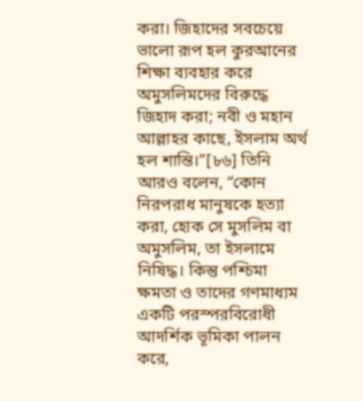করা। জিহাদের সবচেয়ে ভালো রূপ হল কুরআনের শিক্ষা ব্যবহার করে অমুসলিমদের বিরুদ্ধে জিহাদ করা; নবী ও মহান আল্লাহর কাছে, ইসলাম অর্থ হল শান্তি।”[৮৬] তিনি আরও বলেন, “কোন নিরপরাধ মানুষকে হত্যা করা, হোক সে মুসলিম বা অমুসলিম, তা ইসলামে নিষিদ্ধ। কিন্তু পশ্চিমা ক্ষমতা ও তাদের গণমাধ্যম একটি পরস্পরবিরোধী আদর্শিক ভূমিকা পালন করে,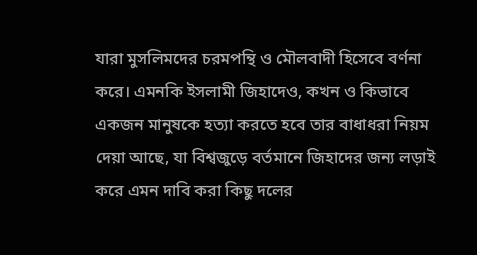যারা মুসলিমদের চরমপন্থি ও মৌলবাদী হিসেবে বর্ণনা করে। এমনকি ইসলামী জিহাদেও, কখন ও কিভাবে একজন মানুষকে হত্যা করতে হবে তার বাধাধরা নিয়ম দেয়া আছে, যা বিশ্বজুড়ে বর্তমানে জিহাদের জন্য লড়াই করে এমন দাবি করা কিছু দলের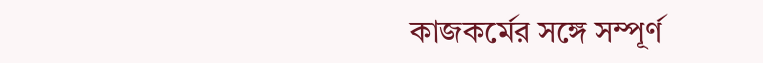কাজকর্মের সঙ্গে সম্পূর্ণ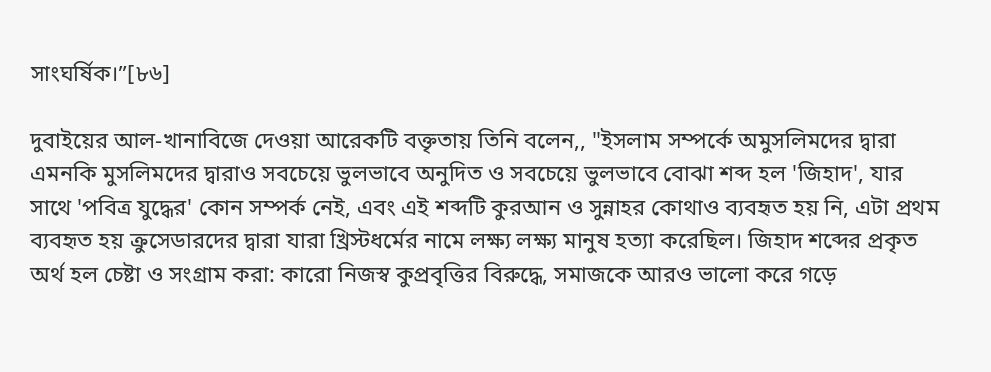সাংঘর্ষিক।”[৮৬]

দুবাইয়ের আল-খানাবিজে দেওয়া আরেকটি বক্তৃতায় তিনি বলেন,, "ইসলাম সম্পর্কে অমুসলিমদের দ্বারা এমনকি মুসলিমদের দ্বারাও সবচেয়ে ভুলভাবে অনুদিত ও সবচেয়ে ভুলভাবে বোঝা শব্দ হল 'জিহাদ', যার সাথে 'পবিত্র যুদ্ধের' কোন সম্পর্ক নেই, এবং এই শব্দটি কুরআন ও সুন্নাহর কোথাও ব্যবহৃত হয় নি, এটা প্রথম ব্যবহৃত হয় ক্রুসেডারদের দ্বারা যারা খ্রিস্টধর্মের নামে লক্ষ্য লক্ষ্য মানুষ হত্যা করেছিল। জিহাদ শব্দের প্রকৃত অর্থ হল চেষ্টা ও সংগ্রাম করা: কারো নিজস্ব কুপ্রবৃত্তির বিরুদ্ধে, সমাজকে আরও ভালো করে গড়ে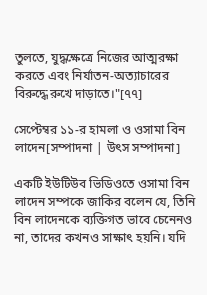তুলতে, যুদ্ধক্ষেত্রে নিজের আত্মরক্ষা করতে এবং নির্যাতন-অত্যাচারের বিরুদ্ধে রুখে দাড়াতে।"[৭৭]

সেপ্টেম্বর ১১-র হামলা ও ওসামা বিন লাদেন[সম্পাদনা | উৎস সম্পাদনা]

একটি ইউটিউব ভিডিওতে ওসামা বিন লাদেন সম্পকে জাকির বলেন যে, তিনি বিন লাদেনকে ব্যক্তিগত ভাবে চেনেনও না, তাদের কখনও সাক্ষাৎ হয়নি। যদি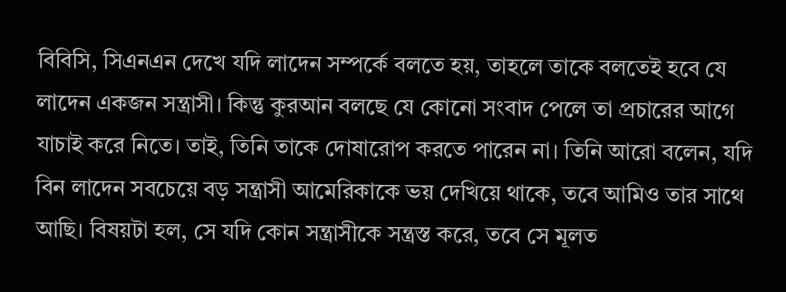বিবিসি, সিএনএন দেখে যদি লাদেন সম্পর্কে বলতে হয়, তাহলে তাকে বলতেই হবে যে লাদেন একজন সন্ত্রাসী। কিন্তু কুরআন বলছে যে কোনো সংবাদ পেলে তা প্রচারের আগে যাচাই করে নিতে। তাই, তিনি তাকে দোষারোপ করতে পারেন না। তিনি আরো বলেন, যদি বিন লাদেন সবচেয়ে বড় সন্ত্রাসী আমেরিকাকে ভয় দেখিয়ে থাকে, তবে আমিও তার সাথে আছি। বিষয়টা হল, সে যদি কোন সন্ত্রাসীকে সন্ত্রস্ত করে, তবে সে মূলত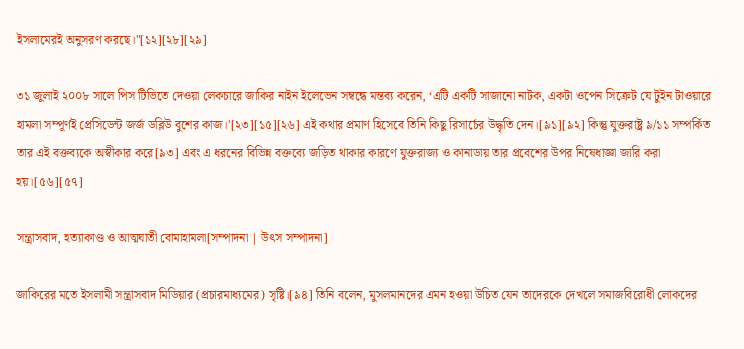ইসলামেরই অনুসরণ করছে।"[১২][২৮][২৯]

৩১ জুলাই ২০০৮ সালে পিস টিভিতে দেওয়া লেকচারে জাকির নাইন ইলেভেন সম্বন্ধে মন্তব্য করেন, ‘এটি একটি সাজানো নাটক, একটা ওপেন সিক্রেট যে টুইন টাওয়ারে হামলা সম্পূর্ণই প্রেসিডেন্ট জর্জ ডব্লিউ বুশের কাজ।'[২৩][১৫][২৬] এই কথার প্রমাণ হিসেবে তিনি কিছু রিসার্চের উদ্ধৃতি দেন।[৯১][৯২] কিন্তু যুক্তরাষ্ট্র ৯/১১ সম্পর্কিত তার এই বক্তব্যকে অস্বীকার করে[৯৩] এবং এ ধরনের বিভিন্ন বক্তব্যে জড়িত থাকার কারণে যুক্তরাজ্য ও কানাডায় তার প্রবেশের উপর নিষেধাজ্ঞা জারি করা হয়।[৫৬][৫৭]

সন্ত্রাসবাদ, হত্যাকাণ্ড ও আত্মঘাতী বোমাহামলা[সম্পাদনা | উৎস সম্পাদনা]

জাকিরের মতে ইসলামী সন্ত্রাসবাদ মিডিয়ার (প্রচারমাধ্যমের) সৃষ্টি।[৯৪] তিনি বলেন, মুসলমানদের এমন হওয়া উচিত যেন তাদেরকে দেখলে সমাজবিরোধী লোকদের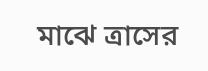মাঝে ত্রাসের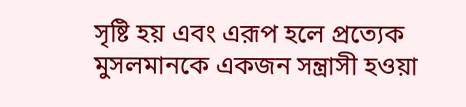সৃষ্টি হয় এবং এরূপ হলে প্রত্যেক মুসলমানকে একজন সন্ত্রাসী হওয়া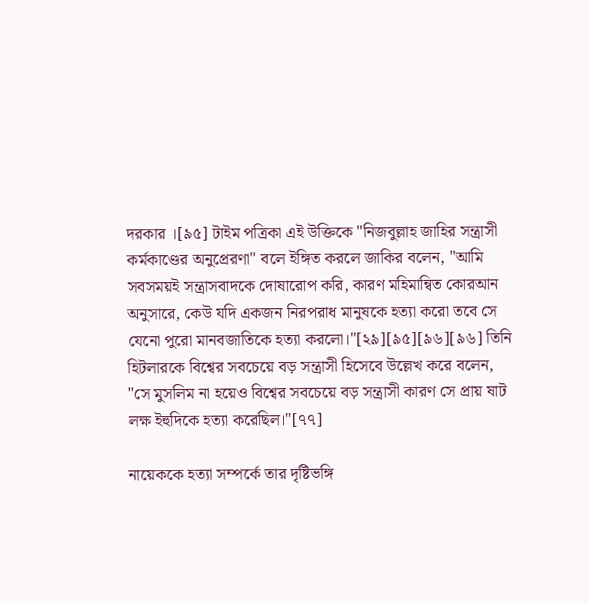দরকার ।[৯৫] টাইম পত্রিকা এই উক্তিকে "নিজবুল্লাহ জাহির সন্ত্রাসী কর্মকাণ্ডের অনুপ্রেরণা" বলে ইঙ্গিত করলে জাকির বলেন, "আমি সবসময়ই সন্ত্রাসবাদকে দোষারোপ করি, কারণ মহিমান্বিত কোরআন অনুসারে, কেউ যদি একজন নিরপরাধ মানুষকে হত্যা করো তবে সে যেনো পুরো মানবজাতিকে হত্যা করলো।"[২৯][৯৫][৯৬][৯৬] তিনি হিটলারকে বিশ্বের সবচেয়ে বড় সন্ত্রাসী হিসেবে উল্লেখ করে বলেন, "সে মুসলিম না হয়েও বিশ্বের সবচেয়ে বড় সন্ত্রাসী কারণ সে প্রায় ষাট লক্ষ ইহুদিকে হত্যা করেছিল।"[৭৭]

নায়েককে হত্যা সম্পর্কে তার দৃষ্টিভঙ্গি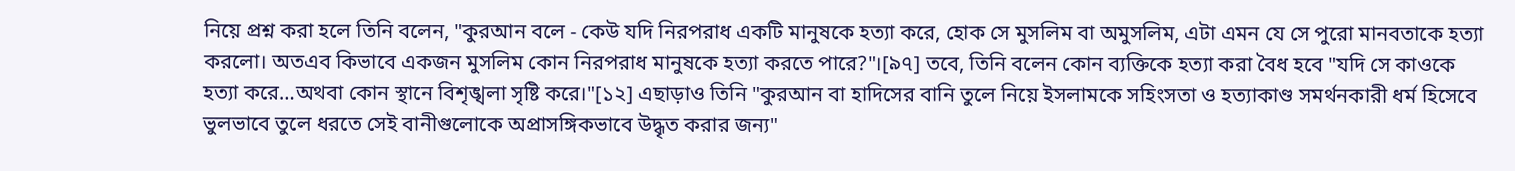নিয়ে প্রশ্ন করা হলে তিনি বলেন, "কুরআন বলে - কেউ যদি নিরপরাধ একটি মানুষকে হত্যা করে, হোক সে মুসলিম বা অমুসলিম, এটা এমন যে সে পুরো মানবতাকে হত্যা করলো। অতএব কিভাবে একজন মুসলিম কোন নিরপরাধ মানুষকে হত্যা করতে পারে?"।[৯৭] তবে, তিনি বলেন কোন ব্যক্তিকে হত্যা করা বৈধ হবে "যদি সে কাওকে হত্যা করে…অথবা কোন স্থানে বিশৃঙ্খলা সৃষ্টি করে।"[১২] এছাড়াও তিনি "কুরআন বা হাদিসের বানি তুলে নিয়ে ইসলামকে সহিংসতা ও হত্যাকাণ্ড সমর্থনকারী ধর্ম হিসেবে ভুলভাবে তুলে ধরতে সেই বানীগুলোকে অপ্রাসঙ্গিকভাবে উদ্ধৃত করার জন্য"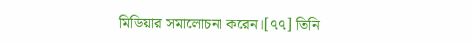মিডিয়ার সমালোচনা করেন।[৭৭] তিনি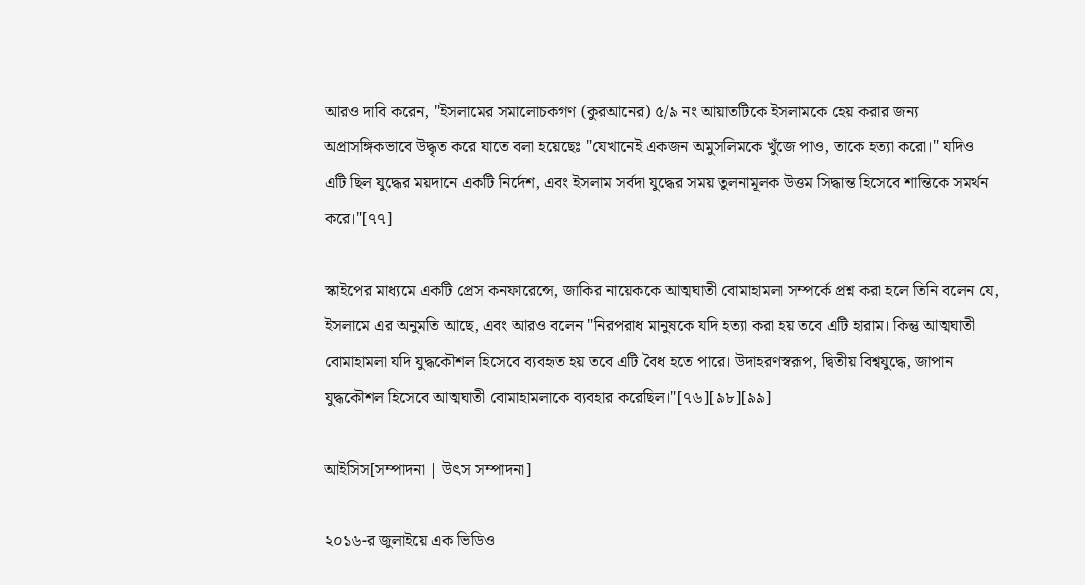আরও দাবি করেন, "ইসলামের সমালোচকগণ (কুরআনের) ৫/৯ নং আয়াতটিকে ইসলামকে হেয় করার জন্য অপ্রাসঙ্গিকভাবে উদ্ধৃত করে যাতে বলা হয়েছেঃ "যেখানেই একজন অমুসলিমকে খুঁজে পাও, তাকে হত্যা করো।" যদিও এটি ছিল যুদ্ধের ময়দানে একটি নির্দেশ, এবং ইসলাম সর্বদা যুদ্ধের সময় তুলনামূলক উত্তম সিদ্ধান্ত হিসেবে শান্তিকে সমর্থন করে।"[৭৭]

স্কাইপের মাধ্যমে একটি প্রেস কনফারেন্সে, জাকির নায়েককে আত্মঘাতী বোমাহামলা সম্পর্কে প্রশ্ন করা হলে তিনি বলেন যে, ইসলামে এর অনুমতি আছে, এবং আরও বলেন "নিরপরাধ মানুষকে যদি হত্যা করা হয় তবে এটি হারাম। কিন্তু আত্মঘাতী বোমাহামলা যদি যুদ্ধকৌশল হিসেবে ব্যবহৃত হয় তবে এটি বৈধ হতে পারে। উদাহরণস্বরূপ, দ্বিতীয় বিশ্বযুদ্ধে, জাপান যুদ্ধকৌশল হিসেবে আত্মঘাতী বোমাহামলাকে ব্যবহার করেছিল।"[৭৬][৯৮][৯৯]

আইসিস[সম্পাদনা | উৎস সম্পাদনা]

২০১৬-র জুলাইয়ে এক ভিডিও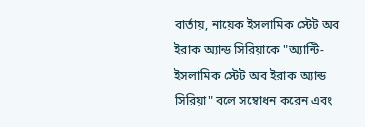বার্তায়, নায়েক ইসলামিক স্টেট অব ইরাক অ্যান্ড সিরিয়াকে "অ্যান্টি-ইসলামিক স্টেট অব ইরাক অ্যান্ড সিরিয়া" বলে সম্বোধন করেন এবং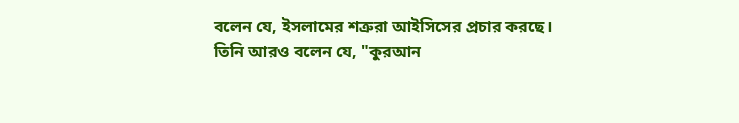বলেন যে, ইসলামের শত্রুরা আইসিসের প্রচার করছে। তিনি আরও বলেন যে, "কুরআন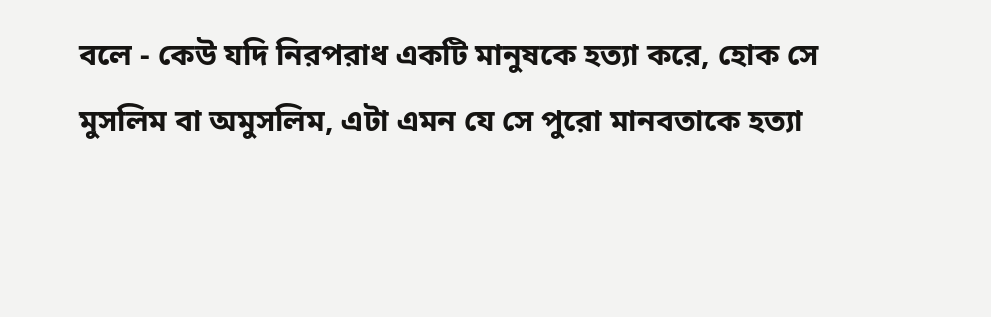বলে - কেউ যদি নিরপরাধ একটি মানুষকে হত্যা করে, হোক সে মুসলিম বা অমুসলিম, এটা এমন যে সে পুরো মানবতাকে হত্যা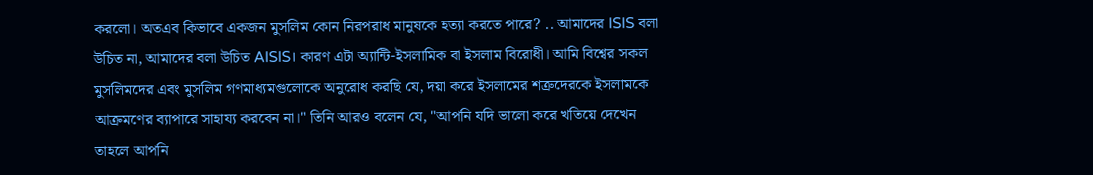করলো। অতএব কিভাবে একজন মুসলিম কোন নিরপরাধ মানুষকে হত্যা করতে পারে? .. আমাদের ISIS বলা উচিত না, আমাদের বলা উচিত AISIS। কারণ এটা অ্যান্টি-ইসলামিক বা ইসলাম বিরোধী। আমি বিশ্বের সকল মুসলিমদের এবং মুসলিম গণমাধ্যমগুলোকে অনুরোধ করছি যে, দয়া করে ইসলামের শত্রুদেরকে ইসলামকে আক্রমণের ব্যাপারে সাহায্য করবেন না।" তিনি আরও বলেন যে, "আপনি যদি ভালো করে খতিয়ে দেখেন তাহলে আপনি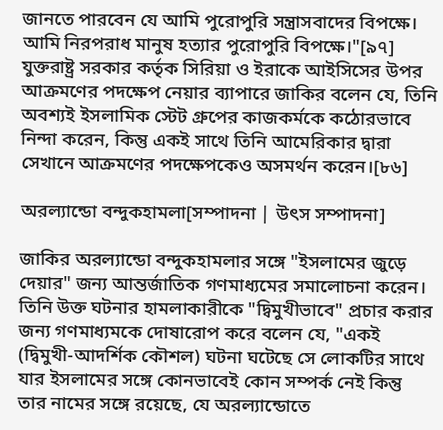জানতে পারবেন যে আমি পুরোপুরি সন্ত্রাসবাদের বিপক্ষে। আমি নিরপরাধ মানুষ হত্যার পুরোপুরি বিপক্ষে।"[৯৭] যুক্তরাষ্ট্র সরকার কর্তৃক সিরিয়া ও ইরাকে আইসিসের উপর আক্রমণের পদক্ষেপ নেয়ার ব্যাপারে জাকির বলেন যে, তিনি অবশ্যই ইসলামিক স্টেট গ্রুপের কাজকর্মকে কঠোরভাবে নিন্দা করেন, কিন্তু একই সাথে তিনি আমেরিকার দ্বারা সেখানে আক্রমণের পদক্ষেপকেও অসমর্থন করেন।[৮৬]

অরল্যান্ডো বন্দুকহামলা[সম্পাদনা | উৎস সম্পাদনা]

জাকির অরল্যান্ডো বন্দুকহামলার সঙ্গে "ইসলামের জুড়ে দেয়ার" জন্য আন্তর্জাতিক গণমাধ্যমের সমালোচনা করেন। তিনি উক্ত ঘটনার হামলাকারীকে "দ্বিমুখীভাবে" প্রচার করার জন্য গণমাধ্যমকে দোষারোপ করে বলেন যে, "একই (দ্বিমুখী-আদর্শিক কৌশল) ঘটনা ঘটেছে সে লোকটির সাথে যার ইসলামের সঙ্গে কোনভাবেই কোন সম্পর্ক নেই কিন্তু তার নামের সঙ্গে রয়েছে, যে অরল্যান্ডোতে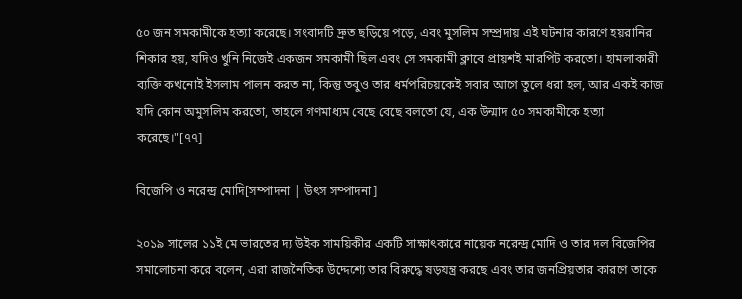৫০ জন সমকামীকে হত্যা করেছে। সংবাদটি দ্রুত ছড়িয়ে পড়ে, এবং মুসলিম সম্প্রদায় এই ঘটনার কারণে হয়রানির শিকার হয়, যদিও খুনি নিজেই একজন সমকামী ছিল এবং সে সমকামী ক্লাবে প্রায়শই মারপিট করতো। হামলাকারী ব্যক্তি কখনোই ইসলাম পালন করত না, কিন্তু তবুও তার ধর্মপরিচয়কেই সবার আগে তুলে ধরা হল, আর একই কাজ যদি কোন অমুসলিম করতো, তাহলে গণমাধ্যম বেছে বেছে বলতো যে, এক উন্মাদ ৫০ সমকামীকে হত্যা করেছে।"[৭৭]

বিজেপি ও নরেন্দ্র মোদি[সম্পাদনা | উৎস সম্পাদনা]

২০১৯ সালের ১১ই মে ভারতের দ্য উইক সাময়িকীর একটি সাক্ষাৎকারে নায়েক নরেন্দ্র মোদি ও তার দল বিজেপির সমালোচনা করে বলেন, এরা রাজনৈতিক উদ্দেশ্যে তার বিরুদ্ধে ষড়যন্ত্র করছে এবং তার জনপ্রিয়তার কারণে তাকে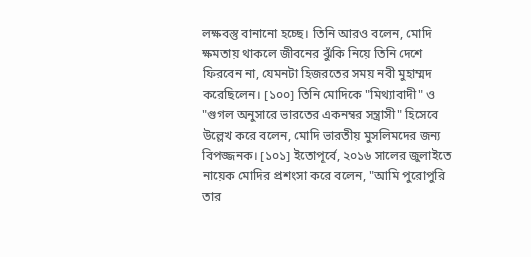লক্ষবস্তু বানানো হচ্ছে। তিনি আরও বলেন, মোদি ক্ষমতায় থাকলে জীবনের ঝুঁকি নিয়ে তিনি দেশে ফিরবেন না, যেমনটা হিজরতের সময় নবী মুহাম্মদ করেছিলেন। [১০০] তিনি মোদিকে "মিথ্যাবাদী" ও "গুগল অনুসারে ভারতের একনম্বর সন্ত্রাসী" হিসেবে উল্লেখ করে বলেন, মোদি ভারতীয় মুসলিমদের জন্য বিপজ্জনক। [১০১] ইতোপূর্বে, ২০১৬ সালের জুলাইতে নায়েক মোদির প্রশংসা করে বলেন, "আমি পুরোপুরি তার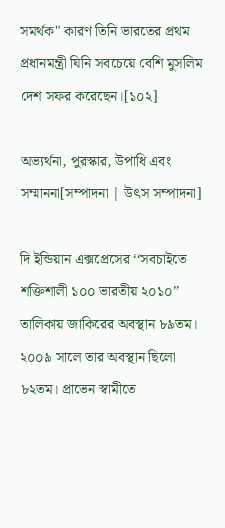সমর্থক" কারণ তিনি ভারতের প্রথম প্রধানমন্ত্রী যিনি সবচেয়ে বেশি মুসলিম দেশ সফর করেছেন।[১০২]

অভ্যর্থনা, পুরস্কার, উপাধি এবং সম্মাননা[সম্পাদনা | উৎস সম্পাদনা]

দি ইন্ডিয়ান এক্সপ্রেসের ‘‘সবচাইতে শক্তিশালী ১০০ ভারতীয় ২০১০’’ তালিকায় জাকিরের অবস্থান ৮৯তম। ২০০৯ সালে তার অবস্থান ছিলো ৮২তম। প্রাভেন স্বামীতে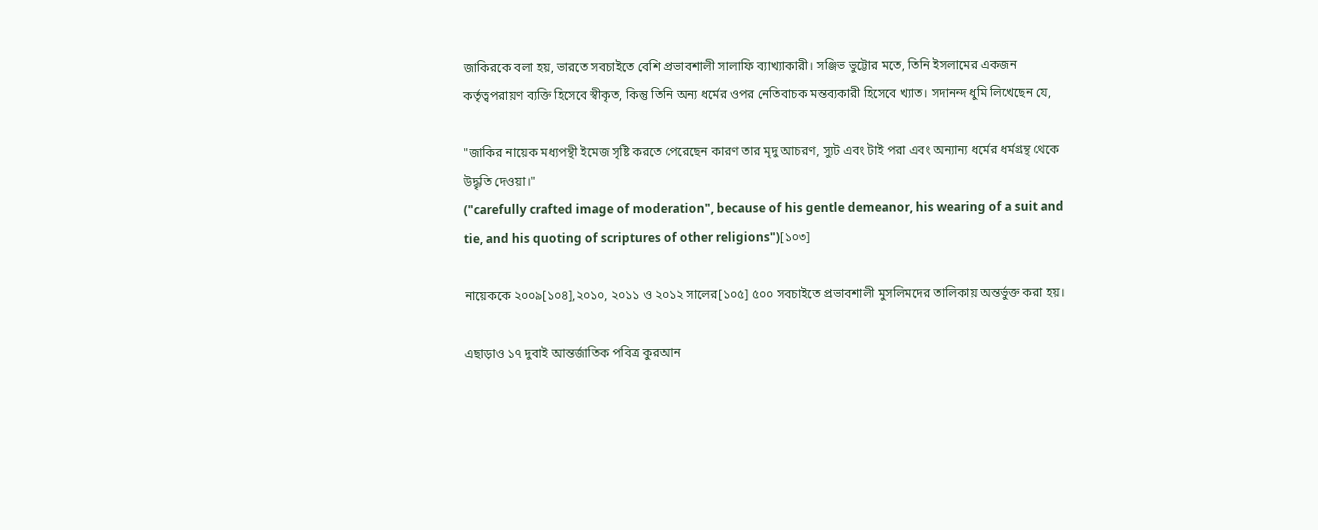জাকিরকে বলা হয়, ভারতে সবচাইতে বেশি প্রভাবশালী সালাফি ব্যাখ্যাকারী। সঞ্জিভ ভুট্টোর মতে, তিনি ইসলামের একজন কর্তৃত্বপরায়ণ ব্যক্তি হিসেবে স্বীকৃত, কিন্তু তিনি অন্য ধর্মের ওপর নেতিবাচক মন্তব্যকারী হিসেবে খ্যাত। সদানন্দ ধুমি লিখেছেন যে,

"জাকির নায়েক মধ্যপন্থী ইমেজ সৃষ্টি করতে পেরেছেন কারণ তার মৃদু আচরণ, স্যুট এবং টাই পরা এবং অন্যান্য ধর্মের ধর্মগ্রন্থ থেকে উদ্ধৃতি দেওয়া।"
("carefully crafted image of moderation", because of his gentle demeanor, his wearing of a suit and tie, and his quoting of scriptures of other religions")[১০৩]

নায়েককে ২০০৯[১০৪],২০১০, ২০১১ ও ২০১২ সালের[১০৫] ৫০০ সবচাইতে প্রভাবশালী মুসলিমদের তালিকায় অন্তর্ভুক্ত করা হয়।

এছাড়াও ১৭ দুবাই আন্তর্জাতিক পবিত্র কুরআন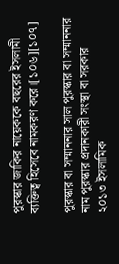পুরস্কার জাকির নায়েককে বছরের ইসলামী ব্যক্তিত্ব হিসেবে নামকরণ করে।[১০৬][১০৭]

পুরস্কার বা সম্মাননার সাল পুরস্কার বা সম্মাননার নাম পুরস্কার প্রদানকারী সংস্থা বা সরকার
২০১৩ ইসলামিক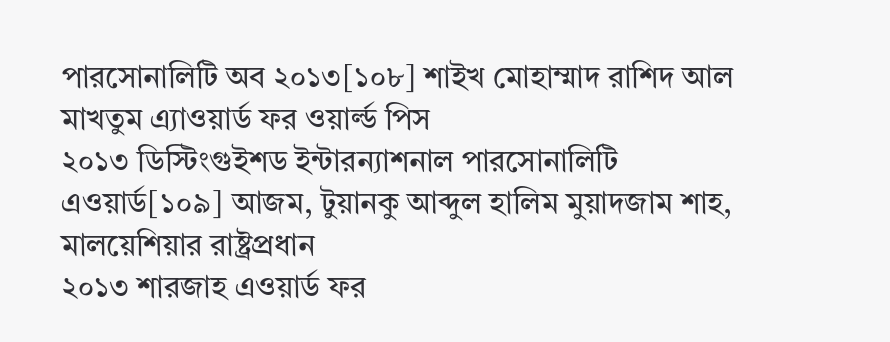পারসোনালিটি অব ২০১৩[১০৮] শাইখ মোহাম্মাদ রাশিদ আল মাখতুম এ্যাওয়ার্ড ফর ওয়ার্ল্ড পিস
২০১৩ ডিস্টিংগুইশড ইন্টারন্যাশনাল পারসোনালিটি এওয়ার্ড[১০৯] আজম, টুয়ানকু আব্দুল হালিম মুয়াদজাম শাহ, মালয়েশিয়ার রাষ্ট্রপ্রধান
২০১৩ শারজাহ এওয়ার্ড ফর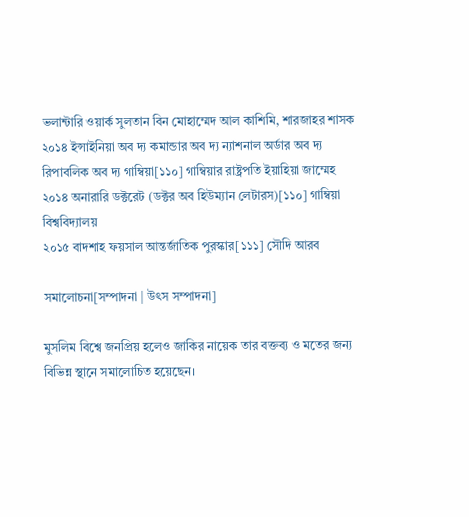ভলান্টারি ওয়ার্ক সুলতান বিন মোহাম্মেদ আল কাশিমি, শারজাহর শাসক
২০১৪ ইন্সাইনিয়া অব দ্য কমান্ডার অব দ্য ন্যাশনাল অর্ডার অব দ্য রিপাবলিক অব দ্য গাম্বিয়া[১১০] গাম্বিয়ার রাষ্ট্রপতি ইয়াহিয়া জাম্মেহ
২০১৪ অনারারি ডক্টরেট (ডক্টর অব হিউম্যান লেটারস)[১১০] গাম্বিয়া বিশ্ববিদ্যালয়
২০১৫ বাদশাহ ফয়সাল আন্তর্জাতিক পুরস্কার[১১১] সৌদি আরব

সমালোচনা[সম্পাদনা | উৎস সম্পাদনা]

মুসলিম বিশ্বে জনপ্রিয় হলেও জাকির নায়েক তার বক্তব্য ও মতের জন্য বিভিন্ন স্থানে সমালোচিত হয়েছেন।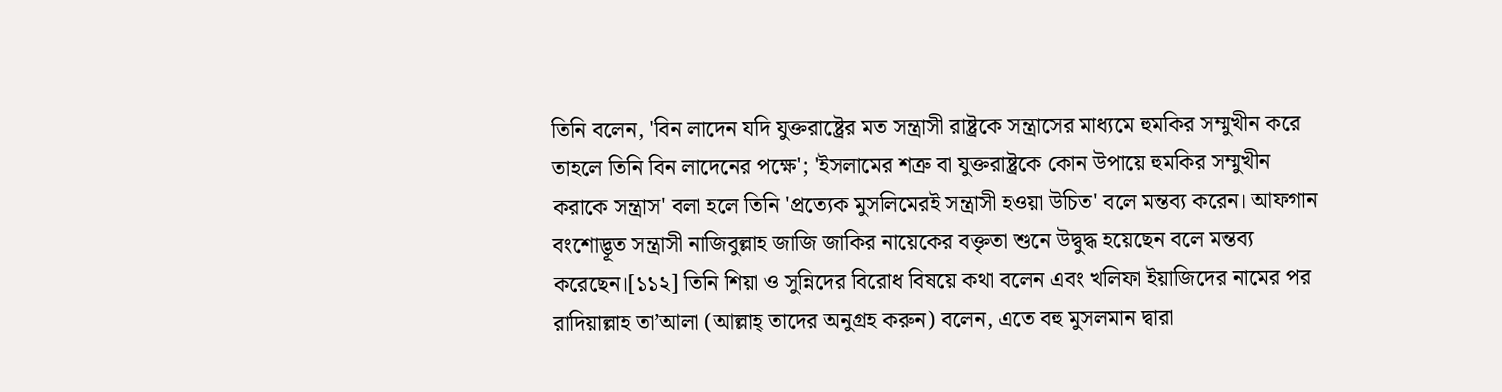তিনি বলেন, 'বিন লাদেন যদি যুক্তরাষ্ট্রের মত সন্ত্রাসী রাষ্ট্রকে সন্ত্রাসের মাধ্যমে হুমকির সম্মুখীন করে তাহলে তিনি বিন লাদেনের পক্ষে'; 'ইসলামের শত্রু বা যুক্তরাষ্ট্রকে কোন উপায়ে হুমকির সম্মুখীন করাকে সন্ত্রাস' বলা হলে তিনি 'প্রত্যেক মুসলিমেরই সন্ত্রাসী হওয়া উচিত' বলে মন্তব্য করেন। আফগান বংশোদ্ভূত সন্ত্রাসী নাজিবুল্লাহ জাজি জাকির নায়েকের বক্তৃতা শুনে উদ্বুদ্ধ হয়েছেন বলে মন্তব্য করেছেন।[১১২] তিনি শিয়া ও সুন্নিদের বিরোধ বিষয়ে কথা বলেন এবং খলিফা ইয়াজিদের নামের পর রাদিয়াল্লাহ তা’আলা (আল্লাহ্‌ তাদের অনুগ্রহ করুন) বলেন, এতে বহু মুসলমান দ্বারা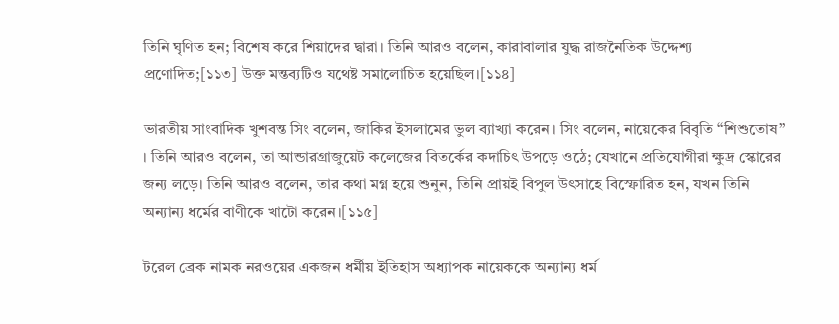তিনি ঘৃণিত হন; বিশেষ করে শিয়াদের দ্বারা। তিনি আরও বলেন, কারাবালার যুদ্ধ রাজনৈতিক উদ্দেশ্য প্রণোদিত;[১১৩] উক্ত মন্তব্যটিও যথেষ্ট সমালোচিত হয়েছিল।[১১৪]

ভারতীয় সাংবাদিক খুশবন্ত সিং বলেন, জাকির ইসলামের ভুল ব্যাখ্যা করেন। সিং বলেন, নায়েকের বিবৃতি ‘‘শিশুতোষ’’ । তিনি আরও বলেন, তা আন্ডারগ্রাজুয়েট কলেজের বিতর্কের কদাচিৎ উপড়ে ওঠে; যেখানে প্রতিযোগীরা ক্ষুদ্র স্কোরের জন্য লড়ে। তিনি আরও বলেন, তার কথা মগ্ন হয়ে শুনুন, তিনি প্রায়ই বিপুল উৎসাহে বিস্ফোরিত হন, যখন তিনি অন্যান্য ধর্মের বাণীকে খাটো করেন।[১১৫]

টরেল ব্রেক নামক নরওয়ের একজন ধর্মীয় ইতিহাস অধ্যাপক নায়েককে অন্যান্য ধর্ম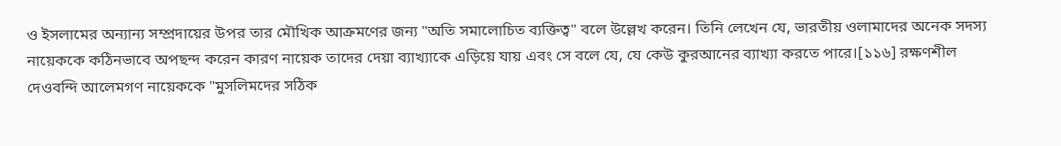ও ইসলামের অন্যান্য সম্প্রদায়ের উপর তার মৌখিক আক্রমণের জন্য "অতি সমালোচিত ব্যক্তিত্ব" বলে উল্লেখ করেন। তিনি লেখেন যে, ভারতীয় ওলামাদের অনেক সদস্য নায়েককে কঠিনভাবে অপছন্দ করেন কারণ নায়েক তাদের দেয়া ব্যাখ্যাকে এড়িয়ে যায় এবং সে বলে যে, যে কেউ কুরআনের ব্যাখ্যা করতে পারে।[১১৬] রক্ষণশীল দেওবন্দি আলেমগণ নায়েককে "মুসলিমদের সঠিক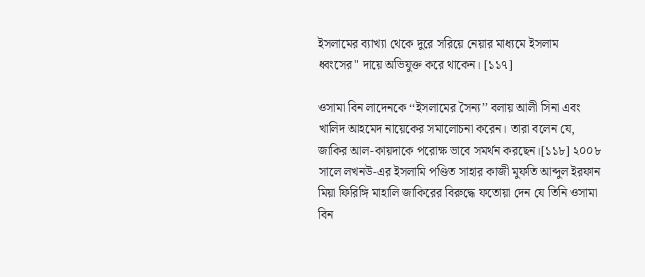ইসলামের ব্যাখ্যা থেকে দুরে সরিয়ে নেয়ার মাধ্যমে ইসলাম ধ্বংসের" দায়ে অভিযুক্ত করে থাকেন। [১১৭]

ওসামা বিন লাদেনকে ‘‘ইসলামের সৈন্য’’ বলায় আলী সিনা এবং খালিদ আহমেদ নায়েকের সমালোচনা করেন। তারা বলেন যে, জাকির আল-কায়দাকে পরোক্ষ ভাবে সমর্থন করছেন।[১১৮] ২০০৮ সালে লখনউ-এর ইসলামি পণ্ডিত সাহার কাজী মুফতি আব্দুল ইরফান মিয়া ফিরিঙ্গি মাহালি জাকিরের বিরুদ্ধে ফতোয়া দেন যে তিনি ওসামা বিন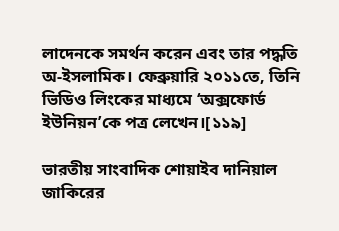লাদেনকে সমর্থন করেন এবং তার পদ্ধতি অ-ইসলামিক। ফেব্রুয়ারি ২০১১তে, তিনি ভিডিও লিংকের মাধ্যমে ‘অক্সফোর্ড ইউনিয়ন’কে পত্র লেখেন।[১১৯]

ভারতীয় সাংবাদিক শোয়াইব দানিয়াল জাকিরের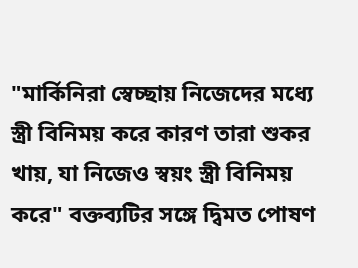"মার্কিনিরা স্বেচ্ছায় নিজেদের মধ্যে স্ত্রী বিনিময় করে কারণ তারা শুকর খায়, যা নিজেও স্বয়ং স্ত্রী বিনিময় করে" বক্তব্যটির সঙ্গে দ্বিমত পোষণ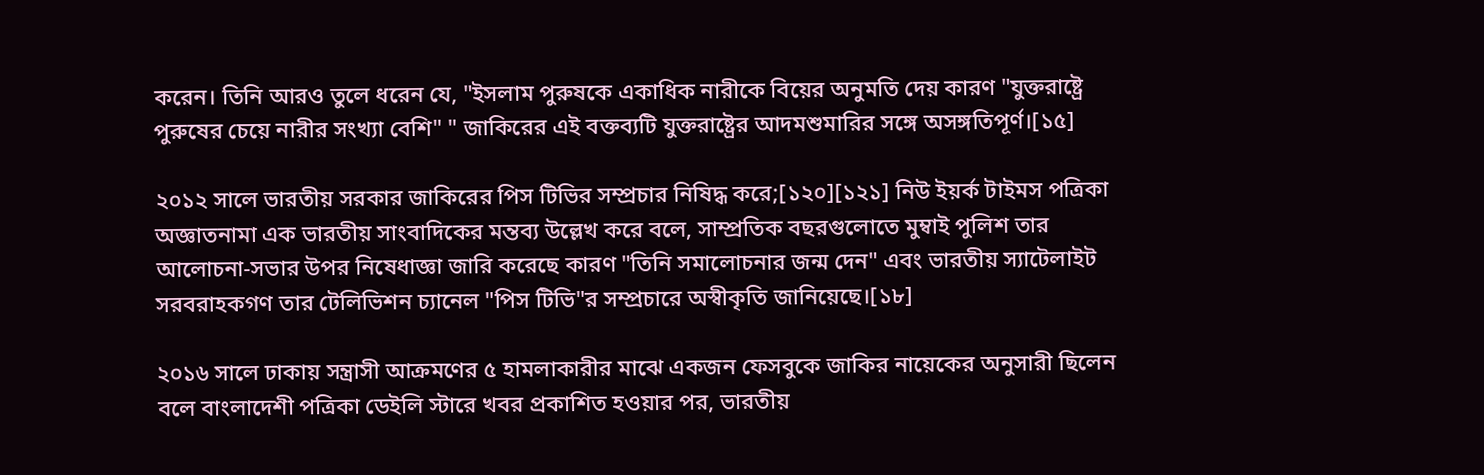করেন। তিনি আরও তুলে ধরেন যে, "ইসলাম পুরুষকে একাধিক নারীকে বিয়ের অনুমতি দেয় কারণ "যুক্তরাষ্ট্রে পুরুষের চেয়ে নারীর সংখ্যা বেশি" " জাকিরের এই বক্তব্যটি যুক্তরাষ্ট্রের আদমশুমারির সঙ্গে অসঙ্গতিপূর্ণ।[১৫]

২০১২ সালে ভারতীয় সরকার জাকিরের পিস টিভির সম্প্রচার নিষিদ্ধ করে;[১২০][১২১] নিউ ইয়র্ক টাইমস পত্রিকা অজ্ঞাতনামা এক ভারতীয় সাংবাদিকের মন্তব্য উল্লেখ করে বলে, সাম্প্রতিক বছরগুলোতে মুম্বাই পুলিশ তার আলোচনা-সভার উপর নিষেধাজ্ঞা জারি করেছে কারণ "তিনি সমালোচনার জন্ম দেন" এবং ভারতীয় স্যাটেলাইট সরবরাহকগণ তার টেলিভিশন চ্যানেল "পিস টিভি"র সম্প্রচারে অস্বীকৃতি জানিয়েছে।[১৮]

২০১৬ সালে ঢাকায় সন্ত্রাসী আক্রমণের ৫ হামলাকারীর মাঝে একজন ফেসবুকে জাকির নায়েকের অনুসারী ছিলেন বলে বাংলাদেশী পত্রিকা ডেইলি স্টারে খবর প্রকাশিত হওয়ার পর, ভারতীয়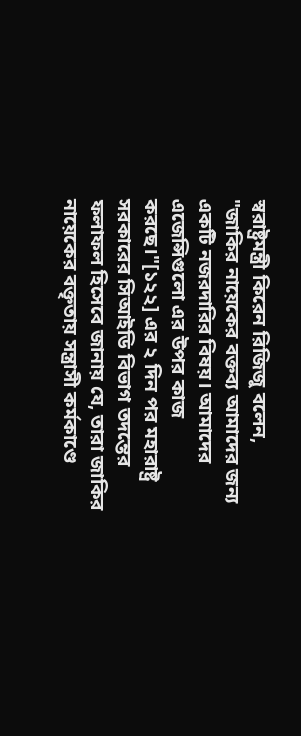স্বরাষ্ট্রমন্ত্রী কিরেন রিজিজু বলেন, "জাকির নায়েকের বক্তব্য আমাদের জন্য একটি নজরদারির বিষয়। আমাদের এজেন্সিগুলো এর উপর কাজ করছে।"[১২২] এর ২ দিন পর মহারাষ্ট্র সরকারের সিআইডি বিভাগ তদন্তের ফলাফল হিসেবে জানায় যে, তারা জাকির নায়েকের বক্তৃতায় সন্ত্রাসী কর্মকাণ্ডে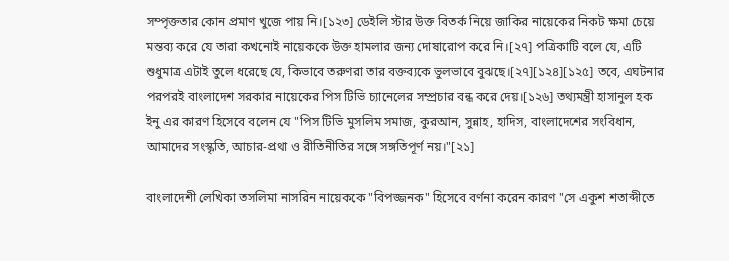সম্পৃক্ততার কোন প্রমাণ খুজে পায় নি।[১২৩] ডেইলি স্টার উক্ত বিতর্ক নিয়ে জাকির নায়েকের নিকট ক্ষমা চেয়ে মন্তব্য করে যে তারা কখনোই নায়েককে উক্ত হামলার জন্য দোষারোপ করে নি।[২৭] পত্রিকাটি বলে যে, এটি শুধুমাত্র এটাই তুলে ধরেছে যে, কিভাবে তরুণরা তার বক্তব্যকে ভুলভাবে বুঝছে।[২৭][১২৪][১২৫] তবে, এঘটনার পরপরই বাংলাদেশ সরকার নায়েকের পিস টিভি চ্যানেলের সম্প্রচার বন্ধ করে দেয়।[১২৬] তথ্যমন্ত্রী হাসানুল হক ইনু এর কারণ হিসেবে বলেন যে "পিস টিভি মুসলিম সমাজ, কুরআন, সুন্নাহ, হাদিস, বাংলাদেশের সংবিধান, আমাদের সংস্কৃতি, আচার-প্রথা ও রীতিনীতির সঙ্গে সঙ্গতিপূর্ণ নয়।"[২১]

বাংলাদেশী লেখিকা তসলিমা নাসরিন নায়েককে "বিপজ্জনক" হিসেবে বর্ণনা করেন কারণ "সে একুশ শতাব্দীতে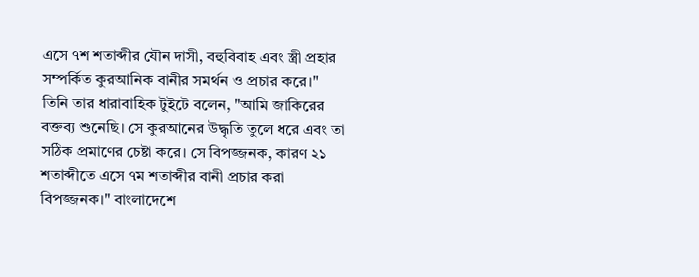এসে ৭শ শতাব্দীর যৌন দাসী, বহুবিবাহ এবং স্ত্রী প্রহার সম্পর্কিত কুরআনিক বানীর সমর্থন ও প্রচার করে।" তিনি তার ধারাবাহিক টুইটে বলেন, "আমি জাকিরের বক্তব্য শুনেছি। সে কুরআনের উদ্ধৃতি তুলে ধরে এবং তা সঠিক প্রমাণের চেষ্টা করে। সে বিপজ্জনক, কারণ ২১ শতাব্দীতে এসে ৭ম শতাব্দীর বানী প্রচার করা বিপজ্জনক।" বাংলাদেশে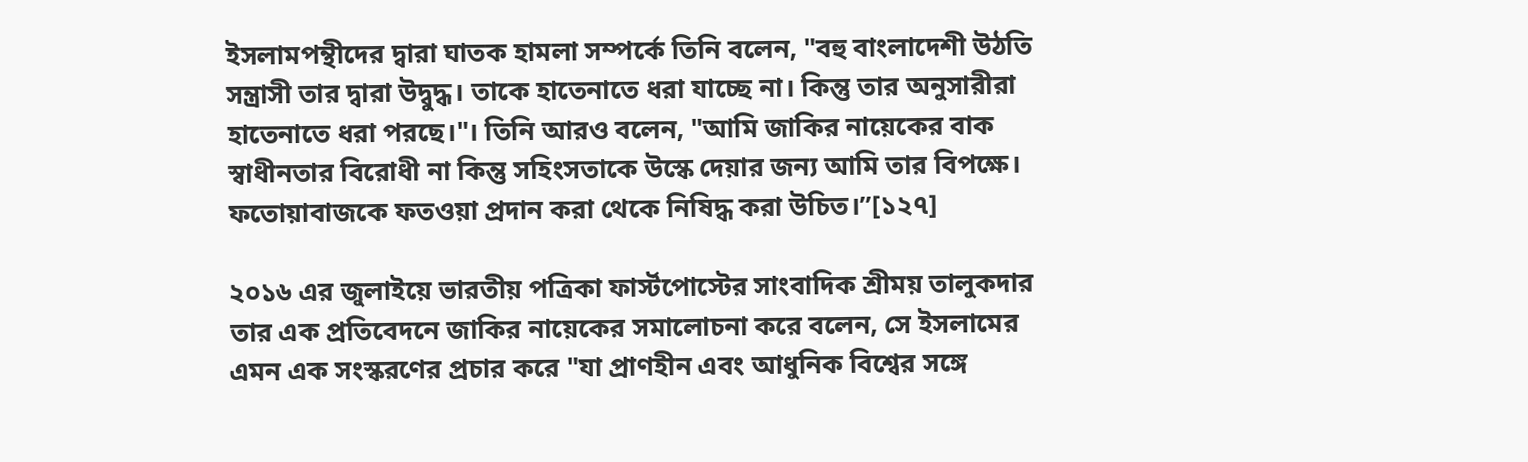ইসলামপন্থীদের দ্বারা ঘাতক হামলা সম্পর্কে তিনি বলেন, "বহু বাংলাদেশী উঠতি সন্ত্রাসী তার দ্বারা উদ্বুদ্ধ। তাকে হাতেনাতে ধরা যাচ্ছে না। কিন্তু তার অনুসারীরা হাতেনাতে ধরা পরছে।"। তিনি আরও বলেন, "আমি জাকির নায়েকের বাক স্বাধীনতার বিরোধী না কিন্তু সহিংসতাকে উস্কে দেয়ার জন্য আমি তার বিপক্ষে। ফতোয়াবাজকে ফতওয়া প্রদান করা থেকে নিষিদ্ধ করা উচিত।”[১২৭]

২০১৬ এর জুলাইয়ে ভারতীয় পত্রিকা ফার্স্টপোস্টের সাংবাদিক শ্রীময় তালুকদার তার এক প্রতিবেদনে জাকির নায়েকের সমালোচনা করে বলেন, সে ইসলামের এমন এক সংস্করণের প্রচার করে "যা প্রাণহীন এবং আধুনিক বিশ্বের সঙ্গে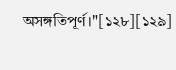অসঙ্গতিপূর্ণ।"[১২৮][১২৯]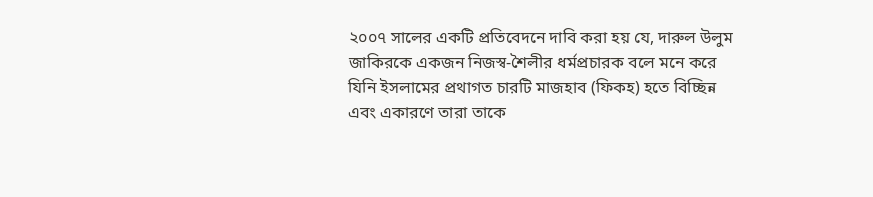২০০৭ সালের একটি প্রতিবেদনে দাবি করা হয় যে, দারুল উলুম জাকিরকে একজন নিজস্ব-শৈলীর ধর্মপ্রচারক বলে মনে করে যিনি ইসলামের প্রথাগত চারটি মাজহাব (ফিকহ) হতে বিচ্ছিন্ন এবং একারণে তারা তাকে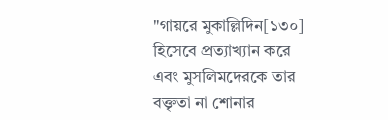"গায়রে মুকাল্লিদিন[১৩০] হিসেবে প্রত্যাখ্যান করে এবং মুসলিমদেরকে তার বক্তৃতা না শোনার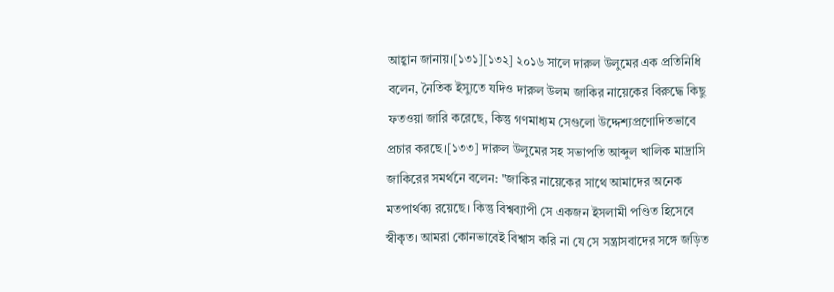আহ্বান জানায়।[১৩১][১৩২] ২০১৬ সালে দারুল উলুমের এক প্রতিনিধি বলেন, নৈতিক ইস্যুতে যদিও দারুল উলম জাকির নায়েকের বিরুদ্ধে কিছু ফতওয়া জারি করেছে, কিন্তু গণমাধ্যম সেগুলো উদ্দেশ্যপ্রণোদিতভাবে প্রচার করছে।[১৩৩] দারুল উলুমের সহ সভাপতি আব্দুল খালিক মাদ্রাসি জাকিরের সমর্থনে বলেন: "জাকির নায়েকের সাথে আমাদের অনেক মতপার্থক্য রয়েছে। কিন্তু বিশ্বব্যাপী সে একজন ইসলামী পণ্ডিত হিসেবে স্বীকৃত। আমরা কোনভাবেই বিশ্বাস করি না যে সে সন্ত্রাসবাদের সঙ্গে জড়িত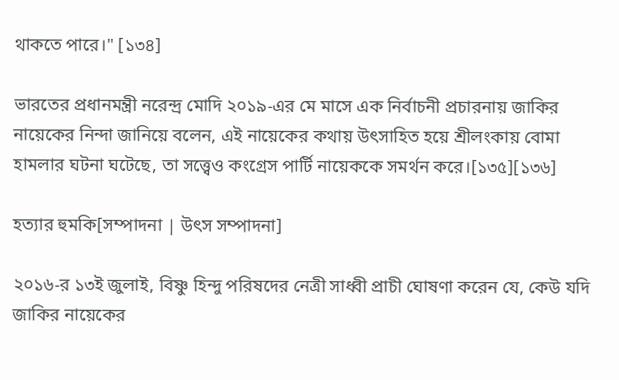থাকতে পারে।" [১৩৪]

ভারতের প্রধানমন্ত্রী নরেন্দ্র মোদি ২০১৯-এর মে মাসে এক নির্বাচনী প্রচারনায় জাকির নায়েকের নিন্দা জানিয়ে বলেন, এই নায়েকের কথায় উৎসাহিত হয়ে শ্রীলংকায় বোমা হামলার ঘটনা ঘটেছে, তা সত্ত্বেও কংগ্রেস পার্টি নায়েককে সমর্থন করে।[১৩৫][১৩৬]

হত্যার হুমকি[সম্পাদনা | উৎস সম্পাদনা]

২০১৬-র ১৩ই জুলাই, বিষ্ণু হিন্দু পরিষদের নেত্রী সাধ্বী প্রাচী ঘোষণা করেন যে, কেউ যদি জাকির নায়েকের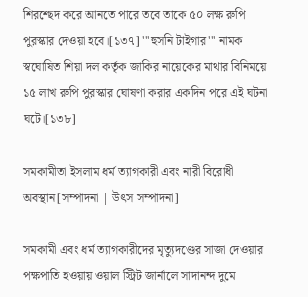শিরশ্ছেদ করে আনতে পারে তবে তাকে ৫০ লক্ষ রুপি পুরস্কার দেওয়া হবে।[১৩৭] '''হুসনি টাইগার''' নামক স্বঘোষিত শিয়া দল কর্তৃক জাকির নায়েকের মাথার বিনিময়ে ১৫ লাখ রুপি পুরস্কার ঘোষণা করার একদিন পরে এই ঘটনা ঘটে।[১৩৮]

সমকামীতা ইসলাম ধর্ম ত্যাগকারী এবং নারী বিরোধী অবস্থান[সম্পাদনা | উৎস সম্পাদনা]

সমকামী এবং ধর্ম ত্যাগকারীদের মৃত্যুদণ্ডের সাজা দেওয়ার পক্ষপাতি হওয়ায় ওয়াল স্ট্রিট জার্নালে সাদানন্দ দুমে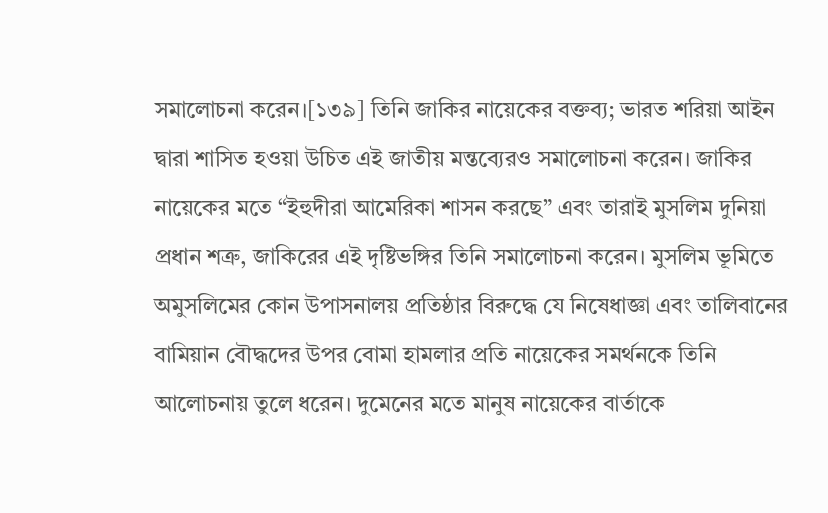সমালোচনা করেন।[১৩৯] তিনি জাকির নায়েকের বক্তব্য; ভারত শরিয়া আইন দ্বারা শাসিত হওয়া উচিত এই জাতীয় মন্তব্যেরও সমালোচনা করেন। জাকির নায়েকের মতে “ইহুদীরা আমেরিকা শাসন করছে” এবং তারাই মুসলিম দুনিয়া প্রধান শত্রু, জাকিরের এই দৃষ্টিভঙ্গির তিনি সমালোচনা করেন। মুসলিম ভূমিতে অমুসলিমের কোন উপাসনালয় প্রতিষ্ঠার বিরুদ্ধে যে নিষেধাজ্ঞা এবং তালিবানের বামিয়ান বৌদ্ধদের উপর বোমা হামলার প্রতি নায়েকের সমর্থনকে তিনি আলোচনায় তুলে ধরেন। দুমেনের মতে মানুষ নায়েকের বার্তাকে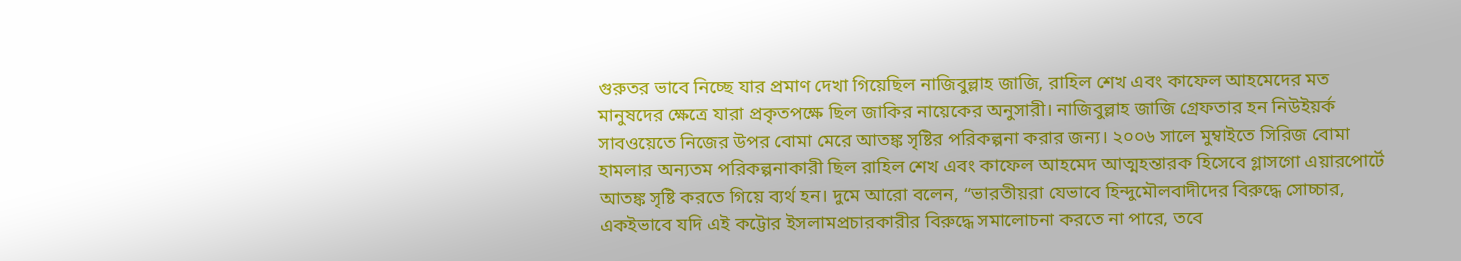গুরুতর ভাবে নিচ্ছে যার প্রমাণ দেখা গিয়েছিল নাজিবুল্লাহ জাজি, রাহিল শেখ এবং কাফেল আহমেদের মত মানুষদের ক্ষেত্রে যারা প্রকৃতপক্ষে ছিল জাকির নায়েকের অনুসারী। নাজিবুল্লাহ জাজি গ্রেফতার হন নিউইয়র্ক সাবওয়েতে নিজের উপর বোমা মেরে আতঙ্ক সৃষ্টির পরিকল্পনা করার জন্য। ২০০৬ সালে মুম্বাইতে সিরিজ বোমা হামলার অন্যতম পরিকল্পনাকারী ছিল রাহিল শেখ এবং কাফেল আহমেদ আত্মহন্তারক হিসেবে গ্লাসগো এয়ারপোর্টে আতঙ্ক সৃষ্টি করতে গিয়ে ব্যর্থ হন। দুমে আরো বলেন, “ভারতীয়রা যেভাবে হিন্দুমৌলবাদীদের বিরুদ্ধে সোচ্চার, একইভাবে যদি এই কট্টোর ইসলামপ্রচারকারীর বিরুদ্ধে সমালোচনা করতে না পারে, তবে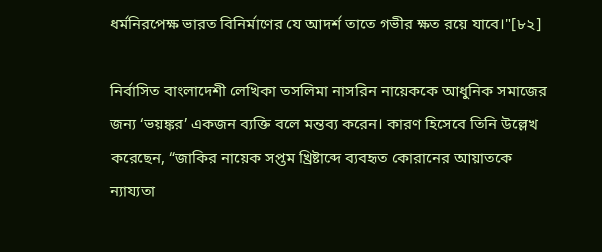ধর্মনিরপেক্ষ ভারত বিনির্মাণের যে আদর্শ তাতে গভীর ক্ষত রয়ে যাবে।"[৮২]

নির্বাসিত বাংলাদেশী লেখিকা তসলিমা নাসরিন নায়েককে আধুনিক সমাজের জন্য ‘ভয়ঙ্কর’ একজন ব্যক্তি বলে মন্তব্য করেন। কারণ হিসেবে তিনি উল্লেখ করেছেন, “জাকির নায়েক সপ্তম খ্রিষ্টাব্দে ব্যবহৃত কোরানের আয়াতকে ন্যায্যতা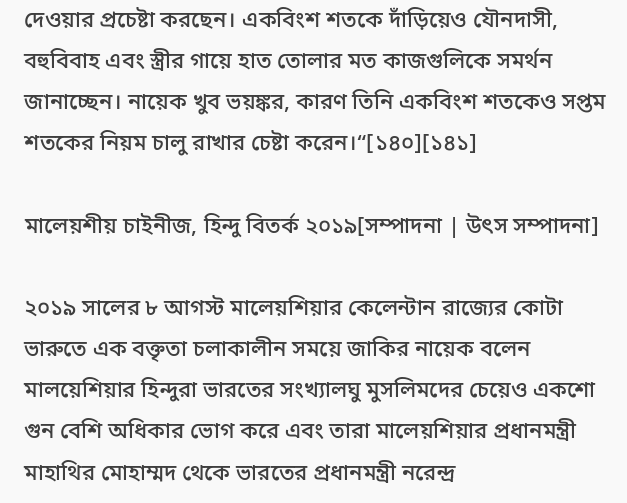দেওয়ার প্রচেষ্টা করছেন। একবিংশ শতকে দাঁড়িয়েও যৌনদাসী, বহুবিবাহ এবং স্ত্রীর গায়ে হাত তোলার মত কাজগুলিকে সমর্থন জানাচ্ছেন। নায়েক খুব ভয়ঙ্কর, কারণ তিনি একবিংশ শতকেও সপ্তম শতকের নিয়ম চালু রাখার চেষ্টা করেন।“[১৪০][১৪১]

মালেয়শীয় চাইনীজ, হিন্দু বিতর্ক ২০১৯[সম্পাদনা | উৎস সম্পাদনা]

২০১৯ সালের ৮ আগস্ট মালেয়শিয়ার কেলেন্টান রাজ্যের কোটা ভারুতে এক বক্তৃতা চলাকালীন সময়ে জাকির নায়েক বলেন মালয়েশিয়ার হিন্দুরা ভারতের সংখ্যালঘু মুসলিমদের চেয়েও একশো গুন বেশি অধিকার ভোগ করে এবং তারা মালেয়শিয়ার প্রধানমন্ত্রী মাহাথির মোহাম্মদ থেকে ভারতের প্রধানমন্ত্রী নরেন্দ্র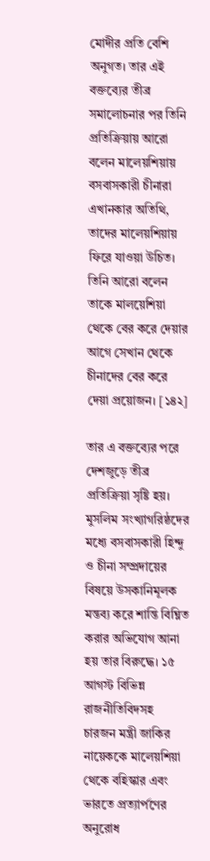মোদীর প্রতি বেশি অনুগত। তার এই বক্তব্যের তীব্র সমালোচনার পর তিনি প্রতিক্রিয়ায় আরো বলেন মালেয়শিয়ায় বসবাসকারী চীনারা এখানকার অতিথি, তাদের মালেয়শিয়ায় ফিরে যাওয়া উচিত। তিনি আরো বলেন তাকে মালয়েশিয়া থেকে বের করে দেয়ার আগে সেখান থেকে চীনাদের বের করে দেয়া প্রয়োজন। [১৪২]

তার এ বক্তব্যের পরে দেশজুড়ে তীব্র প্রতিক্রিয়া সৃষ্টি হয়। মুসলিম সংখ্যাগরিষ্ঠদের মধ্যে বসবাসকারী হিন্দু ও চীনা সম্প্রদায়ের বিষয়ে উসকানিমূলক মন্তব্য করে শান্তি বিঘ্নিত করার অভিযোগ আনা হয় তার বিরুদ্ধে। ১৫ আগস্ট বিভিন্ন রাজনীতিবিদসহ চারজন মন্ত্রী জাকির নায়েককে মালেয়শিয়া থেকে বহিস্কার এবং ভারতে প্রত্যার্পণের অনুরোধ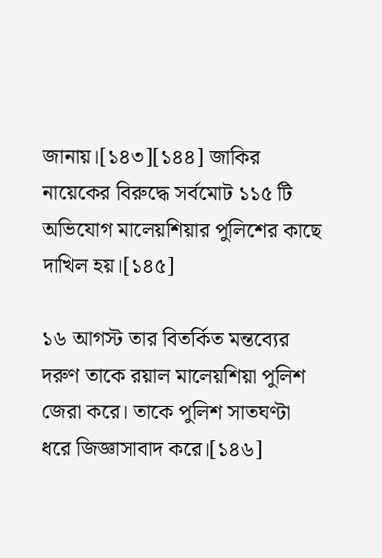জানায়।[১৪৩][১৪৪] জাকির নায়েকের বিরুদ্ধে সর্বমোট ১১৫ টি অভিযোগ মালেয়শিয়ার পুলিশের কাছে দাখিল হয়।[১৪৫]

১৬ আগস্ট তার বিতর্কিত মন্তব্যের দরুণ তাকে রয়াল মালেয়শিয়া পুলিশ জেরা করে। তাকে পুলিশ সাতঘণ্টা ধরে জিজ্ঞাসাবাদ করে।[১৪৬]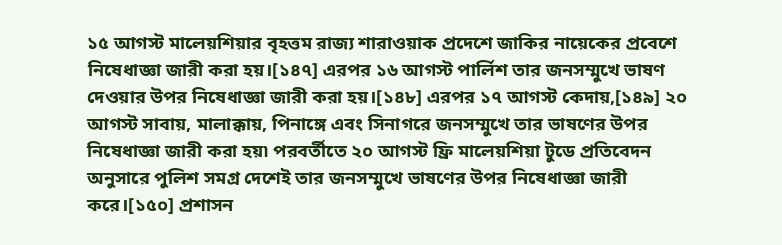১৫ আগস্ট মালেয়শিয়ার বৃহত্তম রাজ্য শারাওয়াক প্রদেশে জাকির নায়েকের প্রবেশে নিষেধাজ্ঞা জারী করা হয়।[১৪৭] এরপর ১৬ আগস্ট পার্লিশ তার জনসম্মুখে ভাষণ দেওয়ার উপর নিষেধাজ্ঞা জারী করা হয়।[১৪৮] এরপর ১৭ আগস্ট কেদায়,[১৪৯] ২০ আগস্ট সাবায়, মালাক্কায়, পিনাঙ্গে এবং সিনাগরে জনসম্মুখে তার ভাষণের উপর নিষেধাজ্ঞা জারী করা হয়৷ পরবর্তীতে ২০ আগস্ট ফ্রি মালেয়শিয়া টুডে প্রতিবেদন অনুসারে পুলিশ সমগ্র দেশেই তার জনসম্মুখে ভাষণের উপর নিষেধাজ্ঞা জারী করে।[১৫০] প্রশাসন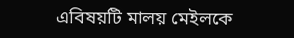এবিষয়টি মালয় মেইলকে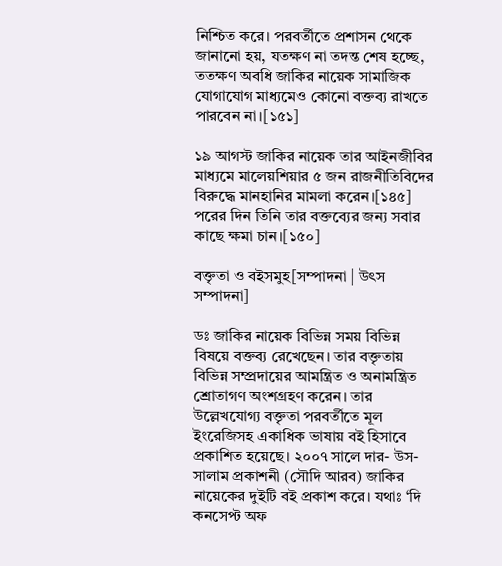নিশ্চিত করে। পরবর্তীতে প্রশাসন থেকে জানানো হয়, যতক্ষণ না তদন্ত শেষ হচ্ছে, ততক্ষণ অবধি জাকির নায়েক সামাজিক যোগাযোগ মাধ্যমেও কোনো বক্তব্য রাখতে পারবেন না।[১৫১]

১৯ আগস্ট জাকির নায়েক তার আইনজীবির মাধ্যমে মালেয়শিয়ার ৫ জন রাজনীতিবিদের বিরুদ্ধে মানহানির মামলা করেন।[১৪৫] পরের দিন তিনি তার বক্তব্যের জন্য সবার কাছে ক্ষমা চান।[১৫০]

বক্তৃতা ও বইসমুহ[সম্পাদনা | উৎস সম্পাদনা]

ডঃ জাকির নায়েক বিভিন্ন সময় বিভিন্ন বিষয়ে বক্তব্য রেখেছেন। তার বক্তৃতায় বিভিন্ন সম্প্রদায়ের আমন্ত্রিত ও অনামন্ত্রিত শ্রোতাগণ অংশগ্রহণ করেন। তার উল্লেখযোগ্য বক্তৃতা পরবর্তীতে মূল ইংরেজিসহ একাধিক ভাষায় বই হিসাবে প্রকাশিত হয়েছে। ২০০৭ সালে দার- উস- সালাম প্রকাশনী (সৌদি আরব) জাকির নায়েকের দুইটি বই প্রকাশ করে। যথাঃ ‘দি কনসেপ্ট অফ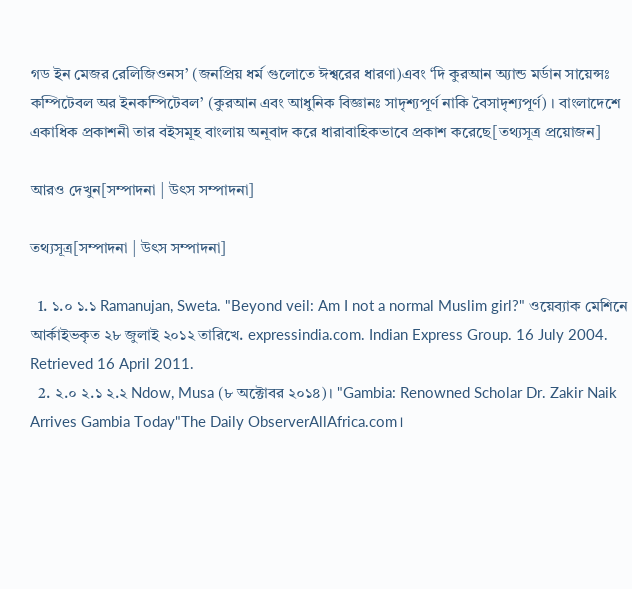গড ইন মেজর রেলিজিওনস’ (জনপ্রিয় ধর্ম গুলোতে ঈশ্বরের ধারণা)এবং ‘দি কুরআন অ্যান্ড মর্ডান সায়েন্সঃ কম্পিটেবল অর ইনকম্পিটেবল’ (কুরআন এবং আধুনিক বিজ্ঞানঃ সাদৃশ্যপূর্ণ নাকি বৈসাদৃশ্যপূর্ণ) । বাংলাদেশে একাধিক প্রকাশনী তার বইসমূহ বাংলায় অনূবাদ করে ধারাবাহিকভাবে প্রকাশ করেছে[তথ্যসূত্র প্রয়োজন]

আরও দেখুন[সম্পাদনা | উৎস সম্পাদনা]

তথ্যসূত্র[সম্পাদনা | উৎস সম্পাদনা]

  1. ১.০ ১.১ Ramanujan, Sweta. "Beyond veil: Am I not a normal Muslim girl?" ওয়েব্যাক মেশিনে আর্কাইভকৃত ২৮ জুলাই ২০১২ তারিখে. expressindia.com. Indian Express Group. 16 July 2004. Retrieved 16 April 2011.
  2. ২.০ ২.১ ২.২ Ndow, Musa (৮ অক্টোবর ২০১৪)। "Gambia: Renowned Scholar Dr. Zakir Naik Arrives Gambia Today"The Daily ObserverAllAfrica.com।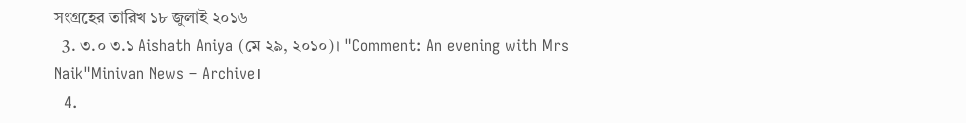সংগ্রহের তারিখ ১৮ জুলাই ২০১৬
  3. ৩.০ ৩.১ Aishath Aniya (মে ২৯, ২০১০)। "Comment: An evening with Mrs Naik"Minivan News – Archive।
  4.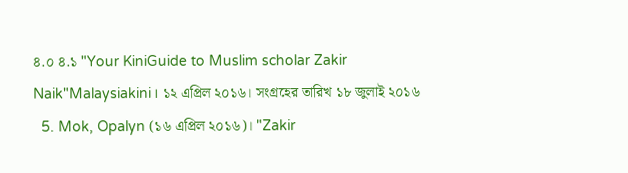৪.০ ৪.১ "Your KiniGuide to Muslim scholar Zakir Naik"Malaysiakini। ১২ এপ্রিল ২০১৬। সংগ্রহের তারিখ ১৮ জুলাই ২০১৬
  5. Mok, Opalyn (১৬ এপ্রিল ২০১৬)। "Zakir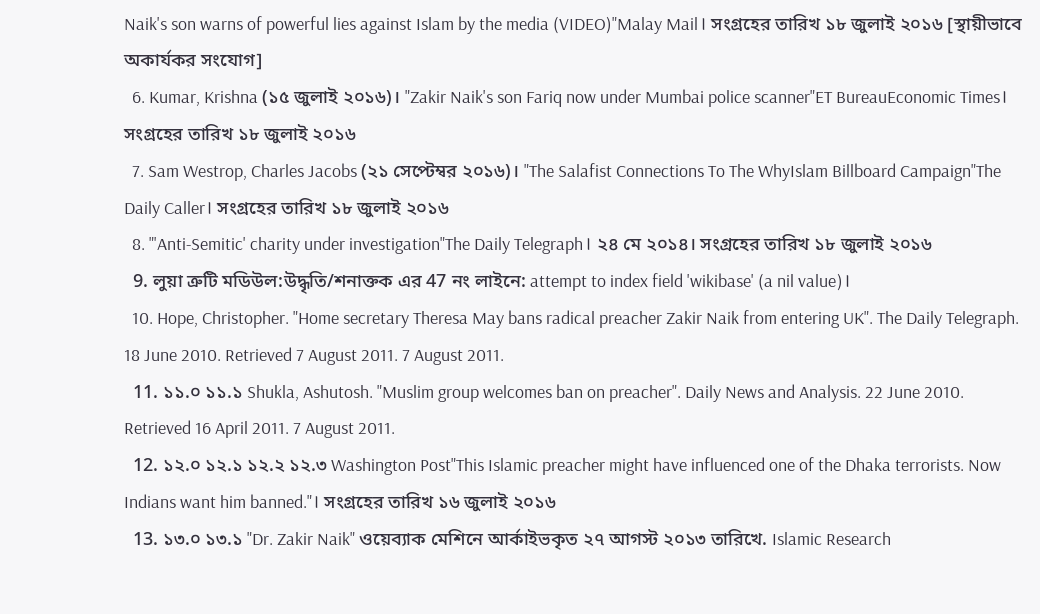Naik's son warns of powerful lies against Islam by the media (VIDEO)"Malay Mail। সংগ্রহের তারিখ ১৮ জুলাই ২০১৬ [স্থায়ীভাবে অকার্যকর সংযোগ]
  6. Kumar, Krishna (১৫ জুলাই ২০১৬)। "Zakir Naik's son Fariq now under Mumbai police scanner"ET BureauEconomic Times। সংগ্রহের তারিখ ১৮ জুলাই ২০১৬
  7. Sam Westrop, Charles Jacobs (২১ সেপ্টেম্বর ২০১৬)। "The Salafist Connections To The WhyIslam Billboard Campaign"The Daily Caller। সংগ্রহের তারিখ ১৮ জুলাই ২০১৬
  8. "'Anti-Semitic' charity under investigation"The Daily Telegraph। ২৪ মে ২০১৪। সংগ্রহের তারিখ ১৮ জুলাই ২০১৬
  9. লুয়া ত্রুটি মডিউল:উদ্ধৃতি/শনাক্তক এর 47 নং লাইনে: attempt to index field 'wikibase' (a nil value)।
  10. Hope, Christopher. "Home secretary Theresa May bans radical preacher Zakir Naik from entering UK". The Daily Telegraph. 18 June 2010. Retrieved 7 August 2011. 7 August 2011.
  11. ১১.০ ১১.১ Shukla, Ashutosh. "Muslim group welcomes ban on preacher". Daily News and Analysis. 22 June 2010. Retrieved 16 April 2011. 7 August 2011.
  12. ১২.০ ১২.১ ১২.২ ১২.৩ Washington Post"This Islamic preacher might have influenced one of the Dhaka terrorists. Now Indians want him banned."। সংগ্রহের তারিখ ১৬ জুলাই ২০১৬
  13. ১৩.০ ১৩.১ "Dr. Zakir Naik" ওয়েব্যাক মেশিনে আর্কাইভকৃত ২৭ আগস্ট ২০১৩ তারিখে. Islamic Research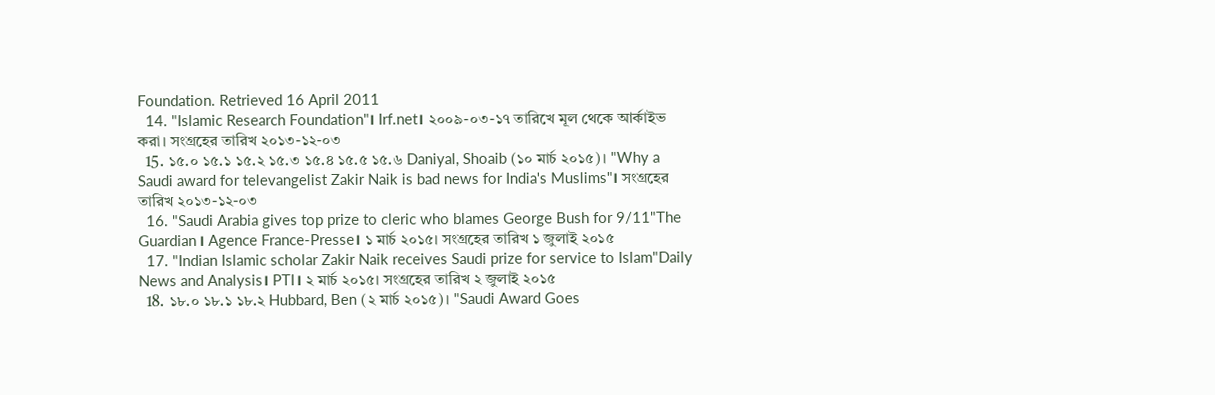Foundation. Retrieved 16 April 2011
  14. "Islamic Research Foundation"। Irf.net। ২০০৯-০৩-১৭ তারিখে মূল থেকে আর্কাইভ করা। সংগ্রহের তারিখ ২০১৩-১২-০৩
  15. ১৫.০ ১৫.১ ১৫.২ ১৫.৩ ১৫.৪ ১৫.৫ ১৫.৬ Daniyal, Shoaib (১০ মার্চ ২০১৫)। "Why a Saudi award for televangelist Zakir Naik is bad news for India's Muslims"। সংগ্রহের তারিখ ২০১৩-১২-০৩
  16. "Saudi Arabia gives top prize to cleric who blames George Bush for 9/11"The Guardian। Agence France-Presse। ১ মার্চ ২০১৫। সংগ্রহের তারিখ ১ জুলাই ২০১৫
  17. "Indian Islamic scholar Zakir Naik receives Saudi prize for service to Islam"Daily News and Analysis। PTI। ২ মার্চ ২০১৫। সংগ্রহের তারিখ ২ জুলাই ২০১৫
  18. ১৮.০ ১৮.১ ১৮.২ Hubbard, Ben (২ মার্চ ২০১৫)। "Saudi Award Goes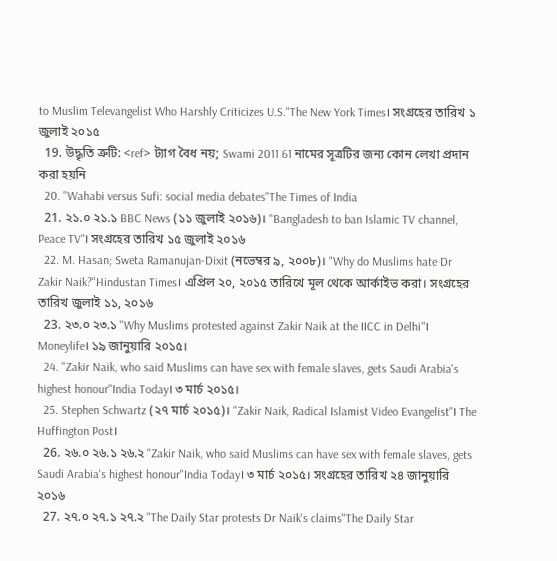to Muslim Televangelist Who Harshly Criticizes U.S."The New York Times। সংগ্রহের তারিখ ১ জুলাই ২০১৫
  19. উদ্ধৃতি ত্রুটি: <ref> ট্যাগ বৈধ নয়; Swami 2011 61 নামের সূত্রটির জন্য কোন লেখা প্রদান করা হয়নি
  20. "Wahabi versus Sufi: social media debates"The Times of India
  21. ২১.০ ২১.১ BBC News (১১ জুলাই ২০১৬)। "Bangladesh to ban Islamic TV channel, Peace TV"। সংগ্রহের তারিখ ১৫ জুলাই ২০১৬
  22. M. Hasan; Sweta Ramanujan-Dixit (নভেম্বর ৯, ২০০৮)। "Why do Muslims hate Dr Zakir Naik?"Hindustan Times। এপ্রিল ২০, ২০১৫ তারিখে মূল থেকে আর্কাইভ করা। সংগ্রহের তারিখ জুলাই ১১, ২০১৬
  23. ২৩.০ ২৩.১ "Why Muslims protested against Zakir Naik at the IICC in Delhi"। Moneylife। ১৯ জানুয়ারি ২০১৫।
  24. "Zakir Naik, who said Muslims can have sex with female slaves, gets Saudi Arabia's highest honour"India Today। ৩ মার্চ ২০১৫।
  25. Stephen Schwartz (২৭ মার্চ ২০১৫)। "Zakir Naik, Radical Islamist Video Evangelist"। The Huffington Post।
  26. ২৬.০ ২৬.১ ২৬.২ "Zakir Naik, who said Muslims can have sex with female slaves, gets Saudi Arabia's highest honour"India Today। ৩ মার্চ ২০১৫। সংগ্রহের তারিখ ২৪ জানুয়ারি ২০১৬
  27. ২৭.০ ২৭.১ ২৭.২ "The Daily Star protests Dr Naik's claims"The Daily Star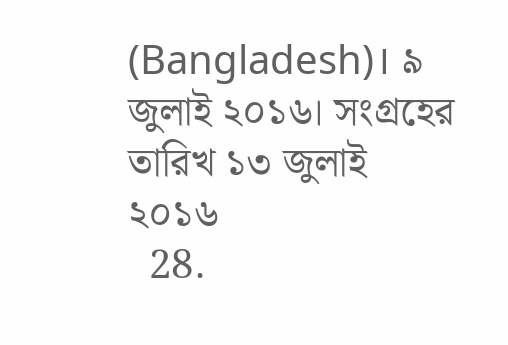(Bangladesh)। ৯ জুলাই ২০১৬। সংগ্রহের তারিখ ১৩ জুলাই ২০১৬
  28.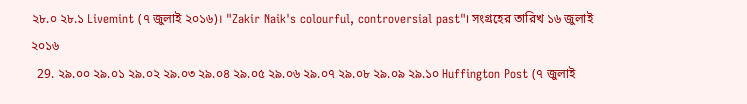২৮.০ ২৮.১ Livemint (৭ জুলাই ২০১৬)। "Zakir Naik's colourful, controversial past"। সংগ্রহের তারিখ ১৬ জুলাই ২০১৬
  29. ২৯.০০ ২৯.০১ ২৯.০২ ২৯.০৩ ২৯.০৪ ২৯.০৫ ২৯.০৬ ২৯.০৭ ২৯.০৮ ২৯.০৯ ২৯.১০ Huffington Post (৭ জুলাই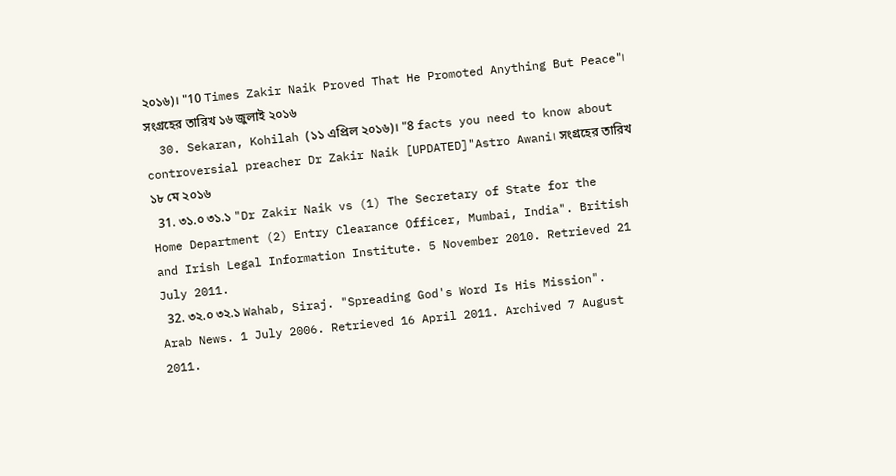২০১৬)। "10 Times Zakir Naik Proved That He Promoted Anything But Peace"। সংগ্রহের তারিখ ১৬ জুলাই ২০১৬
  30. Sekaran, Kohilah (১১ এপ্রিল ২০১৬)। "8 facts you need to know about controversial preacher Dr Zakir Naik [UPDATED]"Astro Awani। সংগ্রহের তারিখ ১৮ মে ২০১৬
  31. ৩১.০ ৩১.১ "Dr Zakir Naik vs (1) The Secretary of State for the Home Department (2) Entry Clearance Officer, Mumbai, India". British and Irish Legal Information Institute. 5 November 2010. Retrieved 21 July 2011.
  32. ৩২.০ ৩২.১ Wahab, Siraj. "Spreading God's Word Is His Mission". Arab News. 1 July 2006. Retrieved 16 April 2011. Archived 7 August 2011.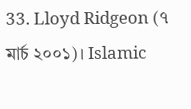33. Lloyd Ridgeon (৭ মার্চ ২০০১)। Islamic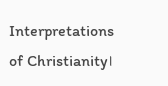Interpretations of Christianity।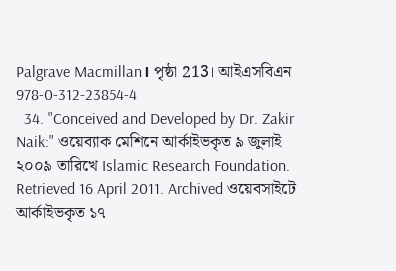Palgrave Macmillan। পৃষ্ঠা 213। আইএসবিএন 978-0-312-23854-4
  34. "Conceived and Developed by Dr. Zakir Naik:" ওয়েব্যাক মেশিনে আর্কাইভকৃত ৯ জুলাই ২০০৯ তারিখে Islamic Research Foundation. Retrieved 16 April 2011. Archived ওয়েবসাইটে আর্কাইভকৃত ১৭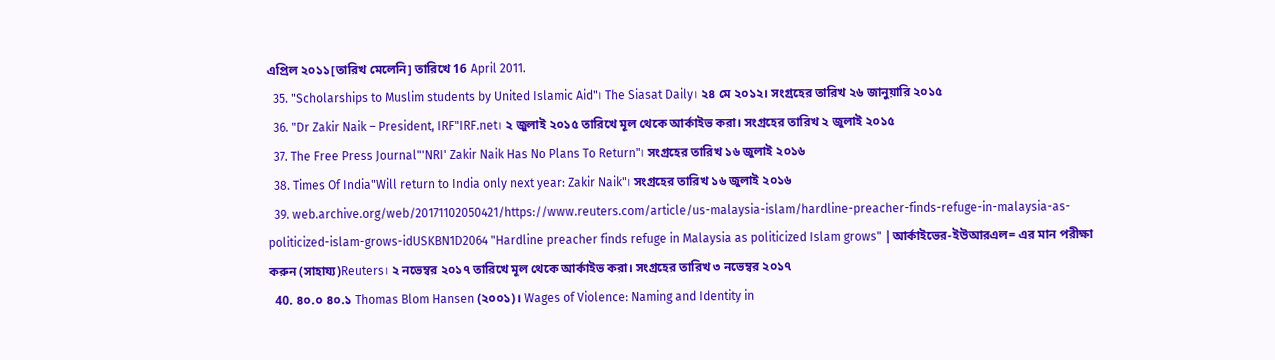এপ্রিল ২০১১[তারিখ মেলেনি] তারিখে 16 April 2011.
  35. "Scholarships to Muslim students by United Islamic Aid"। The Siasat Daily। ২৪ মে ২০১২। সংগ্রহের তারিখ ২৬ জানুয়ারি ২০১৫
  36. "Dr Zakir Naik – President, IRF"IRF.net। ২ জুলাই ২০১৫ তারিখে মূল থেকে আর্কাইভ করা। সংগ্রহের তারিখ ২ জুলাই ২০১৫
  37. The Free Press Journal"'NRI' Zakir Naik Has No Plans To Return"। সংগ্রহের তারিখ ১৬ জুলাই ২০১৬
  38. Times Of India"Will return to India only next year: Zakir Naik"। সংগ্রহের তারিখ ১৬ জুলাই ২০১৬
  39. web.archive.org/web/20171102050421/https://www.reuters.com/article/us-malaysia-islam/hardline-preacher-finds-refuge-in-malaysia-as-politicized-islam-grows-idUSKBN1D2064 "Hardline preacher finds refuge in Malaysia as politicized Islam grows" |আর্কাইভের-ইউআরএল= এর মান পরীক্ষা করুন (সাহায্য)Reuters। ২ নভেম্বর ২০১৭ তারিখে মূল থেকে আর্কাইভ করা। সংগ্রহের তারিখ ৩ নভেম্বর ২০১৭
  40. ৪০.০ ৪০.১ Thomas Blom Hansen (২০০১)। Wages of Violence: Naming and Identity in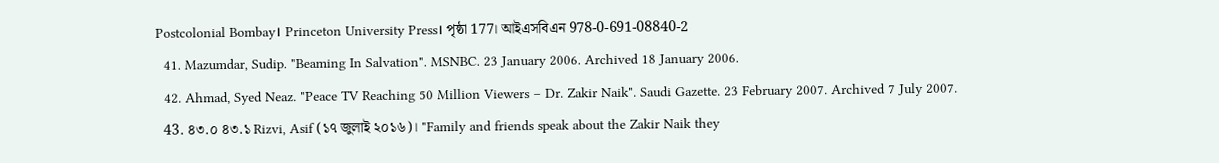Postcolonial Bombay। Princeton University Press। পৃষ্ঠা 177। আইএসবিএন 978-0-691-08840-2
  41. Mazumdar, Sudip. "Beaming In Salvation". MSNBC. 23 January 2006. Archived 18 January 2006.
  42. Ahmad, Syed Neaz. "Peace TV Reaching 50 Million Viewers – Dr. Zakir Naik". Saudi Gazette. 23 February 2007. Archived 7 July 2007.
  43. ৪৩.০ ৪৩.১ Rizvi, Asif (১৭ জুলাই ২০১৬)। "Family and friends speak about the Zakir Naik they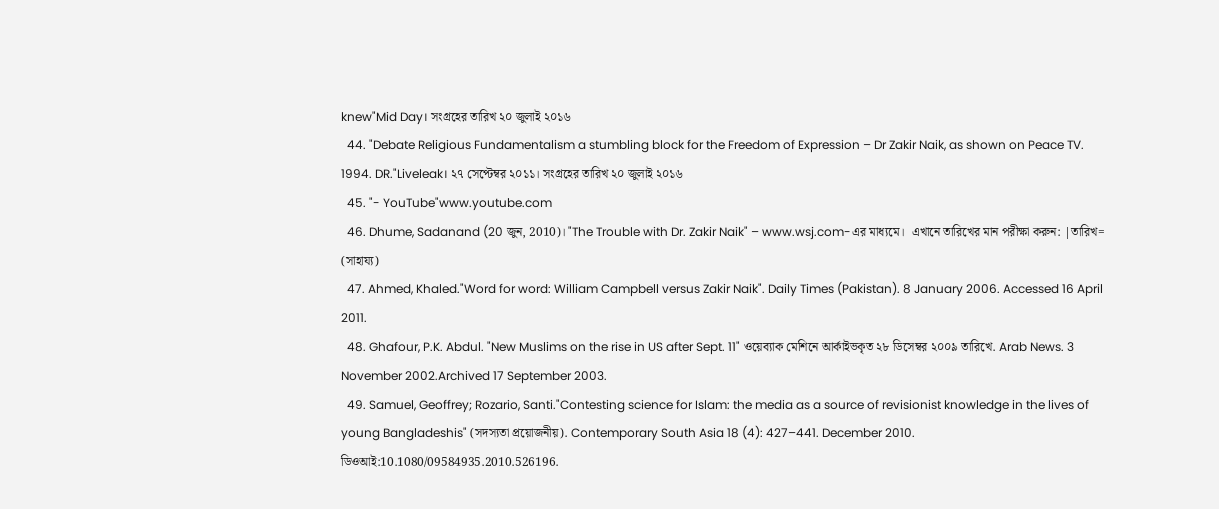knew"Mid Day। সংগ্রহের তারিখ ২০ জুলাই ২০১৬
  44. "Debate Religious Fundamentalism a stumbling block for the Freedom of Expression – Dr Zakir Naik, as shown on Peace TV. 1994. DR."Liveleak। ২৭ সেপ্টেম্বর ২০১১। সংগ্রহের তারিখ ২০ জুলাই ২০১৬
  45. "- YouTube"www.youtube.com
  46. Dhume, Sadanand (20 জুন, 2010)। "The Trouble with Dr. Zakir Naik" – www.wsj.com-এর মাধ্যমে।  এখানে তারিখের মান পরীক্ষা করুন: |তারিখ= (সাহায্য)
  47. Ahmed, Khaled."Word for word: William Campbell versus Zakir Naik". Daily Times (Pakistan). 8 January 2006. Accessed 16 April 2011.
  48. Ghafour, P.K. Abdul. "New Muslims on the rise in US after Sept. 11" ওয়েব্যাক মেশিনে আর্কাইভকৃত ২৮ ডিসেম্বর ২০০৯ তারিখে. Arab News. 3 November 2002.Archived 17 September 2003.
  49. Samuel, Geoffrey; Rozario, Santi."Contesting science for Islam: the media as a source of revisionist knowledge in the lives of young Bangladeshis" (সদস্যতা প্রয়োজনীয়). Contemporary South Asia 18 (4): 427–441. December 2010. ডিওআই:10.1080/09584935.2010.526196.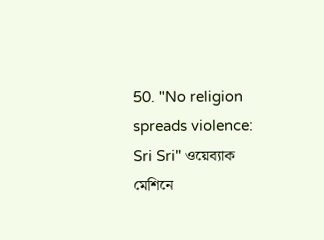50. "No religion spreads violence: Sri Sri" ওয়েব্যাক মেশিনে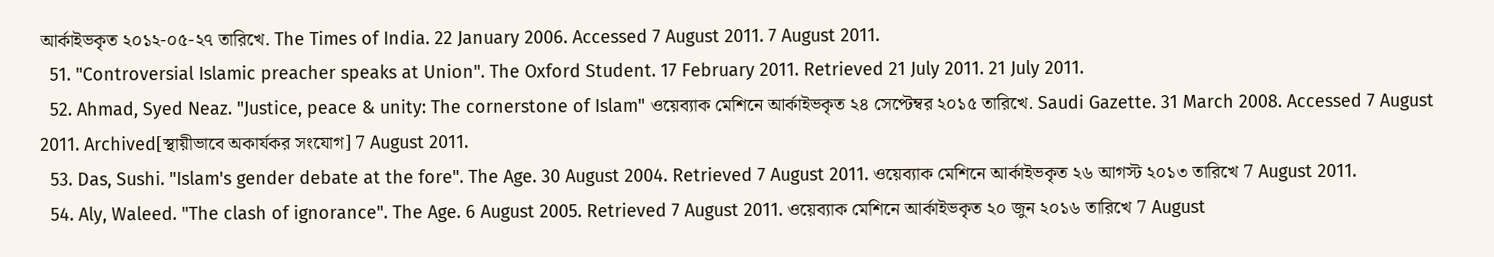আর্কাইভকৃত ২০১২-০৫-২৭ তারিখে. The Times of India. 22 January 2006. Accessed 7 August 2011. 7 August 2011.
  51. "Controversial Islamic preacher speaks at Union". The Oxford Student. 17 February 2011. Retrieved 21 July 2011. 21 July 2011.
  52. Ahmad, Syed Neaz. "Justice, peace & unity: The cornerstone of Islam" ওয়েব্যাক মেশিনে আর্কাইভকৃত ২৪ সেপ্টেম্বর ২০১৫ তারিখে. Saudi Gazette. 31 March 2008. Accessed 7 August 2011. Archived[স্থায়ীভাবে অকার্যকর সংযোগ] 7 August 2011.
  53. Das, Sushi. "Islam's gender debate at the fore". The Age. 30 August 2004. Retrieved 7 August 2011. ওয়েব্যাক মেশিনে আর্কাইভকৃত ২৬ আগস্ট ২০১৩ তারিখে 7 August 2011.
  54. Aly, Waleed. "The clash of ignorance". The Age. 6 August 2005. Retrieved 7 August 2011. ওয়েব্যাক মেশিনে আর্কাইভকৃত ২০ জুন ২০১৬ তারিখে 7 August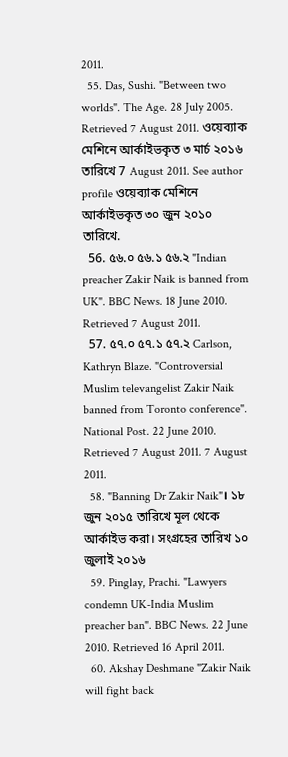2011.
  55. Das, Sushi. "Between two worlds". The Age. 28 July 2005. Retrieved 7 August 2011. ওয়েব্যাক মেশিনে আর্কাইভকৃত ৩ মার্চ ২০১৬ তারিখে 7 August 2011. See author profile ওয়েব্যাক মেশিনে আর্কাইভকৃত ৩০ জুন ২০১০ তারিখে.
  56. ৫৬.০ ৫৬.১ ৫৬.২ "Indian preacher Zakir Naik is banned from UK". BBC News. 18 June 2010. Retrieved 7 August 2011.
  57. ৫৭.০ ৫৭.১ ৫৭.২ Carlson, Kathryn Blaze. "Controversial Muslim televangelist Zakir Naik banned from Toronto conference". National Post. 22 June 2010. Retrieved 7 August 2011. 7 August 2011.
  58. "Banning Dr Zakir Naik"। ১৮ জুন ২০১৫ তারিখে মূল থেকে আর্কাইভ করা। সংগ্রহের তারিখ ১০ জুলাই ২০১৬
  59. Pinglay, Prachi. "Lawyers condemn UK-India Muslim preacher ban". BBC News. 22 June 2010. Retrieved 16 April 2011.
  60. Akshay Deshmane "Zakir Naik will fight back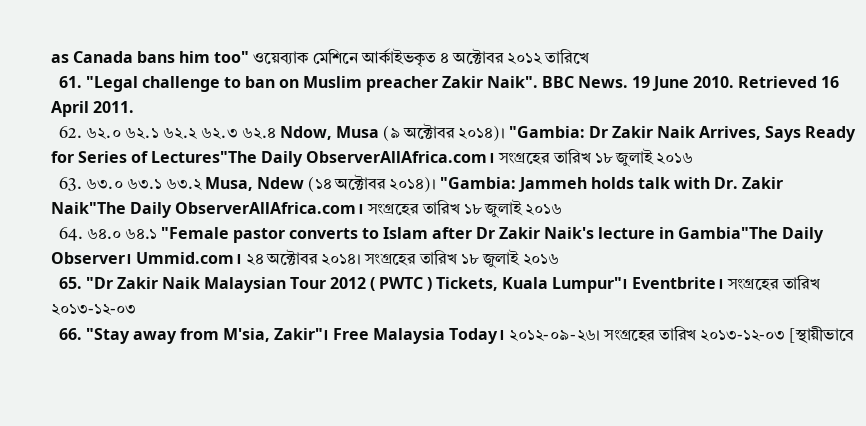as Canada bans him too" ওয়েব্যাক মেশিনে আর্কাইভকৃত ৪ অক্টোবর ২০১২ তারিখে
  61. "Legal challenge to ban on Muslim preacher Zakir Naik". BBC News. 19 June 2010. Retrieved 16 April 2011.
  62. ৬২.০ ৬২.১ ৬২.২ ৬২.৩ ৬২.৪ Ndow, Musa (৯ অক্টোবর ২০১৪)। "Gambia: Dr Zakir Naik Arrives, Says Ready for Series of Lectures"The Daily ObserverAllAfrica.com। সংগ্রহের তারিখ ১৮ জুলাই ২০১৬
  63. ৬৩.০ ৬৩.১ ৬৩.২ Musa, Ndew (১৪ অক্টোবর ২০১৪)। "Gambia: Jammeh holds talk with Dr. Zakir Naik"The Daily ObserverAllAfrica.com। সংগ্রহের তারিখ ১৮ জুলাই ২০১৬
  64. ৬৪.০ ৬৪.১ "Female pastor converts to Islam after Dr Zakir Naik's lecture in Gambia"The Daily Observer। Ummid.com। ২৪ অক্টোবর ২০১৪। সংগ্রহের তারিখ ১৮ জুলাই ২০১৬
  65. "Dr Zakir Naik Malaysian Tour 2012 ( PWTC ) Tickets, Kuala Lumpur"। Eventbrite। সংগ্রহের তারিখ ২০১৩-১২-০৩
  66. "Stay away from M'sia, Zakir"। Free Malaysia Today। ২০১২-০৯-২৬। সংগ্রহের তারিখ ২০১৩-১২-০৩ [স্থায়ীভাবে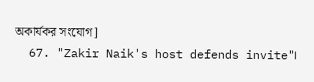অকার্যকর সংযোগ]
  67. "Zakir Naik's host defends invite"।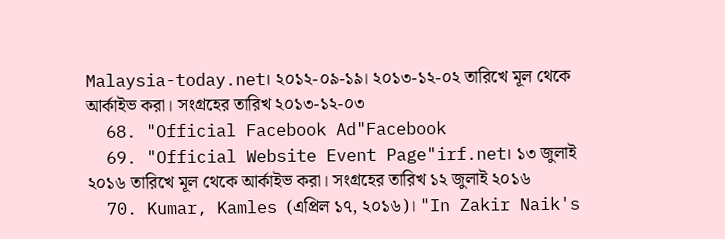Malaysia-today.net। ২০১২-০৯-১৯। ২০১৩-১২-০২ তারিখে মূল থেকে আর্কাইভ করা। সংগ্রহের তারিখ ২০১৩-১২-০৩
  68. "Official Facebook Ad"Facebook
  69. "Official Website Event Page"irf.net। ১৩ জুলাই ২০১৬ তারিখে মূল থেকে আর্কাইভ করা। সংগ্রহের তারিখ ১২ জুলাই ২০১৬
  70. Kumar, Kamles (এপ্রিল ১৭, ২০১৬)। "In Zakir Naik's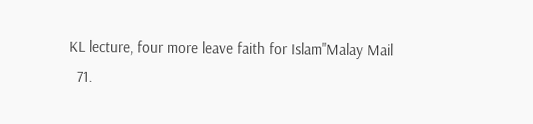KL lecture, four more leave faith for Islam"Malay Mail
  71.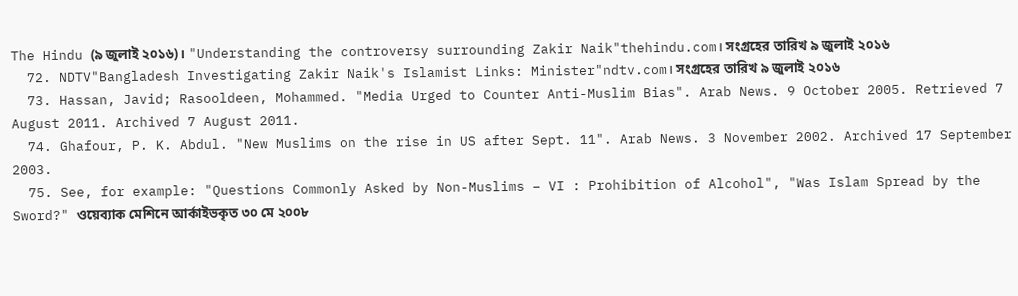The Hindu (৯ জুলাই ২০১৬)। "Understanding the controversy surrounding Zakir Naik"thehindu.com। সংগ্রহের তারিখ ৯ জুলাই ২০১৬
  72. NDTV"Bangladesh Investigating Zakir Naik's Islamist Links: Minister"ndtv.com। সংগ্রহের তারিখ ৯ জুলাই ২০১৬
  73. Hassan, Javid; Rasooldeen, Mohammed. "Media Urged to Counter Anti-Muslim Bias". Arab News. 9 October 2005. Retrieved 7 August 2011. Archived 7 August 2011.
  74. Ghafour, P. K. Abdul. "New Muslims on the rise in US after Sept. 11". Arab News. 3 November 2002. Archived 17 September 2003.
  75. See, for example: "Questions Commonly Asked by Non-Muslims – VI : Prohibition of Alcohol", "Was Islam Spread by the Sword?" ওয়েব্যাক মেশিনে আর্কাইভকৃত ৩০ মে ২০০৮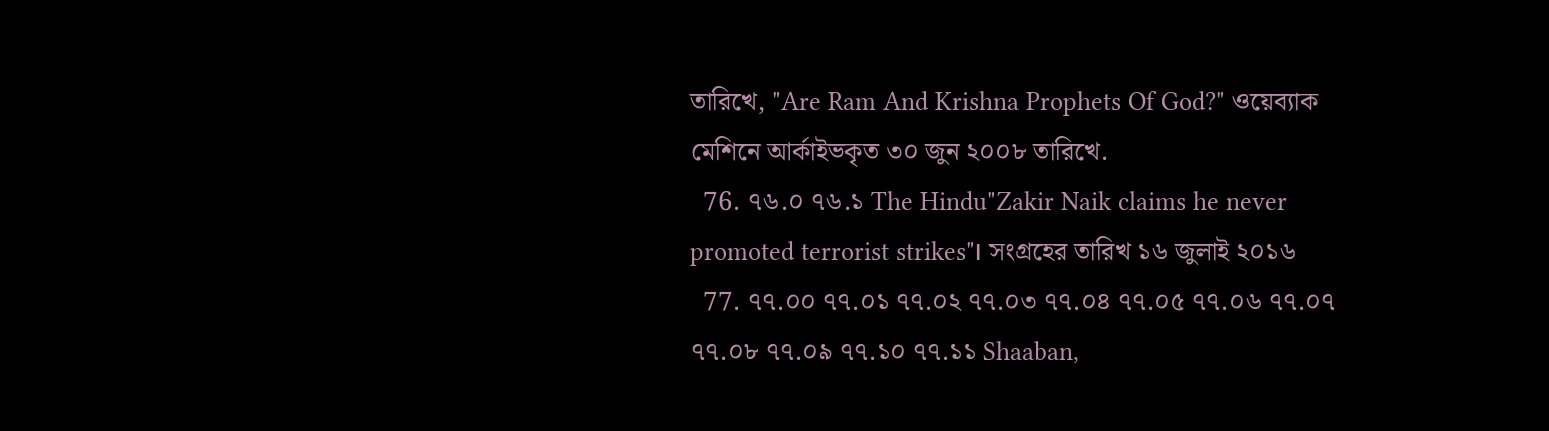তারিখে, "Are Ram And Krishna Prophets Of God?" ওয়েব্যাক মেশিনে আর্কাইভকৃত ৩০ জুন ২০০৮ তারিখে.
  76. ৭৬.০ ৭৬.১ The Hindu"Zakir Naik claims he never promoted terrorist strikes"। সংগ্রহের তারিখ ১৬ জুলাই ২০১৬
  77. ৭৭.০০ ৭৭.০১ ৭৭.০২ ৭৭.০৩ ৭৭.০৪ ৭৭.০৫ ৭৭.০৬ ৭৭.০৭ ৭৭.০৮ ৭৭.০৯ ৭৭.১০ ৭৭.১১ Shaaban,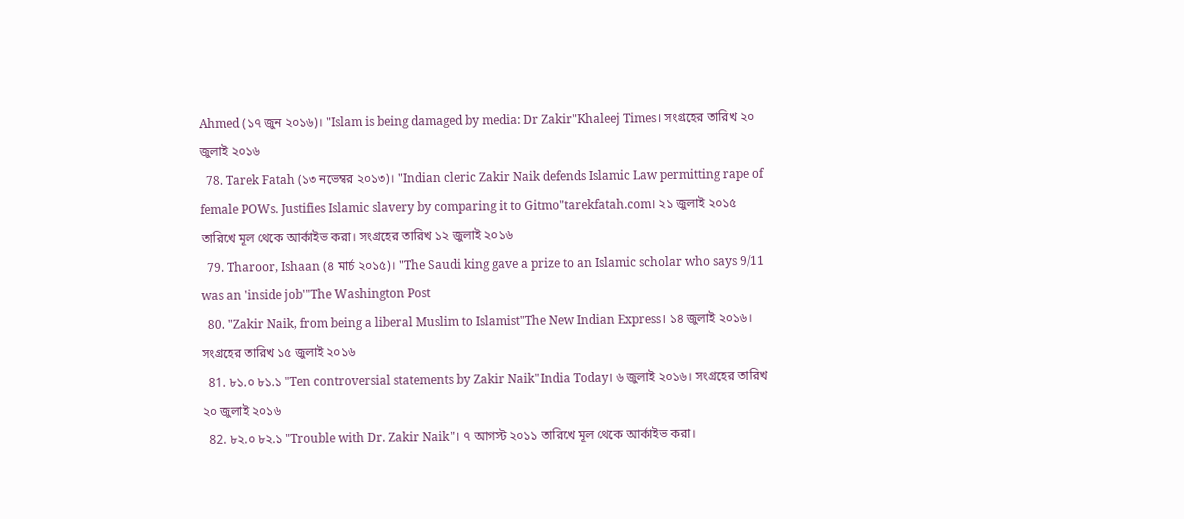Ahmed (১৭ জুন ২০১৬)। "Islam is being damaged by media: Dr Zakir"Khaleej Times। সংগ্রহের তারিখ ২০ জুলাই ২০১৬
  78. Tarek Fatah (১৩ নভেম্বর ২০১৩)। "Indian cleric Zakir Naik defends Islamic Law permitting rape of female POWs. Justifies Islamic slavery by comparing it to Gitmo"tarekfatah.com। ২১ জুলাই ২০১৫ তারিখে মূল থেকে আর্কাইভ করা। সংগ্রহের তারিখ ১২ জুলাই ২০১৬
  79. Tharoor, Ishaan (৪ মার্চ ২০১৫)। "The Saudi king gave a prize to an Islamic scholar who says 9/11 was an 'inside job'"The Washington Post
  80. "Zakir Naik, from being a liberal Muslim to Islamist"The New Indian Express। ১৪ জুলাই ২০১৬। সংগ্রহের তারিখ ১৫ জুলাই ২০১৬
  81. ৮১.০ ৮১.১ "Ten controversial statements by Zakir Naik"India Today। ৬ জুলাই ২০১৬। সংগ্রহের তারিখ ২০ জুলাই ২০১৬
  82. ৮২.০ ৮২.১ "Trouble with Dr. Zakir Naik"। ৭ আগস্ট ২০১১ তারিখে মূল থেকে আর্কাইভ করা।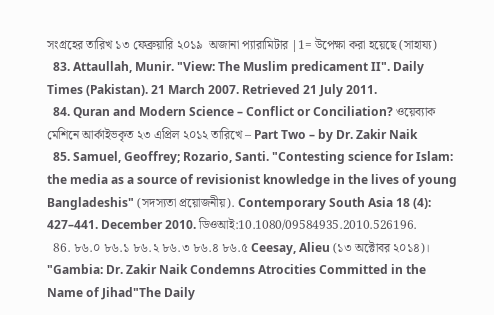সংগ্রহের তারিখ ১৩ ফেব্রুয়ারি ২০১৯  অজানা প্যারামিটার |1= উপেক্ষা করা হয়েছে (সাহায্য)
  83. Attaullah, Munir. "View: The Muslim predicament II". Daily Times (Pakistan). 21 March 2007. Retrieved 21 July 2011.
  84. Quran and Modern Science – Conflict or Conciliation? ওয়েব্যাক মেশিনে আর্কাইভকৃত ২৩ এপ্রিল ২০১২ তারিখে – Part Two – by Dr. Zakir Naik
  85. Samuel, Geoffrey; Rozario, Santi. "Contesting science for Islam: the media as a source of revisionist knowledge in the lives of young Bangladeshis" (সদস্যতা প্রয়োজনীয়). Contemporary South Asia 18 (4): 427–441. December 2010. ডিওআই:10.1080/09584935.2010.526196.
  86. ৮৬.০ ৮৬.১ ৮৬.২ ৮৬.৩ ৮৬.৪ ৮৬.৫ Ceesay, Alieu (১৩ অক্টোবর ২০১৪)। "Gambia: Dr. Zakir Naik Condemns Atrocities Committed in the Name of Jihad"The Daily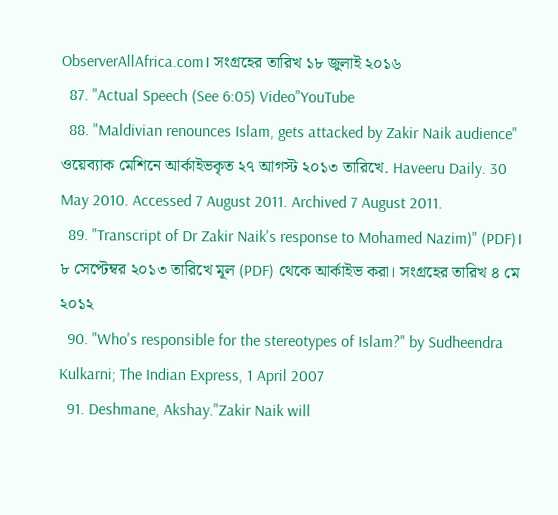ObserverAllAfrica.com। সংগ্রহের তারিখ ১৮ জুলাই ২০১৬
  87. "Actual Speech (See 6:05) Video"YouTube
  88. "Maldivian renounces Islam, gets attacked by Zakir Naik audience" ওয়েব্যাক মেশিনে আর্কাইভকৃত ২৭ আগস্ট ২০১৩ তারিখে. Haveeru Daily. 30 May 2010. Accessed 7 August 2011. Archived 7 August 2011.
  89. "Transcript of Dr Zakir Naik's response to Mohamed Nazim)" (PDF)। ৮ সেপ্টেম্বর ২০১৩ তারিখে মূল (PDF) থেকে আর্কাইভ করা। সংগ্রহের তারিখ ৪ মে ২০১২
  90. "Who's responsible for the stereotypes of Islam?" by Sudheendra Kulkarni; The Indian Express, 1 April 2007
  91. Deshmane, Akshay."Zakir Naik will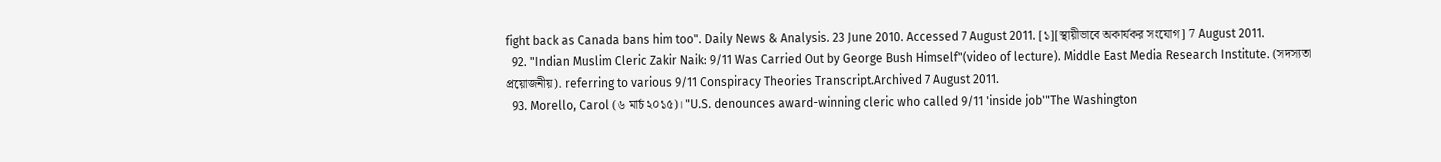fight back as Canada bans him too". Daily News & Analysis. 23 June 2010. Accessed 7 August 2011. [১][স্থায়ীভাবে অকার্যকর সংযোগ] 7 August 2011.
  92. "Indian Muslim Cleric Zakir Naik: 9/11 Was Carried Out by George Bush Himself"(video of lecture). Middle East Media Research Institute. (সদস্যতা প্রয়োজনীয়). referring to various 9/11 Conspiracy Theories Transcript.Archived 7 August 2011.
  93. Morello, Carol (৬ মার্চ ২০১৫)। "U.S. denounces award-winning cleric who called 9/11 'inside job'"The Washington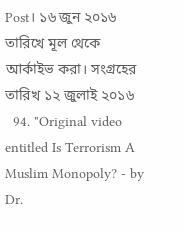Post। ১৬ জুন ২০১৬ তারিখে মূল থেকে আর্কাইভ করা। সংগ্রহের তারিখ ১২ জুলাই ২০১৬
  94. "Original video entitled Is Terrorism A Muslim Monopoly? - by Dr.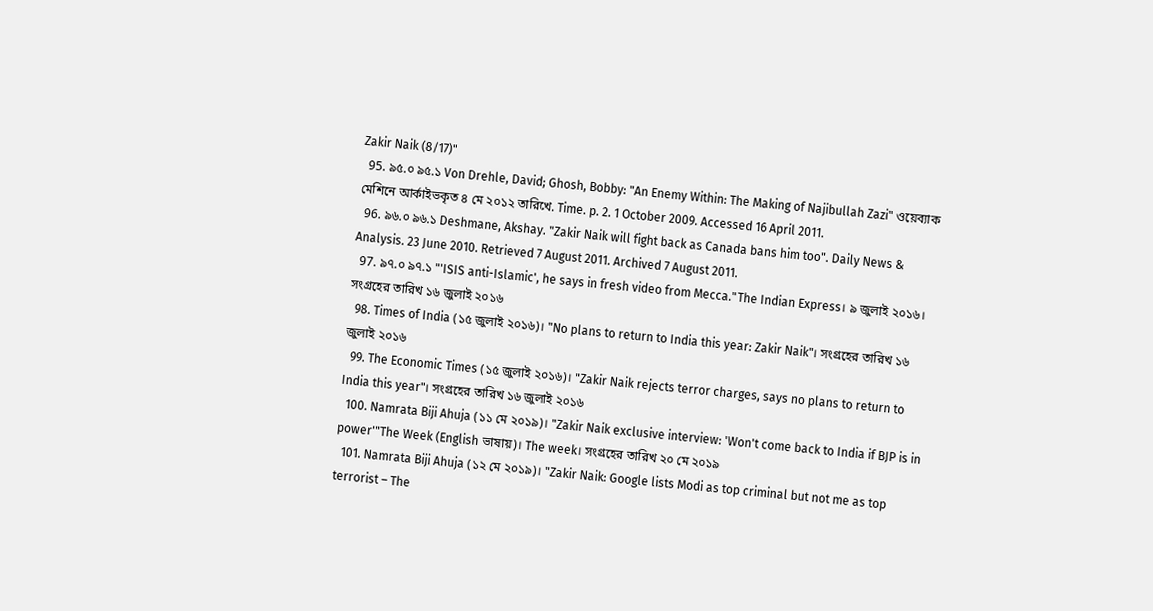Zakir Naik (8/17)"
  95. ৯৫.০ ৯৫.১ Von Drehle, David; Ghosh, Bobby: "An Enemy Within: The Making of Najibullah Zazi" ওয়েব্যাক মেশিনে আর্কাইভকৃত ৪ মে ২০১২ তারিখে. Time. p. 2. 1 October 2009. Accessed 16 April 2011.
  96. ৯৬.০ ৯৬.১ Deshmane, Akshay. "Zakir Naik will fight back as Canada bans him too". Daily News & Analysis. 23 June 2010. Retrieved 7 August 2011. Archived 7 August 2011.
  97. ৯৭.০ ৯৭.১ "'ISIS anti-Islamic', he says in fresh video from Mecca."The Indian Express। ৯ জুলাই ২০১৬। সংগ্রহের তারিখ ১৬ জুলাই ২০১৬
  98. Times of India (১৫ জুলাই ২০১৬)। "No plans to return to India this year: Zakir Naik"। সংগ্রহের তারিখ ১৬ জুলাই ২০১৬
  99. The Economic Times (১৫ জুলাই ২০১৬)। "Zakir Naik rejects terror charges, says no plans to return to India this year"। সংগ্রহের তারিখ ১৬ জুলাই ২০১৬
  100. Namrata Biji Ahuja (১১ মে ২০১৯)। "Zakir Naik exclusive interview: 'Won't come back to India if BJP is in power'"The Week (English ভাষায়)। The week। সংগ্রহের তারিখ ২০ মে ২০১৯
  101. Namrata Biji Ahuja (১২ মে ২০১৯)। "Zakir Naik: Google lists Modi as top criminal but not me as top terrorist – The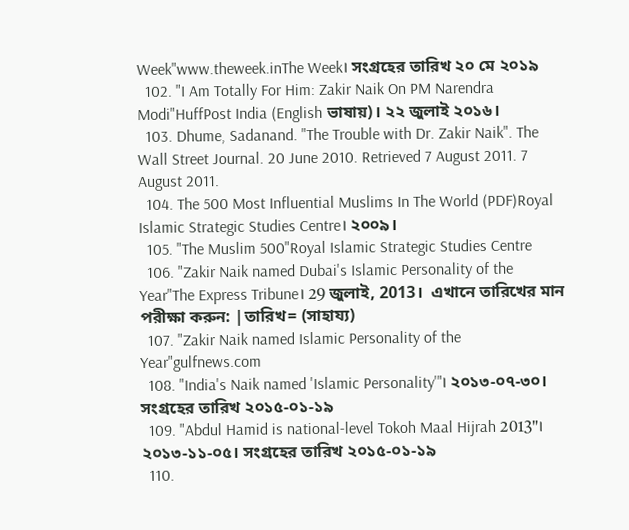Week"www.theweek.inThe Week। সংগ্রহের তারিখ ২০ মে ২০১৯
  102. "I Am Totally For Him: Zakir Naik On PM Narendra Modi"HuffPost India (English ভাষায়)। ২২ জুলাই ২০১৬।
  103. Dhume, Sadanand. "The Trouble with Dr. Zakir Naik". The Wall Street Journal. 20 June 2010. Retrieved 7 August 2011. 7 August 2011.
  104. The 500 Most Influential Muslims In The World (PDF)Royal Islamic Strategic Studies Centre। ২০০৯।
  105. "The Muslim 500"Royal Islamic Strategic Studies Centre
  106. "Zakir Naik named Dubai's Islamic Personality of the Year"The Express Tribune। 29 জুলাই, 2013।  এখানে তারিখের মান পরীক্ষা করুন: |তারিখ= (সাহায্য)
  107. "Zakir Naik named Islamic Personality of the Year"gulfnews.com
  108. "India's Naik named 'Islamic Personality'"। ২০১৩-০৭-৩০। সংগ্রহের তারিখ ২০১৫-০১-১৯
  109. "Abdul Hamid is national-level Tokoh Maal Hijrah 2013"। ২০১৩-১১-০৫। সংগ্রহের তারিখ ২০১৫-০১-১৯
  110.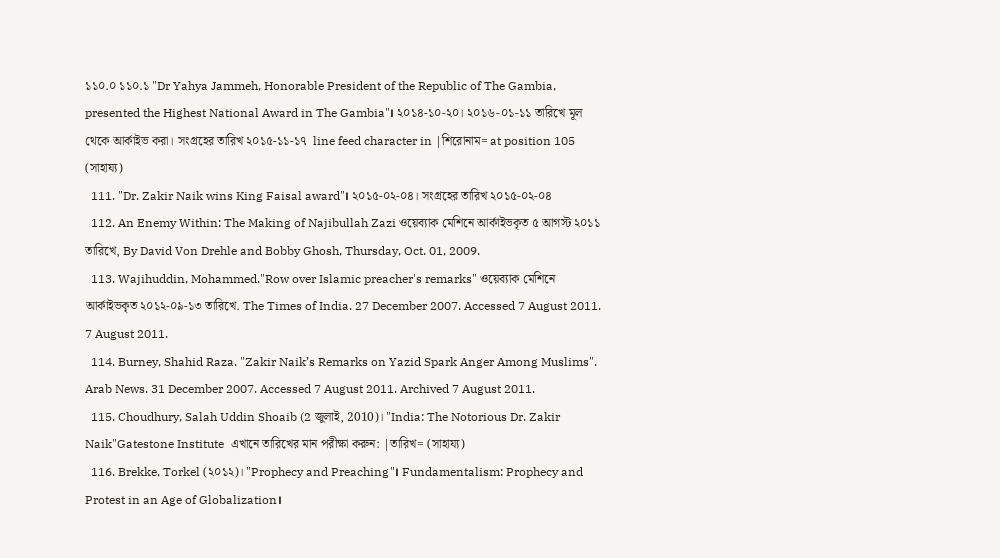১১০.০ ১১০.১ "Dr Yahya Jammeh, Honorable President of the Republic of The Gambia, presented the Highest National Award in The Gambia"। ২০১৪-১০-২০। ২০১৬-০১-১১ তারিখে মূল থেকে আর্কাইভ করা। সংগ্রহের তারিখ ২০১৫-১১-১৭  line feed character in |শিরোনাম= at position 105 (সাহায্য)
  111. "Dr. Zakir Naik wins King Faisal award"। ২০১৫-০২-০৪। সংগ্রহের তারিখ ২০১৫-০২-০৪
  112. An Enemy Within: The Making of Najibullah Zazi ওয়েব্যাক মেশিনে আর্কাইভকৃত ৫ আগস্ট ২০১১ তারিখে, By David Von Drehle and Bobby Ghosh, Thursday, Oct. 01, 2009.
  113. Wajihuddin, Mohammed."Row over Islamic preacher's remarks" ওয়েব্যাক মেশিনে আর্কাইভকৃত ২০১২-০৯-১৩ তারিখে. The Times of India. 27 December 2007. Accessed 7 August 2011. 7 August 2011.
  114. Burney, Shahid Raza. "Zakir Naik’s Remarks on Yazid Spark Anger Among Muslims". Arab News. 31 December 2007. Accessed 7 August 2011. Archived 7 August 2011.
  115. Choudhury, Salah Uddin Shoaib (2 জুলাই, 2010)। "India: The Notorious Dr. Zakir Naik"Gatestone Institute  এখানে তারিখের মান পরীক্ষা করুন: |তারিখ= (সাহায্য)
  116. Brekke, Torkel (২০১২)। "Prophecy and Preaching"। Fundamentalism: Prophecy and Protest in an Age of Globalization।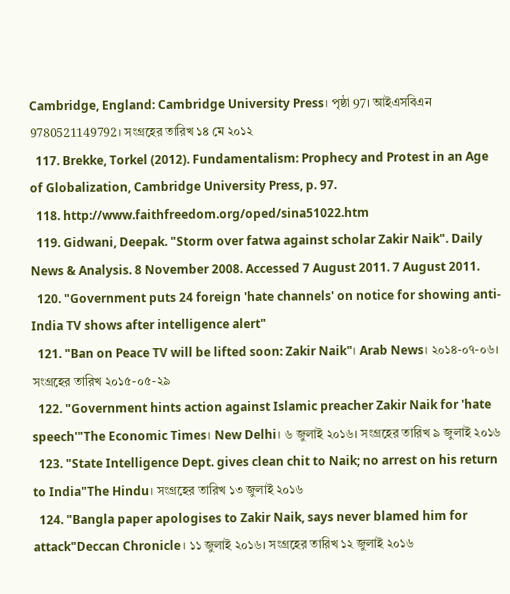Cambridge, England: Cambridge University Press। পৃষ্ঠা 97। আইএসবিএন 9780521149792। সংগ্রহের তারিখ ১৪ মে ২০১২
  117. Brekke, Torkel (2012). Fundamentalism: Prophecy and Protest in an Age of Globalization, Cambridge University Press, p. 97.
  118. http://www.faithfreedom.org/oped/sina51022.htm
  119. Gidwani, Deepak. "Storm over fatwa against scholar Zakir Naik". Daily News & Analysis. 8 November 2008. Accessed 7 August 2011. 7 August 2011.
  120. "Government puts 24 foreign 'hate channels' on notice for showing anti-India TV shows after intelligence alert"
  121. "Ban on Peace TV will be lifted soon: Zakir Naik"। Arab News। ২০১৪-০৭-০৬। সংগ্রহের তারিখ ২০১৫-০৫-২৯
  122. "Government hints action against Islamic preacher Zakir Naik for 'hate speech'"The Economic Times। New Delhi। ৬ জুলাই ২০১৬। সংগ্রহের তারিখ ৯ জুলাই ২০১৬
  123. "State Intelligence Dept. gives clean chit to Naik; no arrest on his return to India"The Hindu। সংগ্রহের তারিখ ১৩ জুলাই ২০১৬
  124. "Bangla paper apologises to Zakir Naik, says never blamed him for attack"Deccan Chronicle। ১১ জুলাই ২০১৬। সংগ্রহের তারিখ ১২ জুলাই ২০১৬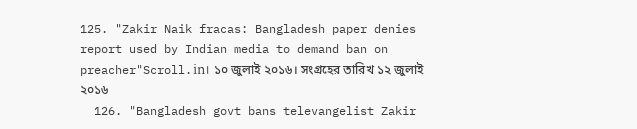125. "Zakir Naik fracas: Bangladesh paper denies report used by Indian media to demand ban on preacher"Scroll.in। ১০ জুলাই ২০১৬। সংগ্রহের তারিখ ১২ জুলাই ২০১৬
  126. "Bangladesh govt bans televangelist Zakir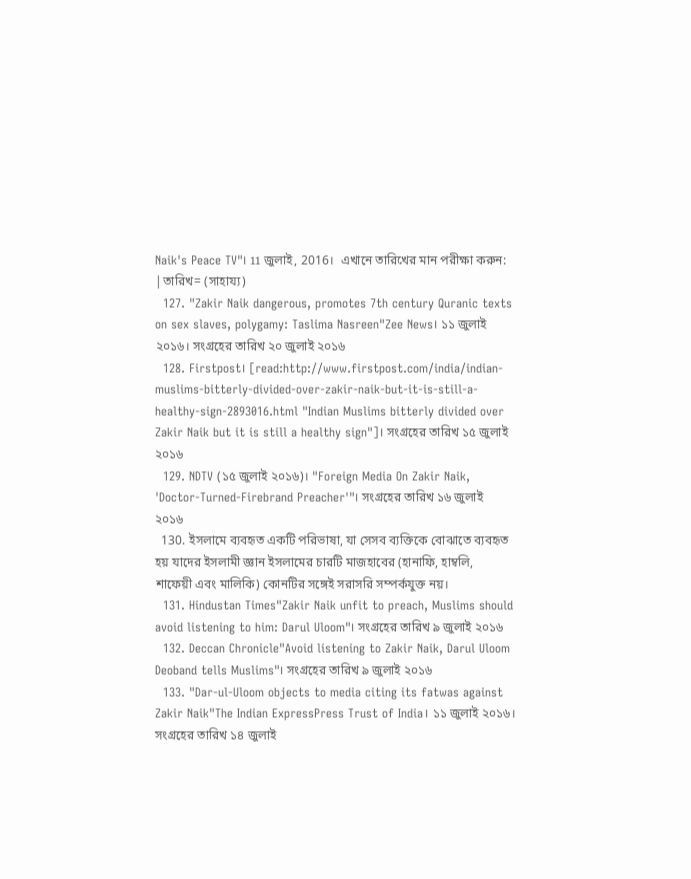Naik's Peace TV"। 11 জুলাই, 2016।  এখানে তারিখের মান পরীক্ষা করুন: |তারিখ= (সাহায্য)
  127. "Zakir Naik dangerous, promotes 7th century Quranic texts on sex slaves, polygamy: Taslima Nasreen"Zee News। ১১ জুলাই ২০১৬। সংগ্রহের তারিখ ২০ জুলাই ২০১৬
  128. Firstpost। [read:http://www.firstpost.com/india/indian-muslims-bitterly-divided-over-zakir-naik-but-it-is-still-a-healthy-sign-2893016.html "Indian Muslims bitterly divided over Zakir Naik but it is still a healthy sign"]। সংগ্রহের তারিখ ১৫ জুলাই ২০১৬
  129. NDTV (১৫ জুলাই ২০১৬)। "Foreign Media On Zakir Naik, 'Doctor-Turned-Firebrand Preacher'"। সংগ্রহের তারিখ ১৬ জুলাই ২০১৬
  130. ইসলামে ব্যবহৃত একটি পরিভাষা, যা সেসব ব্যক্তিকে বোঝাতে ব্যবহৃত হয় যাদের ইসলামী জ্ঞান ইসলামের চারটি মাজহাবের (হানাফি, হাম্বলি, শাফেয়ী এবং মালিকি) কোনটির সঙ্গেই সরাসরি সম্পর্কযুক্ত নয়।
  131. Hindustan Times"Zakir Naik unfit to preach, Muslims should avoid listening to him: Darul Uloom"। সংগ্রহের তারিখ ৯ জুলাই ২০১৬
  132. Deccan Chronicle"Avoid listening to Zakir Naik, Darul Uloom Deoband tells Muslims"। সংগ্রহের তারিখ ৯ জুলাই ২০১৬
  133. "Dar-ul-Uloom objects to media citing its fatwas against Zakir Naik"The Indian ExpressPress Trust of India। ১১ জুলাই ২০১৬। সংগ্রহের তারিখ ১৪ জুলাই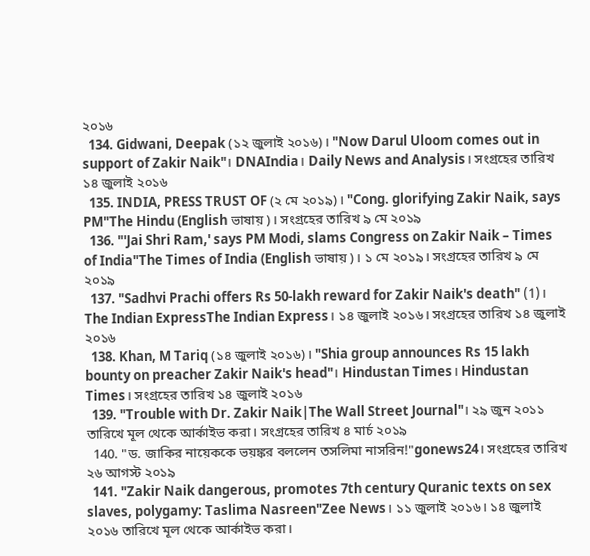২০১৬
  134. Gidwani, Deepak (১২ জুলাই ২০১৬)। "Now Darul Uloom comes out in support of Zakir Naik"। DNAIndia। Daily News and Analysis। সংগ্রহের তারিখ ১৪ জুলাই ২০১৬
  135. INDIA, PRESS TRUST OF (২ মে ২০১৯)। "Cong. glorifying Zakir Naik, says PM"The Hindu (English ভাষায়)। সংগ্রহের তারিখ ৯ মে ২০১৯
  136. "'Jai Shri Ram,' says PM Modi, slams Congress on Zakir Naik – Times of India"The Times of India (English ভাষায়)। ১ মে ২০১৯। সংগ্রহের তারিখ ৯ মে ২০১৯
  137. "Sadhvi Prachi offers Rs 50-lakh reward for Zakir Naik's death" (1)। The Indian ExpressThe Indian Express। ১৪ জুলাই ২০১৬। সংগ্রহের তারিখ ১৪ জুলাই ২০১৬
  138. Khan, M Tariq (১৪ জুলাই ২০১৬)। "Shia group announces Rs 15 lakh bounty on preacher Zakir Naik's head"। Hindustan Times। Hindustan Times। সংগ্রহের তারিখ ১৪ জুলাই ২০১৬
  139. "Trouble with Dr. Zakir Naik|The Wall Street Journal"। ২৯ জুন ২০১১ তারিখে মূল থেকে আর্কাইভ করা। সংগ্রহের তারিখ ৪ মার্চ ২০১৯
  140. "ড. জাকির নায়েককে ভয়ঙ্কর বললেন তসলিমা নাসরিন!"gonews24। সংগ্রহের তারিখ ২৬ আগস্ট ২০১৯
  141. "Zakir Naik dangerous, promotes 7th century Quranic texts on sex slaves, polygamy: Taslima Nasreen"Zee News। ১১ জুলাই ২০১৬। ১৪ জুলাই ২০১৬ তারিখে মূল থেকে আর্কাইভ করা।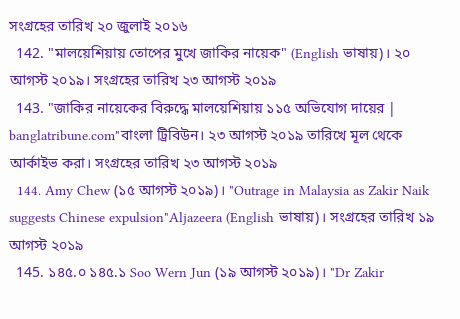সংগ্রহের তারিখ ২০ জুলাই ২০১৬
  142. "মালয়েশিয়ায় তোপের মুখে জাকির নায়েক" (English ভাষায়)। ২০ আগস্ট ২০১৯। সংগ্রহের তারিখ ২৩ আগস্ট ২০১৯
  143. "জাকির নায়েকের বিরুদ্ধে মালয়েশিয়ায় ১১৫ অভিযোগ দায়ের | banglatribune.com"বাংলা ট্রিবিউন। ২৩ আগস্ট ২০১৯ তারিখে মূল থেকে আর্কাইভ করা। সংগ্রহের তারিখ ২৩ আগস্ট ২০১৯
  144. Amy Chew (১৫ আগস্ট ২০১৯)। "Outrage in Malaysia as Zakir Naik suggests Chinese expulsion"Aljazeera (English ভাষায়)। সংগ্রহের তারিখ ১৯ আগস্ট ২০১৯
  145. ১৪৫.০ ১৪৫.১ Soo Wern Jun (১৯ আগস্ট ২০১৯)। "Dr Zakir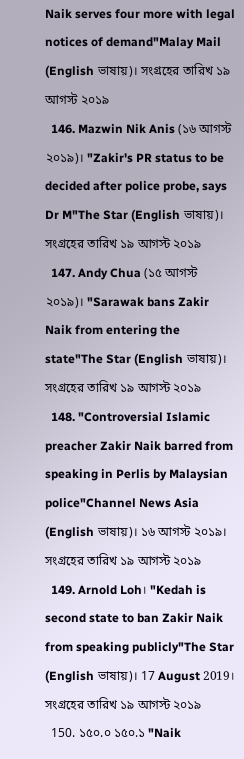Naik serves four more with legal notices of demand"Malay Mail (English ভাষায়)। সংগ্রহের তারিখ ১৯ আগস্ট ২০১৯
  146. Mazwin Nik Anis (১৬ আগস্ট ২০১৯)। "Zakir's PR status to be decided after police probe, says Dr M"The Star (English ভাষায়)। সংগ্রহের তারিখ ১৯ আগস্ট ২০১৯
  147. Andy Chua (১৫ আগস্ট ২০১৯)। "Sarawak bans Zakir Naik from entering the state"The Star (English ভাষায়)। সংগ্রহের তারিখ ১৯ আগস্ট ২০১৯
  148. "Controversial Islamic preacher Zakir Naik barred from speaking in Perlis by Malaysian police"Channel News Asia (English ভাষায়)। ১৬ আগস্ট ২০১৯। সংগ্রহের তারিখ ১৯ আগস্ট ২০১৯
  149. Arnold Loh। "Kedah is second state to ban Zakir Naik from speaking publicly"The Star (English ভাষায়)। 17 August 2019। সংগ্রহের তারিখ ১৯ আগস্ট ২০১৯
  150. ১৫০.০ ১৫০.১ "Naik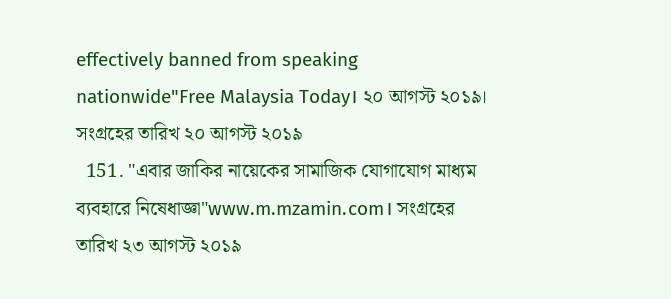effectively banned from speaking nationwide"Free Malaysia Today। ২০ আগস্ট ২০১৯। সংগ্রহের তারিখ ২০ আগস্ট ২০১৯
  151. "এবার জাকির নায়েকের সামাজিক যোগাযোগ মাধ্যম ব্যবহারে নিষেধাজ্ঞা"www.m.mzamin.com। সংগ্রহের তারিখ ২৩ আগস্ট ২০১৯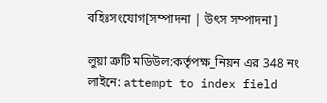বহিঃসংযোগ[সম্পাদনা | উৎস সম্পাদনা]

লুয়া ত্রুটি মডিউল:কর্তৃপক্ষ_নিয়ন এর 348 নং লাইনে: attempt to index field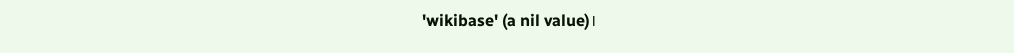'wikibase' (a nil value)।